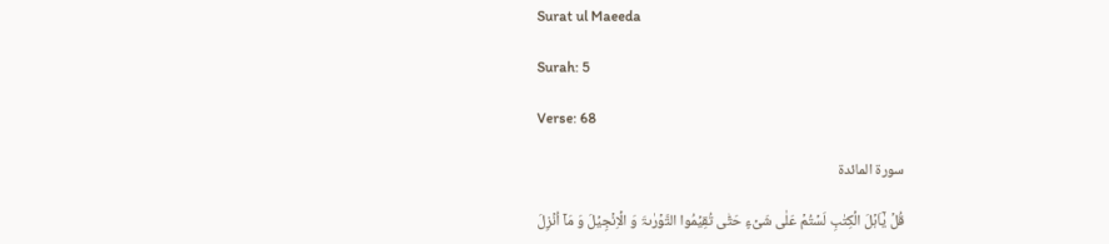Surat ul Maeeda

Surah: 5

Verse: 68

سورة المائدة

قُلۡ یٰۤاَہۡلَ الۡکِتٰبِ لَسۡتُمۡ عَلٰی شَیۡءٍ حَتّٰی تُقِیۡمُوا التَّوۡرٰىۃَ وَ الۡاِنۡجِیۡلَ وَ مَاۤ اُنۡزِلَ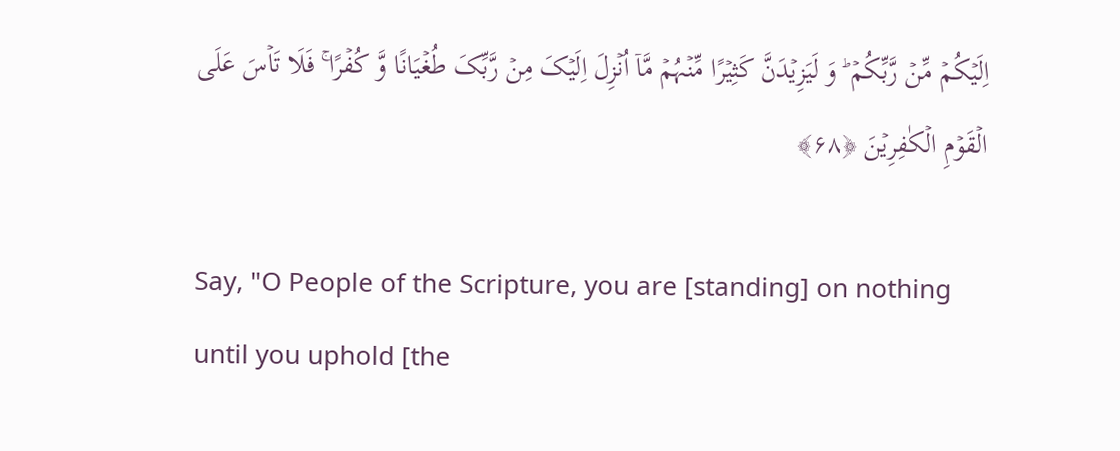اِلَیۡکُمۡ مِّنۡ رَّبِّکُمۡ ؕ وَ لَیَزِیۡدَنَّ کَثِیۡرًا مِّنۡہُمۡ مَّاۤ اُنۡزِلَ اِلَیۡکَ مِنۡ رَّبِّکَ طُغۡیَانًا وَّ کُفۡرًا ۚ فَلَا تَاۡسَ عَلَی الۡقَوۡمِ الۡکٰفِرِیۡنَ ﴿۶۸﴾

Say, "O People of the Scripture, you are [standing] on nothing until you uphold [the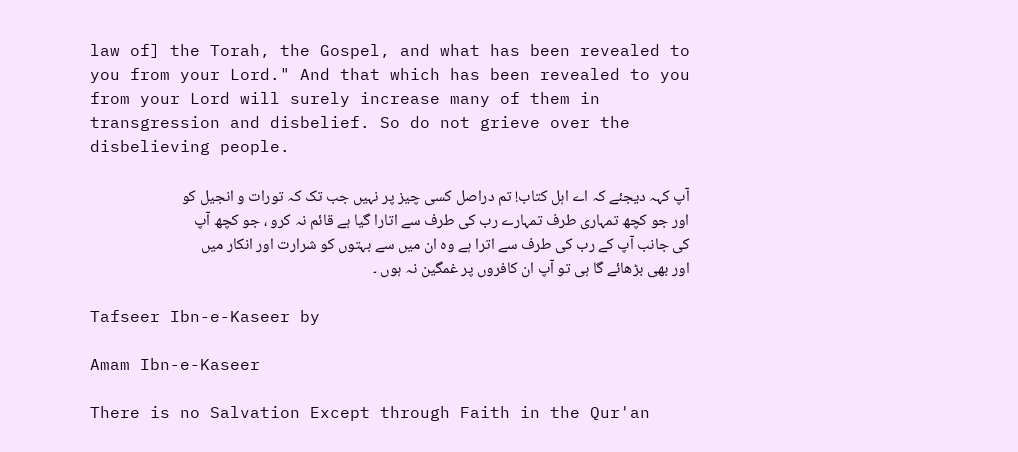law of] the Torah, the Gospel, and what has been revealed to you from your Lord." And that which has been revealed to you from your Lord will surely increase many of them in transgression and disbelief. So do not grieve over the disbelieving people.

آپ کہہ دیجئے کہ اے اہل کتاب! تم دراصل کسی چیز پر نہیں جب تک کہ تورات و انجیل کو اور جو کچھ تمہاری طرف تمہارے رب کی طرف سے اتارا گیا ہے قائم نہ کرو ، جو کچھ آپ کی جانب آپ کے رب کی طرف سے اترا ہے وہ ان میں سے بہتوں کو شرارت اور انکار میں اور بھی بڑھائے گا ہی تو آپ ان کافروں پر غمگین نہ ہوں ۔

Tafseer Ibn-e-Kaseer by

Amam Ibn-e-Kaseer

There is no Salvation Except through Faith in the Qur'an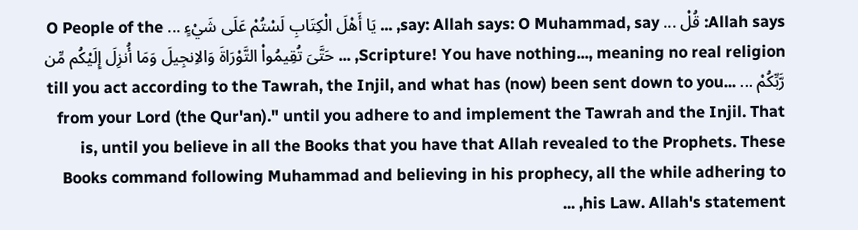Allah says: قُلْ ... say: Allah says: O Muhammad, say, ... يَا أَهْلَ الْكِتَابِ لَسْتُمْ عَلَى شَيْءٍ ... O People of the Scripture! You have nothing..., meaning no real religion, ... حَتَّىَ تُقِيمُواْ التَّوْرَاةَ وَالاِنجِيلَ وَمَا أُنزِلَ إِلَيْكُم مِّن رَّبِّكُمْ ... ...till you act according to the Tawrah, the Injil, and what has (now) been sent down to you from your Lord (the Qur'an)." until you adhere to and implement the Tawrah and the Injil. That is, until you believe in all the Books that you have that Allah revealed to the Prophets. These Books command following Muhammad and believing in his prophecy, all the while adhering to his Law. Allah's statement, ...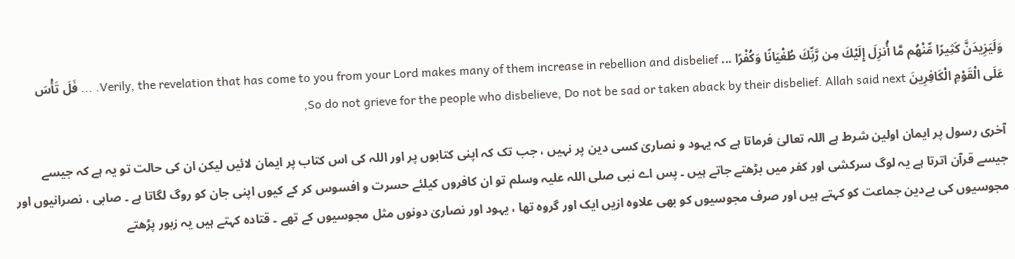وَلَيَزِيدَنَّ كَثِيرًا مِّنْهُم مَّا أُنزِلَ إِلَيْكَ مِن رَّبِّكَ طُغْيَانًا وَكُفْرًا ... Verily, the revelation that has come to you from your Lord makes many of them increase in rebellion and disbelief. ... فَلَ تَأْسَ عَلَى الْقَوْمِ الْكَافِرِينَ So do not grieve for the people who disbelieve, Do not be sad or taken aback by their disbelief. Allah said next,

آخری رسول پر ایمان اولین شرط ہے اللہ تعالیٰ فرماتا ہے کہ یہود و نصاریٰ کسی دین پر نہیں ، جب تک کہ اپنی کتابوں پر اور اللہ کی اس کتاب پر ایمان لائیں لیکن ان کی حالت تو یہ ہے کہ جیسے جیسے قرآن اترتا ہے یہ لوگ سرکشی اور کفر میں بڑھتے جاتے ہیں ۔ پس اے نبی صلی اللہ علیہ وسلم تو ان کافروں کیلئے حسرت و افسوس کر کے کیوں اپنی جان کو روگ لگاتا ہے ۔ صابی ، نصرانیوں اور مجوسیوں کی بےدین جماعت کو کہتے ہیں اور صرف مجوسیوں کو بھی علاوہ ازیں ایک اور گروہ تھا ، یہود اور نصاریٰ دونوں مثل مجوسیوں کے تھے ۔ قتادہ کہتے ہیں یہ زبور پڑھتے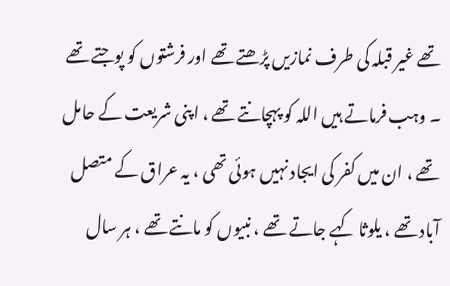تھے غیر قبلہ کی طرف نمازیں پڑھتے تھے اور فرشتوں کو پوجتے تھے ۔ وہب فرماتے ہیں اللہ کو پہچانتے تھے ، اپنی شریعت کے حامل تھے ، ان میں کفر کی ایجاد نہیں ہوئی تھی ، یہ عراق کے متصل آباد تھے ، یلوثا کہے جاتے تھے ، نبیوں کو مانتے تھے ، ہر سال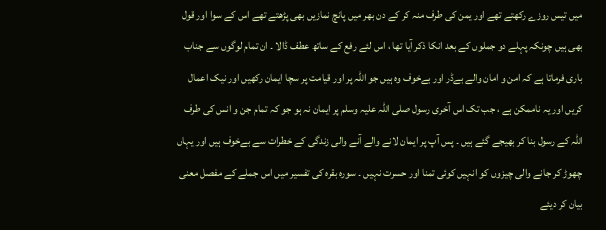میں تیس روزے رکھتے تھے اور یمن کی طرف منہ کر کے دن بھر میں پانچ نمازیں بھی پڑھتے تھے اس کے سوا اور قول بھی ہیں چونکہ پہلے دو جملوں کے بعد انکا ذکر آیا تھا ، اس لئے رفع کے ساتھ عطف ڈالا ۔ ان تمام لوگوں سے جناب باری فرماتا ہے کہ امن و امان والے بےڈر اور بےخوف وہ ہیں جو اللہ پر اور قیامت پر سچا ایمان رکھیں اور نیک اعمال کریں اور یہ ناممکن ہے ، جب تک اس آخری رسول صلی اللہ علیہ وسلم پر ایمان نہ ہو جو کہ تمام جن و انس کی طرف اللہ کے رسول بنا کر بھیجے گئے ہیں ۔ پس آپ پر ایمان لانے والے آنے والی زندگی کے خطرات سے بےخوف ہیں اور یہاں چھوڑ کر جانے والی چیزوں کو انہیں کوئی تمنا اور حسرت نہیں ۔ سورہ بقرہ کی تفسیر میں اس جملے کے مفصل معنی بیان کر دیئے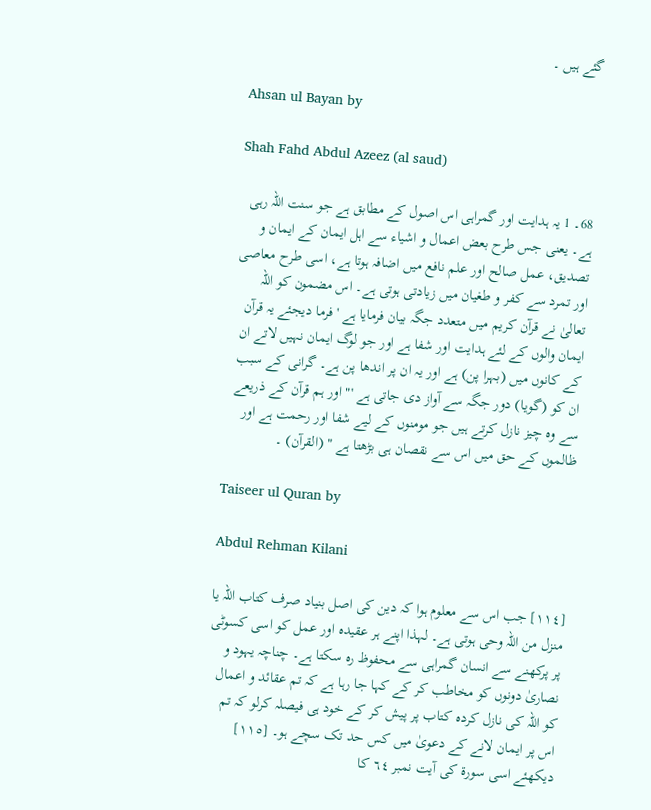گئے ہیں ۔

Ahsan ul Bayan by

Shah Fahd Abdul Azeez (al saud)

68۔ 1 یہ ہدایت اور گمراہی اس اصول کے مطابق ہے جو سنت اللہ رہی ہے۔ یعنی جس طرح بعض اعمال و اشیاء سے اہل ایمان کے ایمان و تصدیق، عمل صالح اور علم نافع میں اضافہ ہوتا ہے، اسی طرح معاصی اور تمرد سے کفر و طغیان میں زیادتی ہوتی ہے۔ اس مضمون کو اللہ تعالیٰ نے قرآن کریم میں متعدد جگہ بیان فرمایا ہے ' فرما دیجئے یہ قرآن ایمان والوں کے لئے ہدایت اور شفا ہے اور جو لوگ ایمان نہیں لاتے ان کے کانوں میں (بہرا پن) ہے اور یہ ان پر اندھا پن ہے۔ گرانی کے سبب ان کو (گویا) دور جگہ سے آواز دی جاتی ہے '" اور ہم قرآن کے ذریعے سے وہ چیز نازل کرتے ہیں جو مومنوں کے لیے شفا اور رحمت ہے اور ظالموں کے حق میں اس سے نقصان ہی بڑھتا ہے " (القرآن) ۔

Taiseer ul Quran by

Abdul Rehman Kilani

[١١٤] جب اس سے معلوم ہوا کہ دین کی اصل بنیاد صرف کتاب اللہ یا منزل من اللہ وحی ہوتی ہے۔ لہذا اپنے ہر عقیدہ اور عمل کو اسی کسوٹی پر پرکھنے سے انسان گمراہی سے محفوظ رہ سکتا ہے۔ چناچہ یہود و نصاریٰ دونوں کو مخاطب کر کے کہا جا رہا ہے کہ تم عقائد و اعمال کو اللہ کی نازل کردہ کتاب پر پیش کر کے خود ہی فیصلہ کرلو کہ تم اس پر ایمان لانے کے دعویٰ میں کس حد تک سچے ہو۔ [١١٥] دیکھئے اسی سورة کی آیت نمبر ٦٤ کا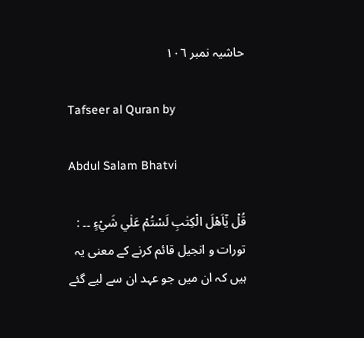حاشیہ نمبر ١٠٦

Tafseer al Quran by

Abdul Salam Bhatvi

قُلْ يٰٓاَهْلَ الْكِتٰبِ لَسْتُمْ عَلٰي شَيْءٍ ۔۔ : تورات و انجیل قائم کرنے کے معنی یہ ہیں کہ ان میں جو عہد ان سے لیے گئے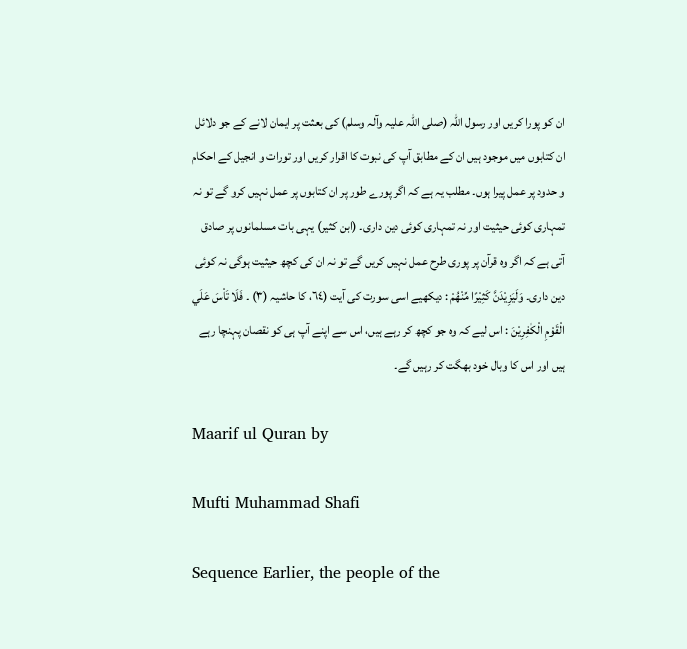ان کو پورا کریں اور رسول اللہ (صلی اللہ علیہ وآلہ وسلم) کی بعثت پر ایمان لانے کے جو دلائل ان کتابوں میں موجود ہیں ان کے مطابق آپ کی نبوت کا اقرار کریں اور تورات و انجیل کے احکام و حدود پر عمل پیرا ہوں۔ مطلب یہ ہے کہ اگر پورے طور پر ان کتابوں پر عمل نہیں کرو گے تو نہ تمہاری کوئی حیثیت اور نہ تمہاری کوئی دین داری۔ (ابن کثیر) یہی بات مسلمانوں پر صادق آتی ہے کہ اگر وہ قرآن پر پوری طرح عمل نہیں کریں گے تو نہ ان کی کچھ حیثیت ہوگی نہ کوئی دین داری۔ وَلَيَزِيْدَنَّ كَثِيْرًا مِّنْهُمْ : دیکھیے اسی سورت کی آیت (٦٤، کا حاشیہ (٣) ۔ فَلَا تَاْسَ عَلَي الْقَوْمِ الْكٰفِرِيْنَ : اس لیے کہ وہ جو کچھ کر رہے ہیں، اس سے اپنے آپ ہی کو نقصان پہنچا رہے ہیں اور اس کا وبال خود بھگت کر رہیں گے۔

Maarif ul Quran by

Mufti Muhammad Shafi

Sequence Earlier, the people of the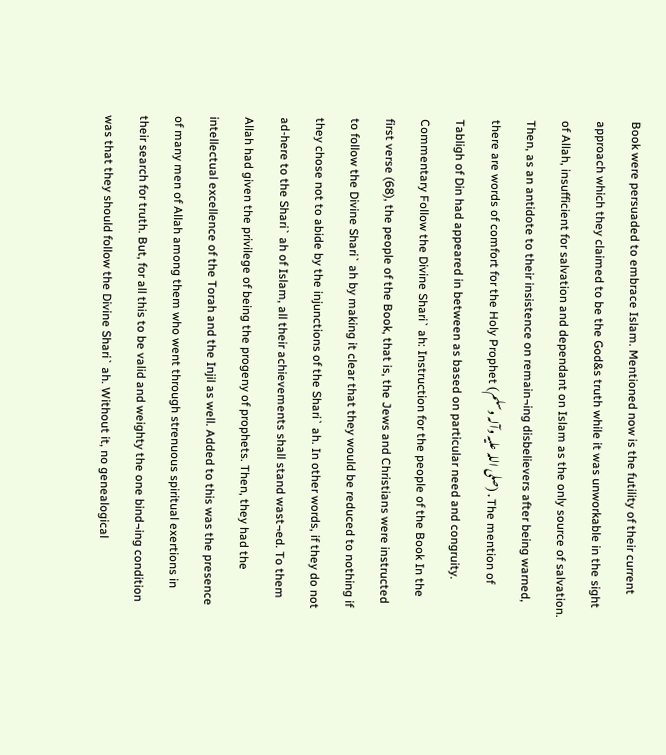Book were persuaded to embrace Islam. Mentioned now is the futility of their current approach which they claimed to be the God&s truth while it was unworkable in the sight of Allah, insufficient for salvation and dependant on Islam as the only source of salvation. Then, as an antidote to their insistence on remain¬ing disbelievers after being warned, there are words of comfort for the Holy Prophet (صلی اللہ علیہ وآلہ وسلم) . The mention of Tabligh of Din had appeared in between as based on particular need and congruity. Commentary Follow the Divine Shari` ah: Instruction for the people of the Book In the first verse (68), the people of the Book, that is, the Jews and Christians were instructed to follow the Divine Shari` ah by making it clear that they would be reduced to nothing if they chose not to abide by the injunctions of the Shari` ah. In other words, if they do not ad-here to the Shari` ah of Islam, all their achievements shall stand wast¬ed. To them Allah had given the privilege of being the progeny of prophets. Then, they had the intellectual excellence of the Torah and the Injil as well. Added to this was the presence of many men of Allah among them who went through strenuous spiritual exertions in their search for truth. But, for all this to be valid and weighty the one bind¬ing condition was that they should follow the Divine Shari` ah. Without it, no genealogical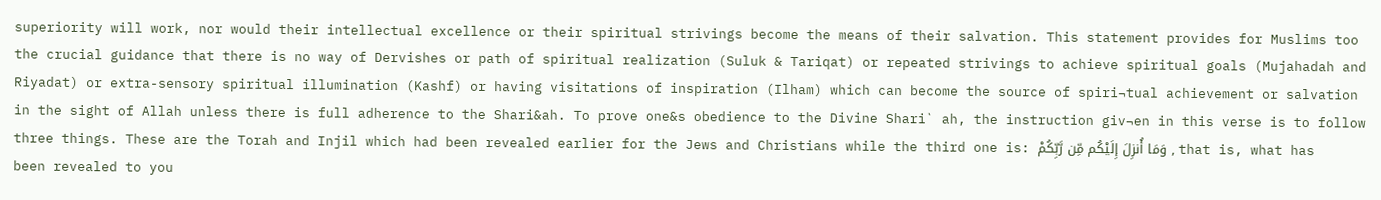superiority will work, nor would their intellectual excellence or their spiritual strivings become the means of their salvation. This statement provides for Muslims too the crucial guidance that there is no way of Dervishes or path of spiritual realization (Suluk & Tariqat) or repeated strivings to achieve spiritual goals (Mujahadah and Riyadat) or extra-sensory spiritual illumination (Kashf) or having visitations of inspiration (Ilham) which can become the source of spiri¬tual achievement or salvation in the sight of Allah unless there is full adherence to the Shari&ah. To prove one&s obedience to the Divine Shari` ah, the instruction giv¬en in this verse is to follow three things. These are the Torah and Injil which had been revealed earlier for the Jews and Christians while the third one is: وَمَا أُنزِلَ إِلَيْكُم مِّن رَّ‌بِّكُمْ , that is, what has been revealed to you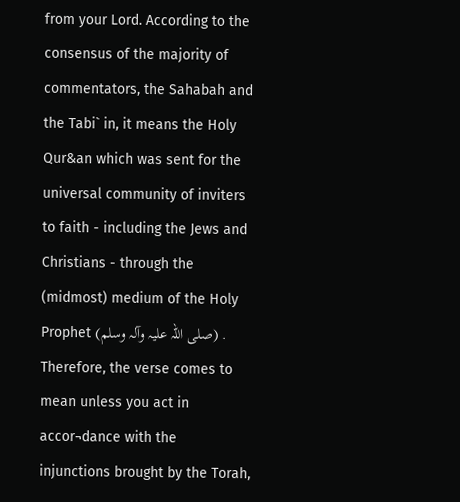from your Lord. According to the consensus of the majority of commentators, the Sahabah and the Tabi` in, it means the Holy Qur&an which was sent for the universal community of inviters to faith - including the Jews and Christians - through the (midmost) medium of the Holy Prophet (صلی اللہ علیہ وآلہ وسلم) . Therefore, the verse comes to mean unless you act in accor¬dance with the injunctions brought by the Torah,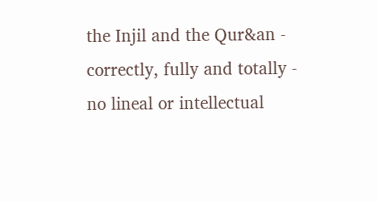the Injil and the Qur&an - correctly, fully and totally - no lineal or intellectual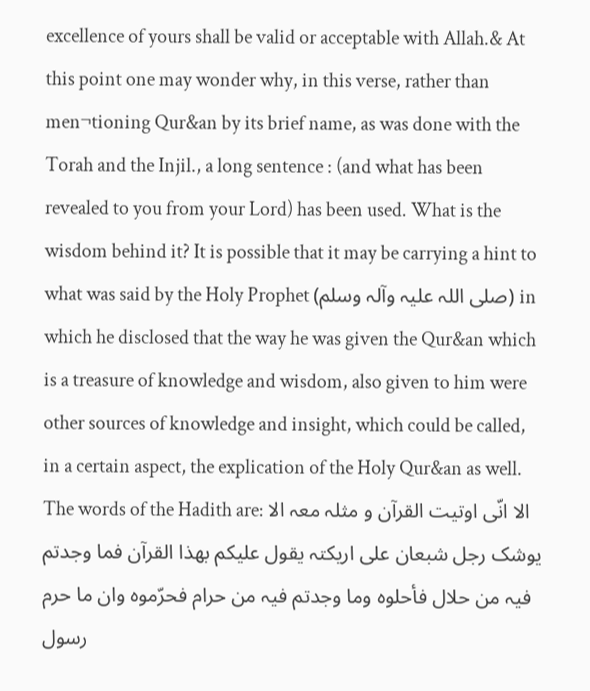excellence of yours shall be valid or acceptable with Allah.& At this point one may wonder why, in this verse, rather than men¬tioning Qur&an by its brief name, as was done with the Torah and the Injil., a long sentence : (and what has been revealed to you from your Lord) has been used. What is the wisdom behind it? It is possible that it may be carrying a hint to what was said by the Holy Prophet (صلی اللہ علیہ وآلہ وسلم) in which he disclosed that the way he was given the Qur&an which is a treasure of knowledge and wisdom, also given to him were other sources of knowledge and insight, which could be called, in a certain aspect, the explication of the Holy Qur&an as well. The words of the Hadith are: الا انّی اوتیت القرآن و مثلہ معہ الا یوشک رجل شبعان علی اریکتہ یقول علیکم بھذا القرآن فما وجدتم فیہ من حلال فأحلوہ وما وجدتم فیہ من حرام فحرّموہ وان ما حرم رسول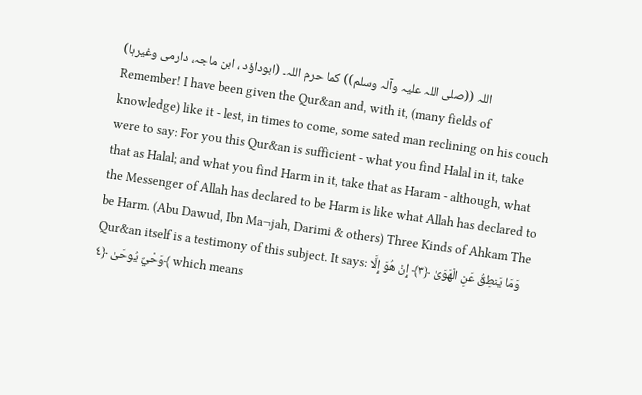اللہ ((صلی اللہ علیہ وآلہ وسلم)) کما حرم اللہ۔ (ابوداؤد ، ابن ماجہ، دارمی وغیرہا) Remember! I have been given the Qur&an and, with it, (many fields of knowledge) like it - lest, in times to come, some sated man reclining on his couch were to say: For you this Qur&an is sufficient - what you find Halal in it, take that as Halal; and what you find Harm in it, take that as Haram - although, what the Messenger of Allah has declared to be Harm is like what Allah has declared to be Harm. (Abu Dawud, Ibn Ma¬jah, Darimi & others) Three Kinds of Ahkam The Qur&an itself is a testimony of this subject. It says: وَمَا يَنطِقُ عَنِ الْهَوَىٰ ﴿٣﴾ إِنْ هُوَ إِلَّا وَحْيٌ يُوحَىٰ ﴿٤﴾ which means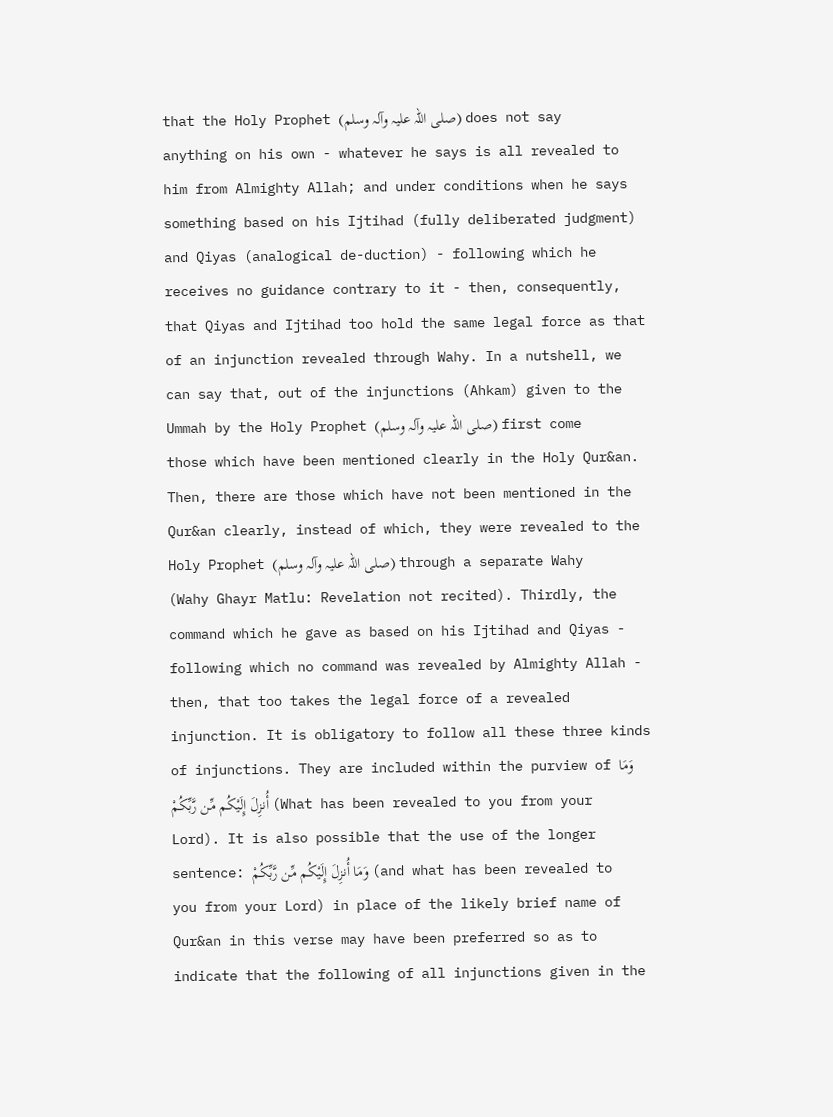that the Holy Prophet (صلی اللہ علیہ وآلہ وسلم) does not say anything on his own - whatever he says is all revealed to him from Almighty Allah; and under conditions when he says something based on his Ijtihad (fully deliberated judgment) and Qiyas (analogical de-duction) - following which he receives no guidance contrary to it - then, consequently, that Qiyas and Ijtihad too hold the same legal force as that of an injunction revealed through Wahy. In a nutshell, we can say that, out of the injunctions (Ahkam) given to the Ummah by the Holy Prophet (صلی اللہ علیہ وآلہ وسلم) first come those which have been mentioned clearly in the Holy Qur&an. Then, there are those which have not been mentioned in the Qur&an clearly, instead of which, they were revealed to the Holy Prophet (صلی اللہ علیہ وآلہ وسلم) through a separate Wahy (Wahy Ghayr Matlu: Revelation not recited). Thirdly, the command which he gave as based on his Ijtihad and Qiyas - following which no command was revealed by Almighty Allah - then, that too takes the legal force of a revealed injunction. It is obligatory to follow all these three kinds of injunctions. They are included within the purview of وَمَا أُنزِلَ إِلَيْكُم مِّن رَّ‌بِّكُمْ (What has been revealed to you from your Lord). It is also possible that the use of the longer sentence: وَمَا أُنزِلَ إِلَيْكُم مِّن رَّ‌بِّكُمْ (and what has been revealed to you from your Lord) in place of the likely brief name of Qur&an in this verse may have been preferred so as to indicate that the following of all injunctions given in the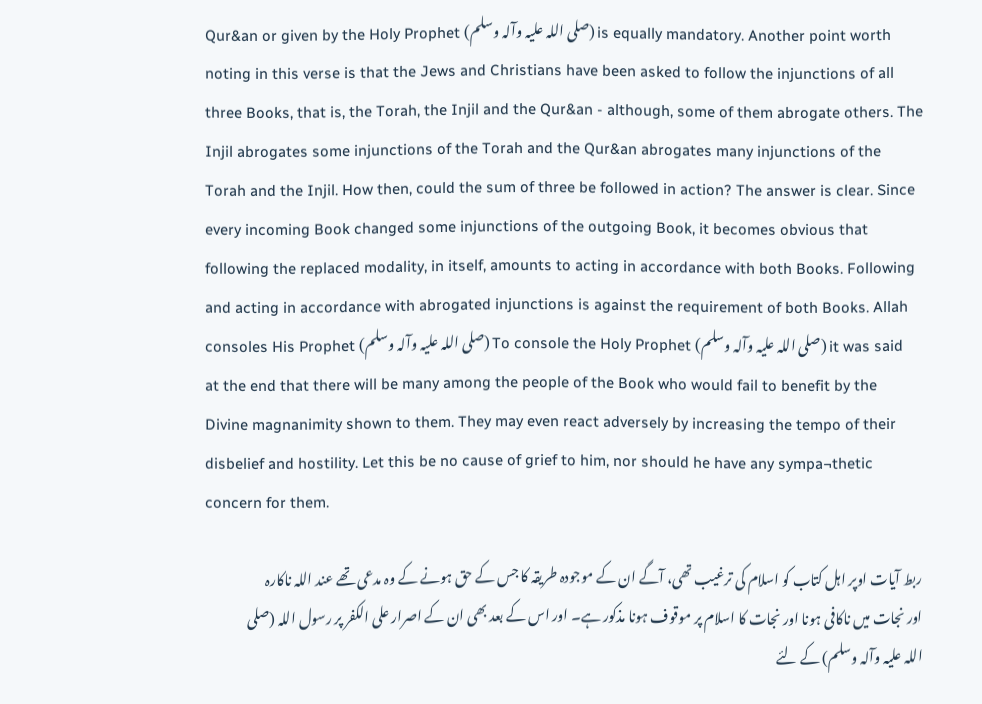Qur&an or given by the Holy Prophet (صلی اللہ علیہ وآلہ وسلم) is equally mandatory. Another point worth noting in this verse is that the Jews and Christians have been asked to follow the injunctions of all three Books, that is, the Torah, the Injil and the Qur&an - although, some of them abrogate others. The Injil abrogates some injunctions of the Torah and the Qur&an abrogates many injunctions of the Torah and the Injil. How then, could the sum of three be followed in action? The answer is clear. Since every incoming Book changed some injunctions of the outgoing Book, it becomes obvious that following the replaced modality, in itself, amounts to acting in accordance with both Books. Following and acting in accordance with abrogated injunctions is against the requirement of both Books. Allah consoles His Prophet (صلی اللہ علیہ وآلہ وسلم) To console the Holy Prophet (صلی اللہ علیہ وآلہ وسلم) it was said at the end that there will be many among the people of the Book who would fail to benefit by the Divine magnanimity shown to them. They may even react adversely by increasing the tempo of their disbelief and hostility. Let this be no cause of grief to him, nor should he have any sympa¬thetic concern for them.

ربط آیات اوپر اہل کتاب کو اسلام کی ترغیب تھی، آگے ان کے موجودہ طریقہ کا جس کے حق ہونے کے وہ مدعی تھے عند اللہ ناکارہ اور نجات میں ناکافی ہونا اور نجات کا اسلام پر موقوف ہونا مذکور ہے۔ اور اس کے بعد بھی ان کے اصرار علی الکفر پر رسول اللہ (صلی اللہ علیہ وآلہ وسلم) کے لئے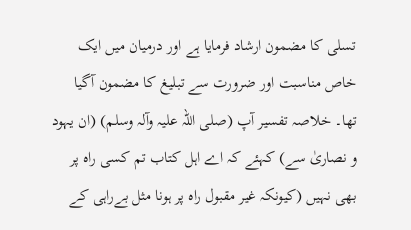تسلی کا مضمون ارشاد فرمایا ہے اور درمیان میں ایک خاص مناسبت اور ضرورت سے تبلیغ کا مضمون آگیا تھا۔ خلاصہ تفسیر آپ (صلی اللہ علیہ وآلہ وسلم) (ان یہود و نصاریٰ سے) کہئے کہ اے اہل کتاب تم کسی راہ پر بھی نہیں (کیونکہ غیر مقبول راہ پر ہونا مثل بےراہی کے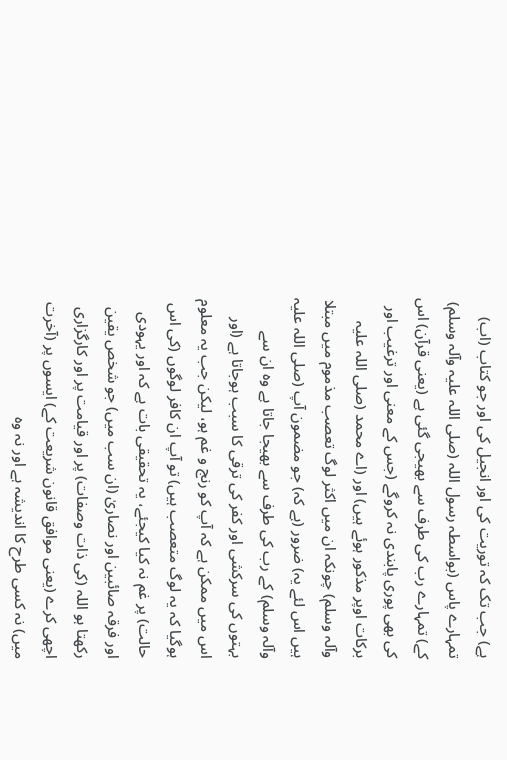ہے) جب تک کہ توریت کی اور انجیل کی اور جو کتاب (اب) تمہارے پاس (بواسطہ رسول اللہ (صلی اللہ علیہ وآلہ وسلم) کے) تمہارے رب کی طرف سے بھیجی گئی ہے (یعنی قرآن) اس کی بھی پوری پابندی نہ کروگے (جس کے معنی اور ترغیب اور برکات اوپر مذکور ہوئے ہیں) اور (اے محمد (صلی اللہ علیہ وآلہ وسلم) چونکہ ان میں اکثر لوگ تعصب مذموم میں مبتلا ہیں اس لئے یہ) ضرور (ہے کہ) جو مضمون آپ (صلی اللہ علیہ وآلہ وسلم) کے رب کی طرف سے بھیجا جاتا ہے وہ ان سے بہتوں کی سرکشی اور کفر کی ترقی کا سبب ہوجاتا ہے (اور اس میں ممکن ہے کہ آپ کو رنج و غم ہو، لیکن جب یہ معلوم ہوگیا کہ یہ لوگ متعصب ہیں) تو آپ ان کافر لوگوں (کی اس حالت) پر غم نہ کیا کیجئے، یہ تحقیقی بات ہے کہ اور یہودی اور فرقہ صائبین اور نصاریٰ (ان سب میں) جو شخص یقین رکھتا ہو اللہ (کی ذات وصفات) پر اور قیامت پر اور کارگزاری اچھی کرے (یعنی موافق قانون شریعت کے) ایسوں پر (آخرت میں) نہ کسی طرح کا اندیشہ ہے اور نہ وہ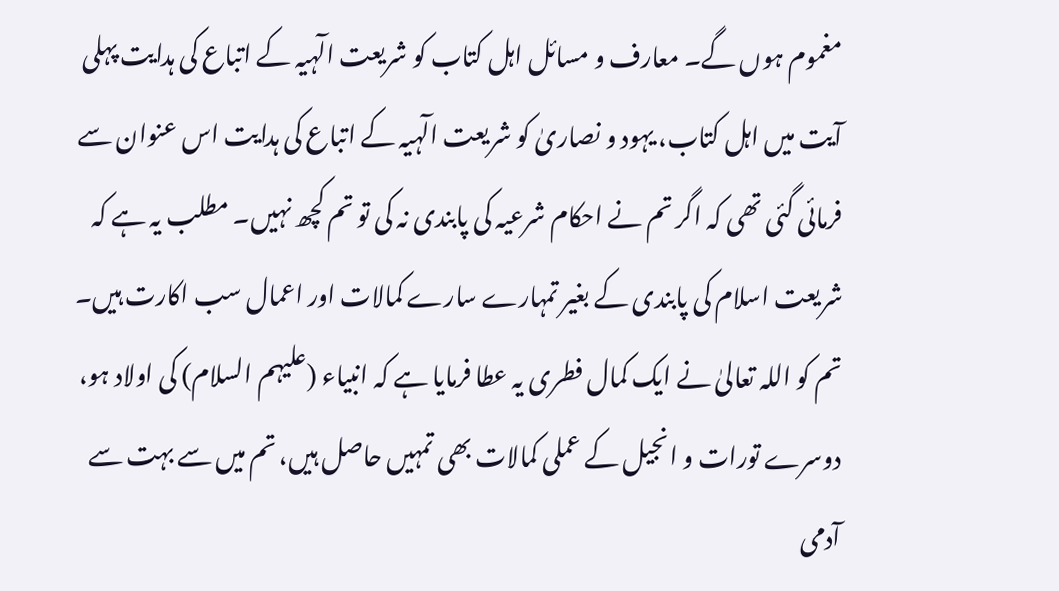مغموم ہوں گے۔ معارف و مسائل اہل کتاب کو شریعت الٓہیہ کے اتباع کی ہدایت پہلی آیت میں اہل کتاب، یہود و نصاریٰ کو شریعت الٓہیہ کے اتباع کی ہدایت اس عنوان سے فرمائی گئی تھی کہ اگر تم نے احکام شرعیہ کی پابندی نہ کی تو تم کچھ نہیں۔ مطلب یہ ہے کہ شریعت اسلام کی پابندی کے بغیر تمہارے سارے کمالات اور اعمال سب اکارت ہیں۔ تم کو اللہ تعالیٰ نے ایک کمال فطری یہ عطا فرمایا ہے کہ انبیاء (علیہم السلام) کی اولاد ہو، دوسرے تورات و انجیل کے عملی کمالات بھی تمہیں حاصل ہیں، تم میں سے بہت سے آدمی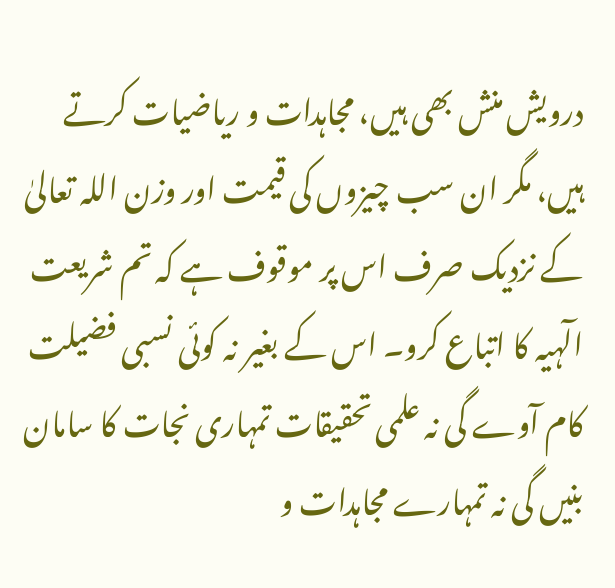درویش منش بھی ہیں، مجاہدات و ریاضیات کرتے ہیں، مگر ان سب چیزوں کی قیمت اور وزن اللہ تعالیٰ کے نزدیک صرف اس پر موقوف ہے کہ تم شریعت الٓہیہ کا اتباع کرو۔ اس کے بغیر نہ کوئی نسبی فضیلت کام آوے گی نہ علمی تحقیقات تمہاری نجات کا سامان بنیں گی نہ تمہارے مجاہدات و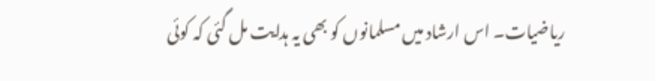ریاضیات۔ اس ارشاد میں مسلمانوں کو بھی یہ ہدایت مل گئی کہ کوئی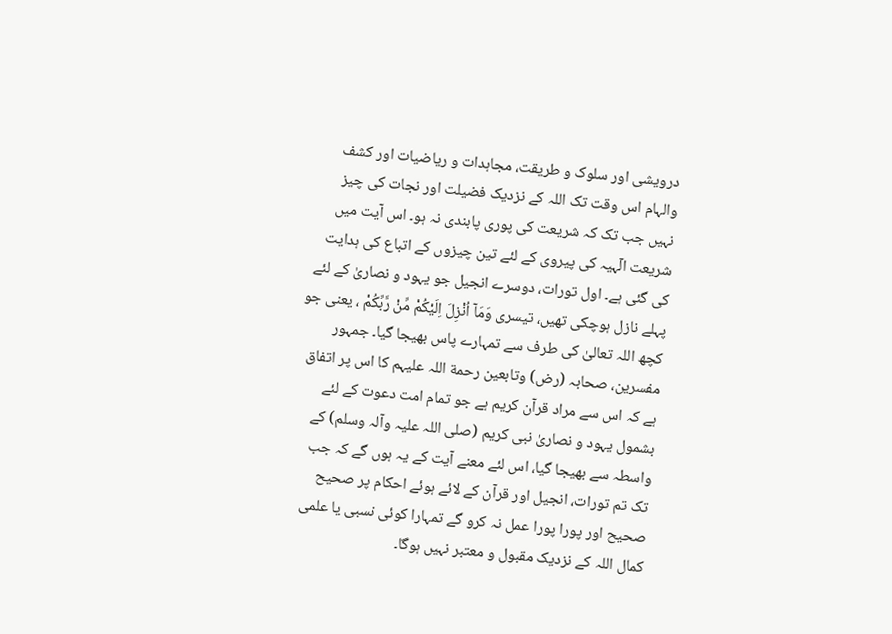درویشی اور سلوک و طریقت، مجاہدات و ریاضیات اور کشف والہام اس وقت تک اللہ کے نزدیک فضیلت اور نجات کی چیز نہیں جب تک کہ شریعت کی پوری پابندی نہ ہو۔ اس آیت میں شریعت الٓہیہ کی پیروی کے لئے تین چیزوں کے اتباع کی ہدایت کی گئی ہے۔ اول تورات، دوسرے انجیل جو یہود و نصاریٰ کے لئے پہلے نازل ہوچکی تھیں، تیسری وَمَآ اُنْزِلَ اِلَيْكُمْ مِّنْ رَّبِّكُمْ ، یعنی جو کچھ اللہ تعالیٰ کی طرف سے تمہارے پاس بھیجا گیا۔ جمہور مفسرین، صحابہ (رض) وتابعین رحمة اللہ علیہم کا اس پر اتفاق ہے کہ اس سے مراد قرآن کریم ہے جو تمام امت دعوت کے لئے بشمول یہود و نصاریٰ نبی کریم (صلی اللہ علیہ وآلہ وسلم) کے واسطہ سے بھیجا گیا، اس لئے معنے آیت کے یہ ہوں گے کہ جب تک تم تورات، انجیل اور قرآن کے لائے ہوئے احکام پر صحیح صحیح اور پورا پورا عمل نہ کرو گے تمہارا کوئی نسبی یا علمی کمال اللہ کے نزدیک مقبول و معتبر نہیں ہوگا۔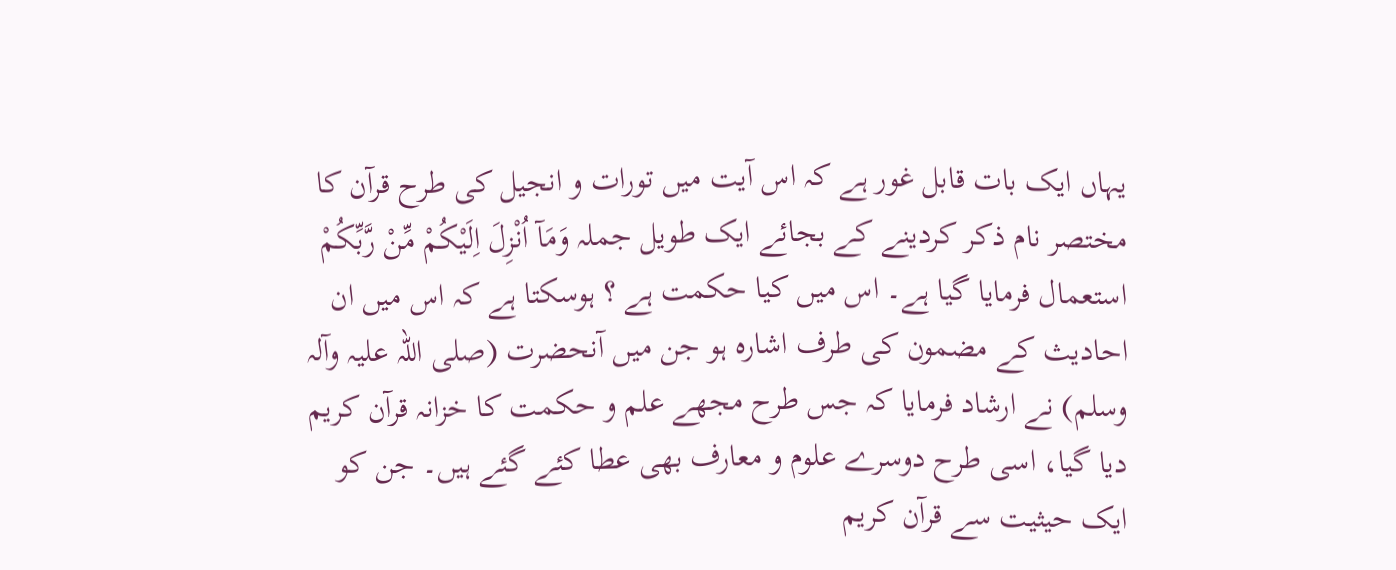یہاں ایک بات قابل غور ہے کہ اس آیت میں تورات و انجیل کی طرح قرآن کا مختصر نام ذکر کردینے کے بجائے ایک طویل جملہ وَمَآ اُنْزِلَ اِلَيْكُمْ مِّنْ رَّبِّكُمْ استعمال فرمایا گیا ہے۔ اس میں کیا حکمت ہے ؟ ہوسکتا ہے کہ اس میں ان احادیث کے مضمون کی طرف اشارہ ہو جن میں آنحضرت (صلی اللہ علیہ وآلہ وسلم) نے ارشاد فرمایا کہ جس طرح مجھے علم و حکمت کا خزانہ قرآن کریم دیا گیا، اسی طرح دوسرے علوم و معارف بھی عطا کئے گئے ہیں۔ جن کو ایک حیثیت سے قرآن کریم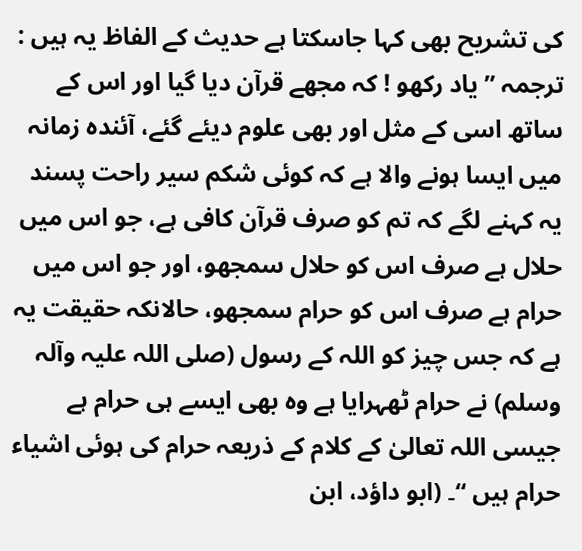کی تشریح بھی کہا جاسکتا ہے حدیث کے الفاظ یہ ہیں : ترجمہ ” یاد رکھو ! کہ مجھے قرآن دیا گیا اور اس کے ساتھ اسی کے مثل اور بھی علوم دیئے گئے، آئندہ زمانہ میں ایسا ہونے والا ہے کہ کوئی شکم سیر راحت پسند یہ کہنے لگے کہ تم کو صرف قرآن کافی ہے، جو اس میں حلال ہے صرف اس کو حلال سمجھو، اور جو اس میں حرام ہے صرف اس کو حرام سمجھو، حالانکہ حقیقت یہ ہے کہ جس چیز کو اللہ کے رسول (صلی اللہ علیہ وآلہ وسلم) نے حرام ٹھہرایا ہے وہ بھی ایسے ہی حرام ہے جیسی اللہ تعالیٰ کے کلام کے ذریعہ حرام کی ہوئی اشیاء حرام ہیں “۔ (ابو داؤد، ابن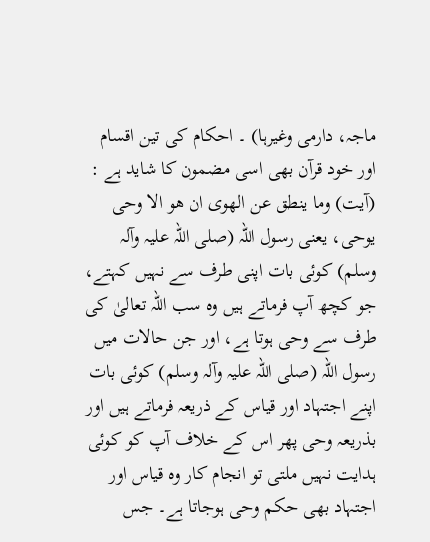ماجہ، دارمی وغیرہا) ۔ احکام کی تین اقسام اور خود قرآن بھی اسی مضمون کا شاید ہے : (آیت) وما ینطق عن الھوی ان ھو الا وحی یوحی، یعنی رسول اللہ (صلی اللہ علیہ وآلہ وسلم) کوئی بات اپنی طرف سے نہیں کہتے، جو کچھ آپ فرماتے ہیں وہ سب اللہ تعالیٰ کی طرف سے وحی ہوتا ہے، اور جن حالات میں رسول اللہ (صلی اللہ علیہ وآلہ وسلم) کوئی بات اپنے اجتہاد اور قیاس کے ذریعہ فرماتے ہیں اور بذریعہ وحی پھر اس کے خلاف آپ کو کوئی ہدایت نہیں ملتی تو انجام کار وہ قیاس اور اجتہاد بھی حکم وحی ہوجاتا ہے۔ جس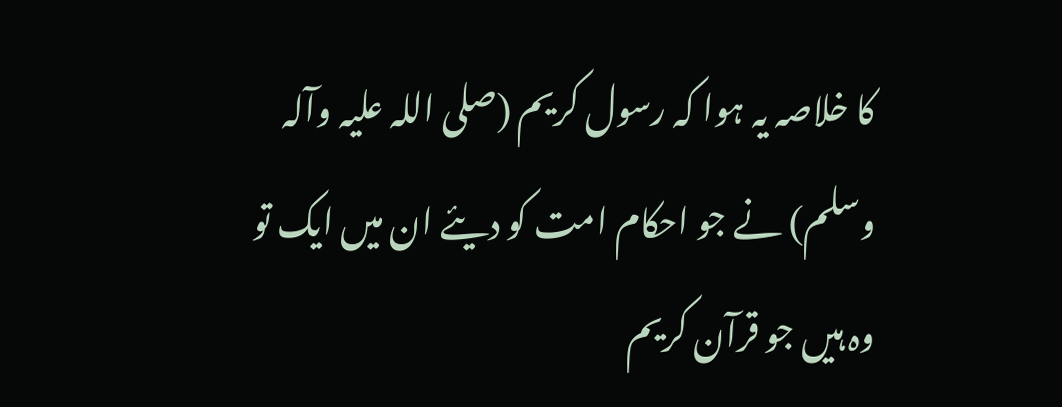کا خلاصہ یہ ہوا کہ رسول کریم (صلی اللہ علیہ وآلہ وسلم) نے جو احکام امت کو دیئے ان میں ایک تو وہ ہیں جو قرآن کریم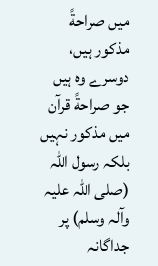میں صراحةً مذکور ہیں، دوسرے وہ ہیں جو صراحةً قرآن میں مذکور نہیں بلکہ رسول اللہ (صلی اللہ علیہ وآلہ وسلم) پر جداگانہ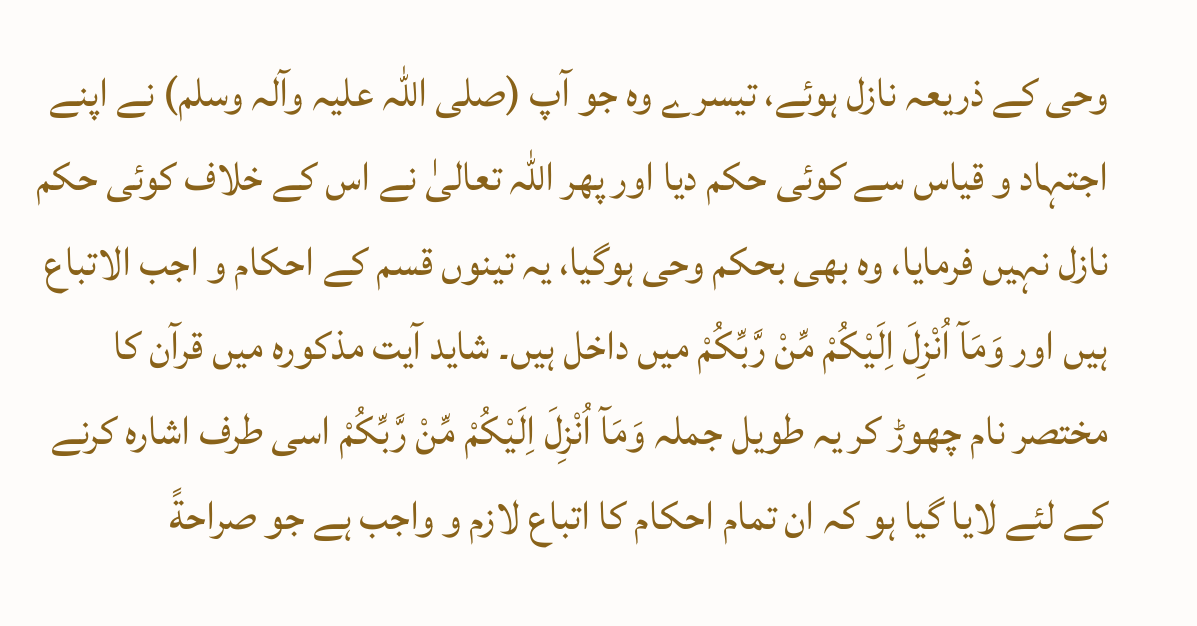وحی کے ذریعہ نازل ہوئے، تیسرے وہ جو آپ (صلی اللہ علیہ وآلہ وسلم) نے اپنے اجتہاد و قیاس سے کوئی حکم دیا اور پھر اللہ تعالیٰ نے اس کے خلاف کوئی حکم نازل نہیں فرمایا، وہ بھی بحکم وحی ہوگیا، یہ تینوں قسم کے احکام و اجب الاتباع ہیں اور وَمَآ اُنْزِلَ اِلَيْكُمْ مِّنْ رَّبِّكُمْ میں داخل ہیں۔ شاید آیت مذکورہ میں قرآن کا مختصر نام چھوڑ کر یہ طویل جملہ وَمَآ اُنْزِلَ اِلَيْكُمْ مِّنْ رَّبِّكُمْ اسی طرف اشارہ کرنے کے لئے لایا گیا ہو کہ ان تمام احکام کا اتباع لازم و واجب ہے جو صراحةً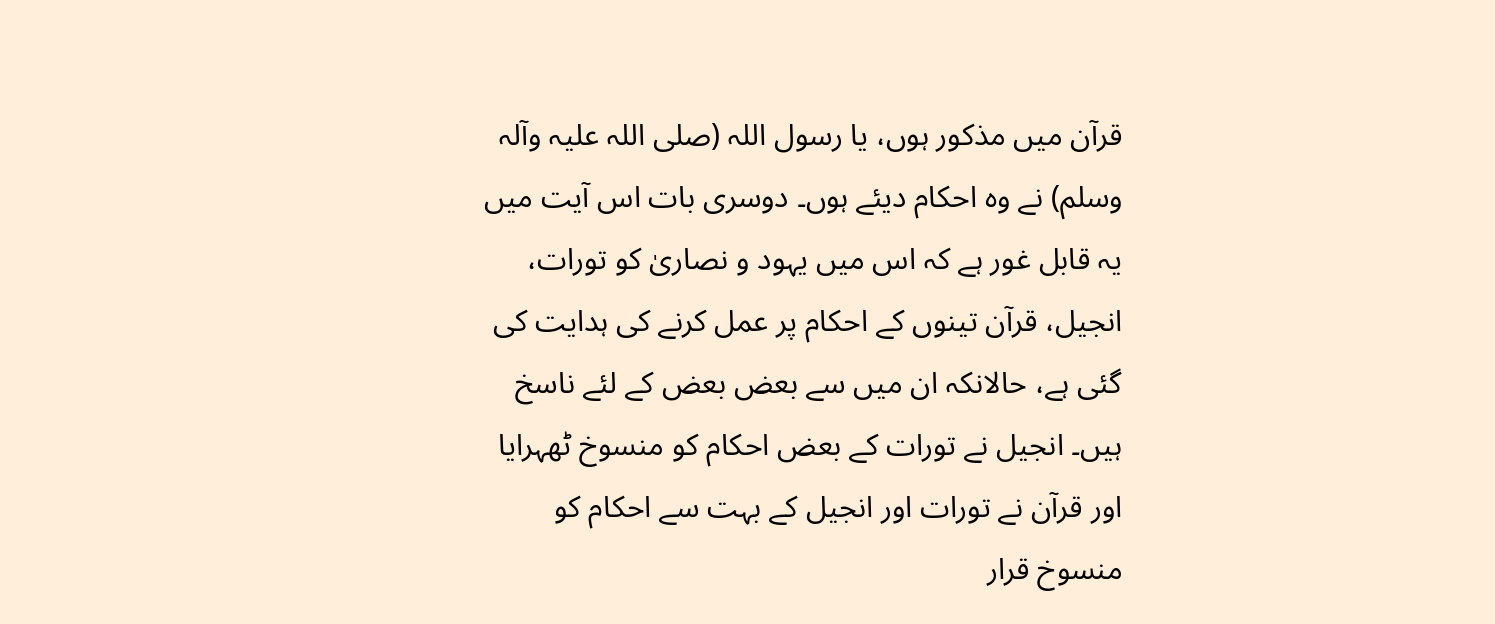قرآن میں مذکور ہوں، یا رسول اللہ (صلی اللہ علیہ وآلہ وسلم) نے وہ احکام دیئے ہوں۔ دوسری بات اس آیت میں یہ قابل غور ہے کہ اس میں یہود و نصاریٰ کو تورات، انجیل، قرآن تینوں کے احکام پر عمل کرنے کی ہدایت کی گئی ہے، حالانکہ ان میں سے بعض بعض کے لئے ناسخ ہیں۔ انجیل نے تورات کے بعض احکام کو منسوخ ٹھہرایا اور قرآن نے تورات اور انجیل کے بہت سے احکام کو منسوخ قرار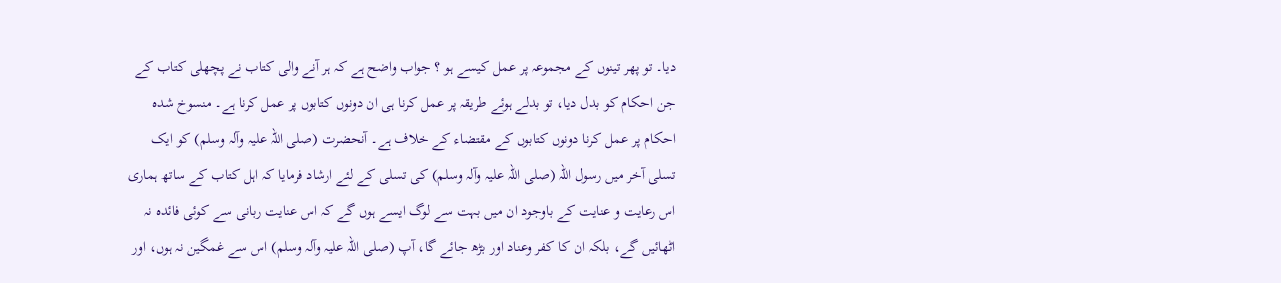دیا۔ تو پھر تینوں کے مجموعہ پر عمل کیسے ہو ؟ جواب واضح ہے کہ ہر آنے والی کتاب نے پچھلی کتاب کے جن احکام کو بدل دیا، تو بدلے ہوئے طریقہ پر عمل کرنا ہی ان دونوں کتابوں پر عمل کرنا ہے۔ منسوخ شدہ احکام پر عمل کرنا دونوں کتابوں کے مقتضاء کے خلاف ہے۔ آنحضرت (صلی اللہ علیہ وآلہ وسلم) کو ایک تسلی آخر میں رسول اللہ (صلی اللہ علیہ وآلہ وسلم) کی تسلی کے لئے ارشاد فرمایا کہ اہل کتاب کے ساتھ ہماری اس رعایت و عنایت کے باوجود ان میں بہت سے لوگ ایسے ہوں گے کہ اس عنایت ربانی سے کوئی فائدہ نہ اٹھائیں گے، بلکہ ان کا کفر وعناد اور بڑھ جائے گا، آپ (صلی اللہ علیہ وآلہ وسلم) اس سے غمگین نہ ہوں، اور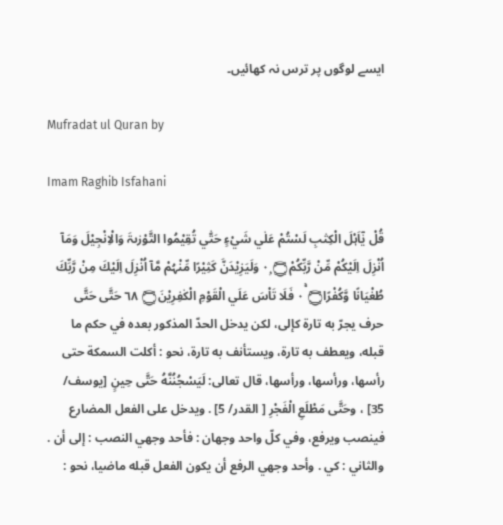ایسے لوگوں پر ترس نہ کھائیں۔

Mufradat ul Quran by

Imam Raghib Isfahani

قُلْ يٰٓاَہْلَ الْكِتٰبِ لَسْتُمْ عَلٰي شَيْءٍ حَتّٰي تُقِيْمُوا التَّوْرٰىۃَ وَالْاِنْجِيْلَ وَمَآ اُنْزِلَ اِلَيْكُمْ مِّنْ رَّبِّكُمْ۝ ٠ۭ وَلَيَزِيْدَنَّ كَثِيْرًا مِّنْہُمْ مَّآ اُنْزِلَ اِلَيْكَ مِنْ رَّبِّكَ طُغْيَانًا وَّكُفْرًا۝ ٠ۚ فَلَا تَاْسَ عَلَي الْقَوْمِ الْكٰفِرِيْنَ۝ ٦٨ حَتَّى حَتَّى حرف يجرّ به تارة كإلى، لکن يدخل الحدّ المذکور بعده في حکم ما قبله، ويعطف به تارة، ويستأنف به تارة، نحو : أكلت السمکة حتی رأسها، ورأسها، ورأسها، قال تعالی: لَيَسْجُنُنَّهُ حَتَّى حِينٍ [يوسف/ 35] ، وحَتَّى مَطْلَعِ الْفَجْرِ [ القدر/ 5] . ويدخل علی الفعل المضارع فينصب ويرفع، وفي كلّ واحد وجهان : فأحد وجهي النصب : إلى أن . والثاني : كي . وأحد وجهي الرفع أن يكون الفعل قبله ماضیا، نحو :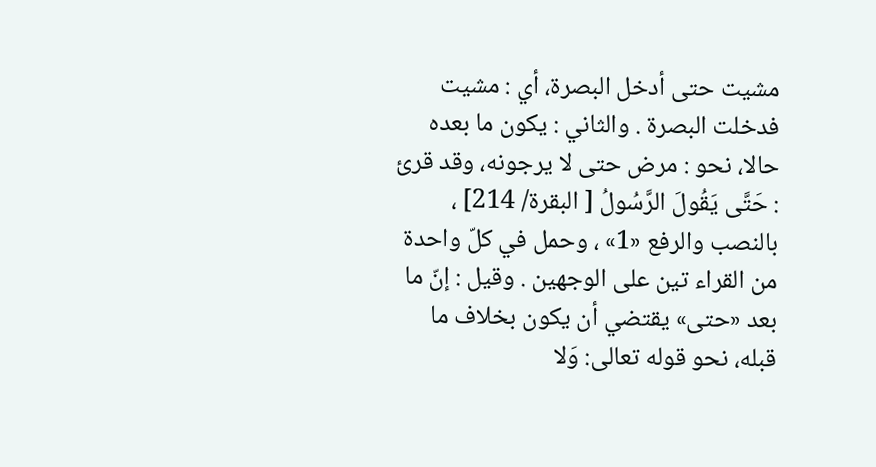مشیت حتی أدخل البصرة، أي : مشیت فدخلت البصرة . والثاني : يكون ما بعده حالا، نحو : مرض حتی لا يرجونه، وقد قرئ : حَتَّى يَقُولَ الرَّسُولُ [ البقرة/ 214] ، بالنصب والرفع «1» ، وحمل في كلّ واحدة من القراء تین علی الوجهين . وقیل : إنّ ما بعد «حتی» يقتضي أن يكون بخلاف ما قبله، نحو قوله تعالی: وَلا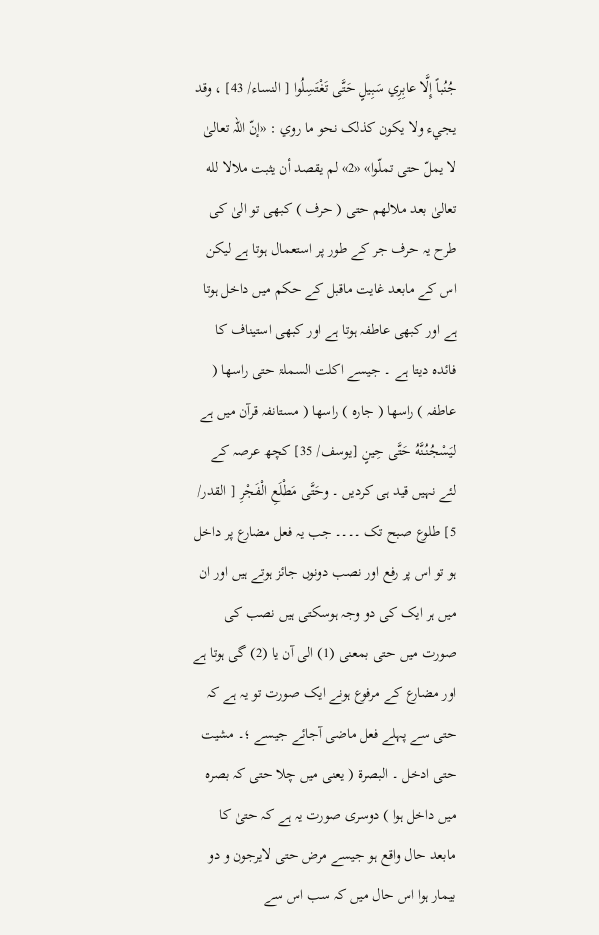جُنُباً إِلَّا عابِرِي سَبِيلٍ حَتَّى تَغْتَسِلُوا [ النساء/ 43] ، وقد يجيء ولا يكون کذلک نحو ما روي : «إنّ اللہ تعالیٰ لا يملّ حتی تملّوا» «2» لم يقصد أن يثبت ملالا لله تعالیٰ بعد ملالهم حتی ( حرف ) کبھی تو الیٰ کی طرح یہ حرف جر کے طور پر استعمال ہوتا ہے لیکن اس کے مابعد غایت ماقبل کے حکم میں داخل ہوتا ہے اور کبھی عاطفہ ہوتا ہے اور کبھی استیناف کا فائدہ دیتا ہے ۔ جیسے اکلت السملۃ حتی راسھا ( عاطفہ ) راسھا ( جارہ ) راسھا ( مستانفہ قرآن میں ہے ليَسْجُنُنَّهُ حَتَّى حِينٍ [يوسف/ 35] کچھ عرصہ کے لئے نہیں قید ہی کردیں ۔ وحَتَّى مَطْلَعِ الْفَجْرِ [ القدر/ 5] طلوع صبح تک ۔۔۔۔ جب یہ فعل مضارع پر داخل ہو تو اس پر رفع اور نصب دونوں جائز ہوتے ہیں اور ان میں ہر ایک کی دو وجہ ہوسکتی ہیں نصب کی صورت میں حتی بمعنی (1) الی آن یا (2) گی ہوتا ہے اور مضارع کے مرفوع ہونے ایک صورت تو یہ ہے کہ حتی سے پہلے فعل ماضی آجائے جیسے ؛۔ مشیت حتی ادخل ۔ البصرۃ ( یعنی میں چلا حتی کہ بصرہ میں داخل ہوا ) دوسری صورت یہ ہے کہ حتیٰ کا مابعد حال واقع ہو جیسے مرض حتی لایرجون و دو بیمار ہوا اس حال میں کہ سب اس سے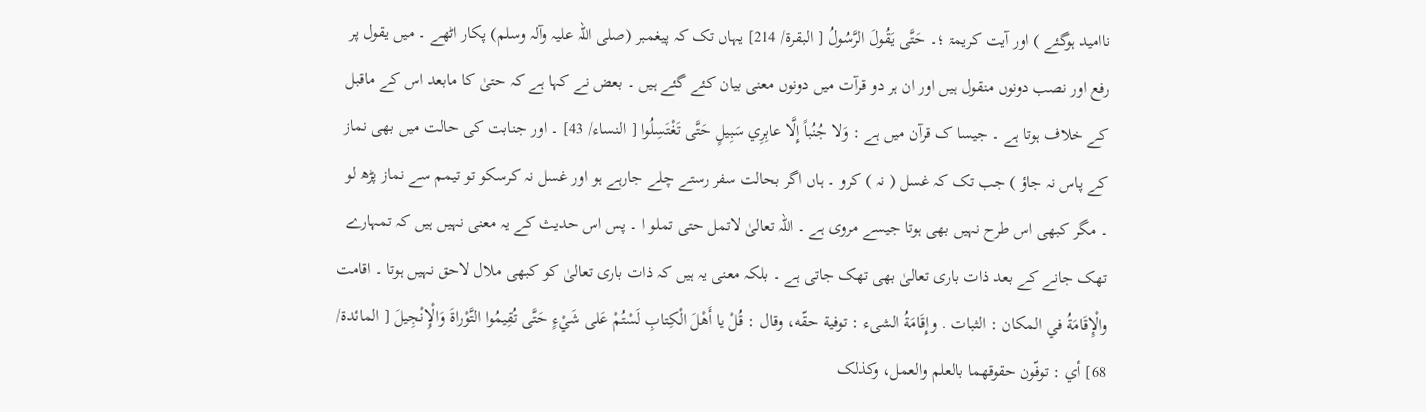ناامید ہوگئے ) اور آیت کریمۃ ؛۔ حَتَّى يَقُولَ الرَّسُولُ [ البقرة/ 214] یہاں تک کہ پیغمبر (صلی اللہ علیہ وآلہ وسلم) پکار اٹھے ۔ میں یقول پر رفع اور نصب دونوں منقول ہیں اور ان ہر دو قرآت میں دونوں معنی بیان کئے گئے ہیں ۔ بعض نے کہا ہے کہ حتیٰ کا مابعد اس کے ماقبل کے خلاف ہوتا ہے ۔ جیسا ک قرآن میں ہے : وَلا جُنُباً إِلَّا عابِرِي سَبِيلٍ حَتَّى تَغْتَسِلُوا [ النساء/ 43] ۔ اور جنابت کی حالت میں بھی نماز کے پاس نہ جاؤ ) جب تک کہ غسل ( نہ ) کرو ۔ ہاں اگر بحالت سفر رستے چلے جارہے ہو اور غسل نہ کرسکو تو تیمم سے نماز پڑھ لو ۔ مگر کبھی اس طرح نہیں بھی ہوتا جیسے مروی ہے ۔ اللہ تعالیٰ لاتمل حتی تملو ا ۔ پس اس حدیث کے یہ معنی نہیں ہیں کہ تمہارے تھک جانے کے بعد ذات باری تعالیٰ بھی تھک جاتی ہے ۔ بلکہ معنی یہ ہیں کہ ذات باری تعالیٰ کو کبھی ملال لاحق نہیں ہوتا ۔ اقامت والْإِقَامَةُ في المکان : الثبات . وإِقَامَةُ الشیء : توفية حقّه، وقال : قُلْ يا أَهْلَ الْكِتابِ لَسْتُمْ عَلى شَيْءٍ حَتَّى تُقِيمُوا التَّوْراةَ وَالْإِنْجِيلَ [ المائدة/ 68] أي : توفّون حقوقهما بالعلم والعمل، وکذلک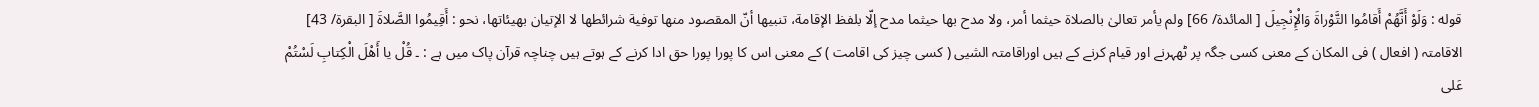قوله : وَلَوْ أَنَّهُمْ أَقامُوا التَّوْراةَ وَالْإِنْجِيلَ [ المائدة/ 66] ولم يأمر تعالیٰ بالصلاة حيثما أمر، ولا مدح بها حيثما مدح إلّا بلفظ الإقامة، تنبيها أنّ المقصود منها توفية شرائطها لا الإتيان بهيئاتها، نحو : أَقِيمُوا الصَّلاةَ [ البقرة/ 43] الاقامتہ ( افعال ) فی المکان کے معنی کسی جگہ پر ٹھہرنے اور قیام کرنے کے ہیں اوراقامتہ الشیی ( کسی چیز کی اقامت ) کے معنی اس کا پورا پورا حق ادا کرنے کے ہوتے ہیں چناچہ قرآن پاک میں ہے : ۔ قُلْ يا أَهْلَ الْكِتابِ لَسْتُمْ عَلى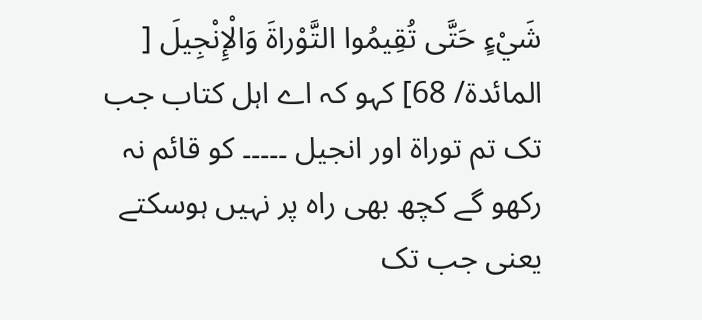شَيْءٍ حَتَّى تُقِيمُوا التَّوْراةَ وَالْإِنْجِيلَ [ المائدة/ 68] کہو کہ اے اہل کتاب جب تک تم توراۃ اور انجیل ۔۔۔۔۔ کو قائم نہ رکھو گے کچھ بھی راہ پر نہیں ہوسکتے یعنی جب تک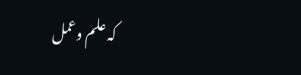کہ علم وعمل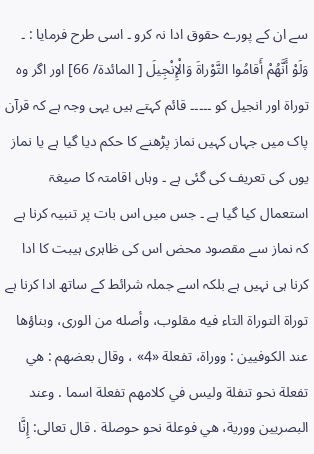سے ان کے پورے حقوق ادا نہ کرو ۔ اسی طرح فرمایا : ۔ وَلَوْ أَنَّهُمْ أَقامُوا التَّوْراةَ وَالْإِنْجِيلَ [ المائدة/ 66] اور اگر وہ توراۃ اور انجیل کو ۔۔۔۔۔ قائم کہتے ہیں یہی وجہ ہے کہ قرآن پاک میں جہاں کہیں نماز پڑھنے کا حکم دیا گیا ہے یا نماز یوں کی تعریف کی گئی ہے ۔ وہاں اقامتہ کا صیغۃ استعمال کیا گیا ہے ۔ جس میں اس بات پر تنبیہ کرنا ہے کہ نماز سے مقصود محض اس کی ظاہری ہیبت کا ادا کرنا ہی نہیں ہے بلکہ اسے جملہ شرائط کے ساتھ ادا کرنا ہے توراة التوراة التاء فيه مقلوب، وأصله من الوری، وبناؤها عند الکوفيين : ووراة، تفعلة «4» ، وقال بعضهم : هي تفعلة نحو تنفلة ولیس في کلامهم تفعلة اسما . وعند البصريين وورية، هي فوعلة نحو حوصلة . قال تعالی: إِنَّا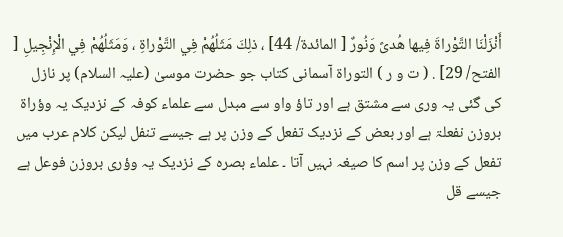أَنْزَلْنَا التَّوْراةَ فِيها هُدىً وَنُورٌ [ المائدة/ 44] ، ذلِكَ مَثَلُهُمْ فِي التَّوْراةِ ، وَمَثَلُهُمْ فِي الْإِنْجِيلِ [ الفتح/ 29] . ( ت و ر ) التوراۃ آسمانی کتاب جو حضرت موسیٰ (علیہ السلام) پر نازل کی گئی یہ وری سے مشتق ہے اور تاؤ واو سے مبدل سے علماء کوفہ کے نزدیک یہ وؤراۃ بروزن نفعلۃ ہے اور بعض کے نزدیک تفعل کے وزن پر ہے جیسے تنفل لیکن کلام عرب میں تفعل کے وزن پر اسم کا صیغہ نہیں آتا ۔ علماء بصرہ کے نزدیک یہ وؤری بروزن فوعل ہے جیسے قل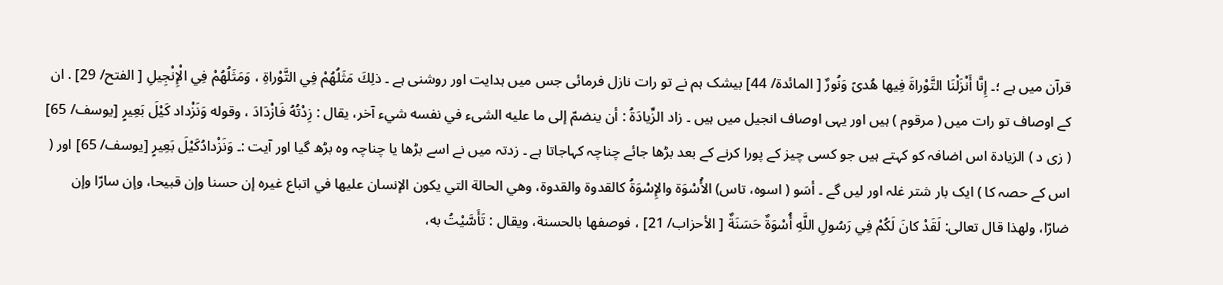قرآن میں ہے ؛۔ إِنَّا أَنْزَلْنَا التَّوْراةَ فِيها هُدىً وَنُورٌ [ المائدة/ 44] بیشک ہم نے تو رات نازل فرمائی جس میں ہدایت اور روشنی ہے ۔ ذلِكَ مَثَلُهُمْ فِي التَّوْراةِ ، وَمَثَلُهُمْ فِي الْإِنْجِيلِ [ الفتح/ 29] . ان کے اوصاف تو رات میں ( مرقوم ) ہیں اور یہی اوصاف انجیل میں ہیں ۔ زاد الزِّيادَةُ : أن ينضمّ إلى ما عليه الشیء في نفسه شيء آخر، يقال : زِدْتُهُ فَازْدَادَ ، وقوله وَنَزْداد كَيْلَ بَعِيرٍ [يوسف/ 65] ( زی د ) الزیادۃ اس اضافہ کو کہتے ہیں جو کسی چیز کے پورا کرنے کے بعد بڑھا جائے چناچہ کہاجاتا ہے ۔ زدتہ میں نے اسے بڑھا یا چناچہ وہ بڑھ گیا اور آیت :۔ وَنَزْدادُكَيْلَ بَعِيرٍ [يوسف/ 65] اور ( اس کے حصہ کا ) ایک بار شتر غلہ اور لیں گے ۔ أسَو ( اسوه، تاس) الأُسْوَة والإِسْوَةُ کالقدوة والقدوة، وهي الحالة التي يكون الإنسان عليها في اتباع غيره إن حسنا وإن قبیحا، وإن سارّا وإن ضارّا، ولهذا قال تعالی: لَقَدْ كانَ لَكُمْ فِي رَسُولِ اللَّهِ أُسْوَةٌ حَسَنَةٌ [ الأحزاب/ 21] ، فوصفها بالحسنة، ويقال : تَأَسَّيْتُ به،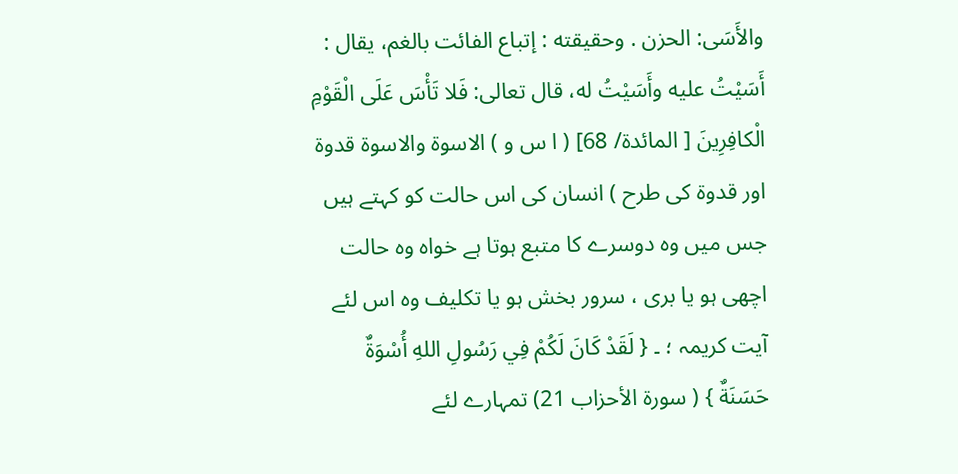والأَسَى: الحزن . وحقیقته : إتباع الفائت بالغم، يقال : أَسَيْتُ عليه وأَسَيْتُ له، قال تعالی: فَلا تَأْسَ عَلَى الْقَوْمِ الْكافِرِينَ [ المائدة/ 68] ( ا س و ) الاسوۃ والاسوۃ قدوۃ اور قدوۃ کی طرح ) انسان کی اس حالت کو کہتے ہیں جس میں وہ دوسرے کا متبع ہوتا ہے خواہ وہ حالت اچھی ہو یا بری ، سرور بخش ہو یا تکلیف وہ اس لئے آیت کریمہ ؛ ۔ { لَقَدْ كَانَ لَكُمْ فِي رَسُولِ اللهِ أُسْوَةٌ حَسَنَةٌ } ( سورة الأحزاب 21) تمہارے لئے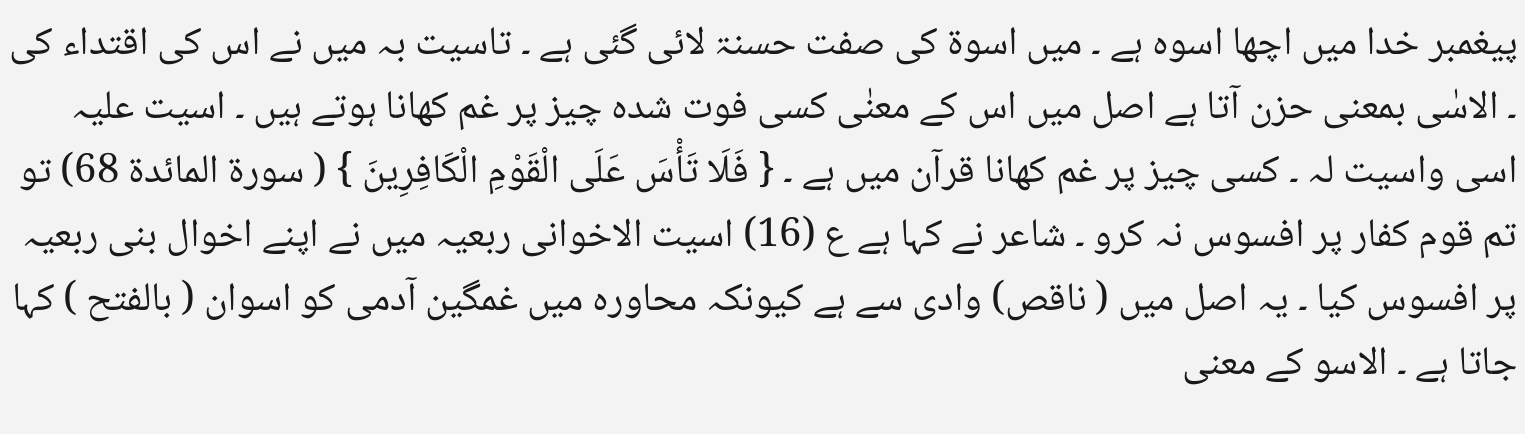پیغمبر خدا میں اچھا اسوہ ہے ۔ میں اسوۃ کی صفت حسنۃ لائی گئی ہے ۔ تاسیت بہ میں نے اس کی اقتداء کی ۔ الاسٰی بمعنی حزن آتا ہے اصل میں اس کے معنٰی کسی فوت شدہ چیز پر غم کھانا ہوتے ہیں ۔ اسیت علیہ اسی واسیت لہ ۔ کسی چیز پر غم کھانا قرآن میں ہے ۔ { فَلَا تَأْسَ عَلَى الْقَوْمِ الْكَافِرِينَ } ( سورة المائدة 68) تو تم قوم کفار پر افسوس نہ کرو ۔ شاعر نے کہا ہے ع (16) اسیت الاخوانی ربعیہ میں نے اپنے اخوال بنی ربعیہ پر افسوس کیا ۔ یہ اصل میں ( ناقص) وادی سے ہے کیونکہ محاورہ میں غمگین آدمی کو اسوان ( بالفتح ) کہا جاتا ہے ۔ الاسو کے معنی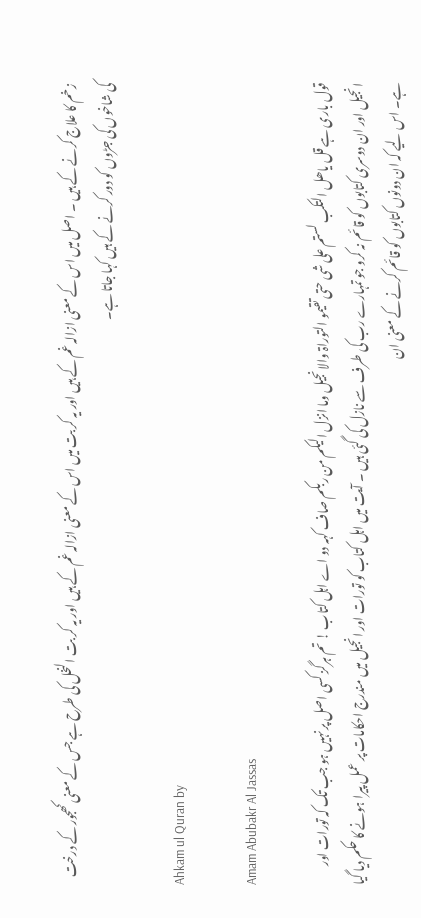زخم کا علاج کرنے کے ہیں ۔ اصل میں اس کے معنی ازالہ غم کے ہیں اور یہ کر بت میں اس کے معنی ازالہ غم کے ہیں اور یہ کر بت النخل کی طرح ہے جس کے معنی کھجور کے درخت کی شاخوں کی جڑوں کو دور کرنے کے ہیں کہا جاتا ہے۔

Ahkam ul Quran by

Amam Abubakr Al Jassas

قول باری ہے قل یاھل التکب لستم علی شی حتی تقیمو التوراۃ والانجیل وما انزل الیکم من ربکم صاف کہہ دو اے اہل کتاب ! تم ہرگز کسی اصل پر نہیں ہو جب تک کہ تورات اور انجیل اور ان دوسری کتابوں کو قائم نہ کرو جو تمہارے رب کی طرف سے نازل کی گئی ہیں ۔ آیت میں اہل کتاب کو تورات اور انجیل میں مندرج احکامات پر عمل پیرا ہونے کا حکم دیا گیا ہے۔ اس لیے کہ ان دونوں کتابوں کو قائم کرنے کے معنی ان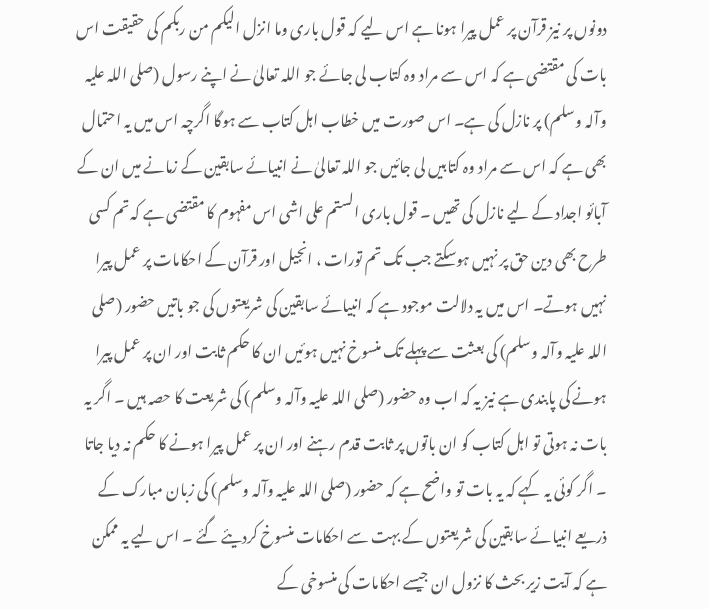دونوں پر نیز قرآن پر عمل پیرا ہونا ہے اس لیے کہ قول باری وما انزل الیکم من ربکم کی حقیقت اس بات کی مقتضی ہے کہ اس سے مراد وہ کتاب لی جائے جو اللہ تعالیٰ نے اپنے رسول (صلی اللہ علیہ وآلہ وسلم) پر نازل کی ہے۔ اس صورت میں خطاب اہل کتاب سے ہوگا اگرچہ اس میں یہ احتمال بھی ہے کہ اس سے مراد وہ کتابیں لی جائیں جو اللہ تعالیٰ نے انبیائے سابقین کے زمانے میں ان کے آبائو اجداد کے لیے نازل کی تھیں ۔ قول باری الستم علی اشی اس مفہوم کا مقتضی ہے کہ تم کسی طرح بھی دین حق پر نہیں ہوسکتے جب تک تم تورات ، انجیل اور قرآن کے احکامات پر عمل پیرا نہیں ہوتے۔ اس میں یہ دلالت موجود ہے کہ انبیائے سابقین کی شریعتوں کی جو باتیں حضور (صلی اللہ علیہ وآلہ وسلم) کی بعثت سے پہلے تک منسوخ نہیں ہوئیں ان کا حکم ثابت اور ان پر عمل پیرا ہونے کی پابندی ہے نیز یہ کہ اب وہ حضور (صلی اللہ علیہ وآلہ وسلم) کی شریعت کا حصہ ہیں ۔ اگر یہ بات نہ ہوتی تو اہل کتاب کو ان باتوں پر ثابت قدم رہنے اور ان پر عمل پیرا ہونے کا حکم نہ دیا جاتا ۔ اگر کوئی یہ کہے کہ یہ بات تو واضح ہے کہ حضور (صلی اللہ علیہ وآلہ وسلم) کی زبان مبارک کے ذریعے انبیائے سابقین کی شریعتوں کے بہت سے احکامات منسوخ کردیئے گئے ۔ اس لیے یہ ممکن ہے کہ آیت زیر بحث کا نزول ان جیسے احکامات کی منسوخی کے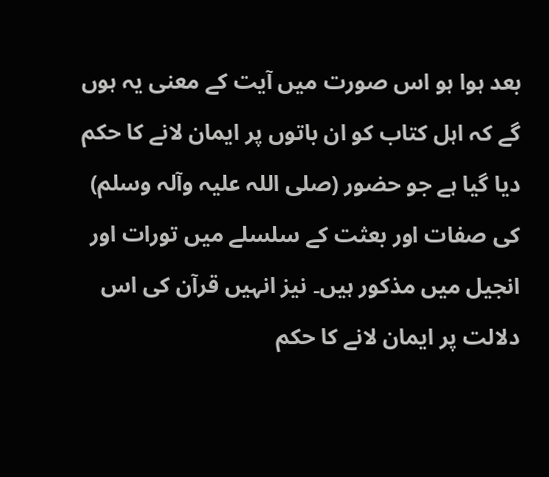بعد ہوا ہو اس صورت میں آیت کے معنی یہ ہوں گے کہ اہل کتاب کو ان باتوں پر ایمان لانے کا حکم دیا گیا ہے جو حضور (صلی اللہ علیہ وآلہ وسلم) کی صفات اور بعثت کے سلسلے میں تورات اور انجیل میں مذکور ہیں۔ نیز انہیں قرآن کی اس دلالت پر ایمان لانے کا حکم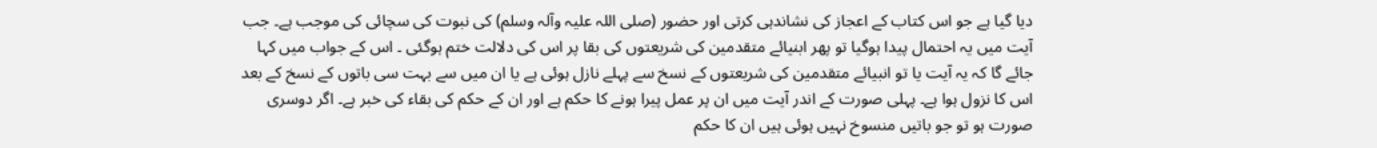دیا گیا ہے جو اس کتاب کے اعجاز کی نشاندہی کرتی اور حضور (صلی اللہ علیہ وآلہ وسلم) کی نبوت کی سچائی کی موجب ہے۔ جب آیت میں یہ احتمال پیدا ہوگیا تو پھر ابنیائے متقدمین کی شریعتوں کی بقا پر اس کی دلالت ختم ہوگئی ۔ اس کے جواب میں کہا جائے گا کہ یہ آیت یا تو انبیائے متقدمین کی شریعتوں کے نسخ سے پہلے نازل ہوئی ہے یا ان میں سے بہت سی باتوں کے نسخ کے بعد اس کا نزول ہوا ہے۔ پہلی صورت کے اندر آیت میں ان پر عمل پیرا ہونے کا حکم ہے اور ان کے حکم کی بقاء کی خبر ہے۔ اگر دوسری صورت ہو تو جو باتیں منسوخ نہیں ہوئی ہیں ان کا حکم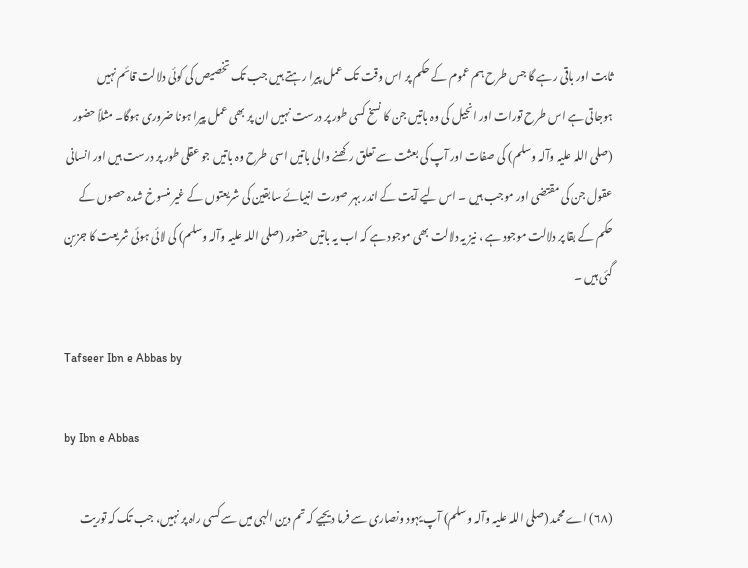ثابت اور باقی رہے گا جس طرح ہم عموم کے حکم پر اس وقت تک عمل پیرا رہتے ہیں جب تک تخصیص کی کوئی دلالت قائم نہیں ہوجاتی ہے اس طرح تورات اور انجیل کی وہ باتیں جن کا نسخ کسی طور پر درست نہیں ان پر بھی عمل پیرا ہونا ضروری ہوگا۔ مثلاً حضور (صلی اللہ علیہ وآلہ وسلم) کی صفات اور آپ کی بعثت سے تعلق رکھنے والی باتیں اسی طرح وہ باتیں جو عقلی طور پر درست ہیں اور انسانی عقول جن کی مقتضی اور موجب ہیں ۔ اس لیے آیت کے اندر بہر صورت انبیائے سابقین کی شریعتوں کے غیر منسوخ شدہ حصوں کے حکم کے بقا پر دلالت موجود ہے ، نیز یہ دلالت بھی موجود ہے کہ اب یہ باتیں حضور (صلی اللہ علیہ وآلہ وسلم) کی لائی ہوئی شریعت کا جزبن گئی ہیں ۔

Tafseer Ibn e Abbas by

by Ibn e Abbas

(٦٨) اے محمد (صلی اللہ علیہ وآلہ وسلم) آپ یہود ونصاری سے فرما دیجیے کہ تم دین الہی میں سے کسی راہ پر نہیں، جب تک کہ توریت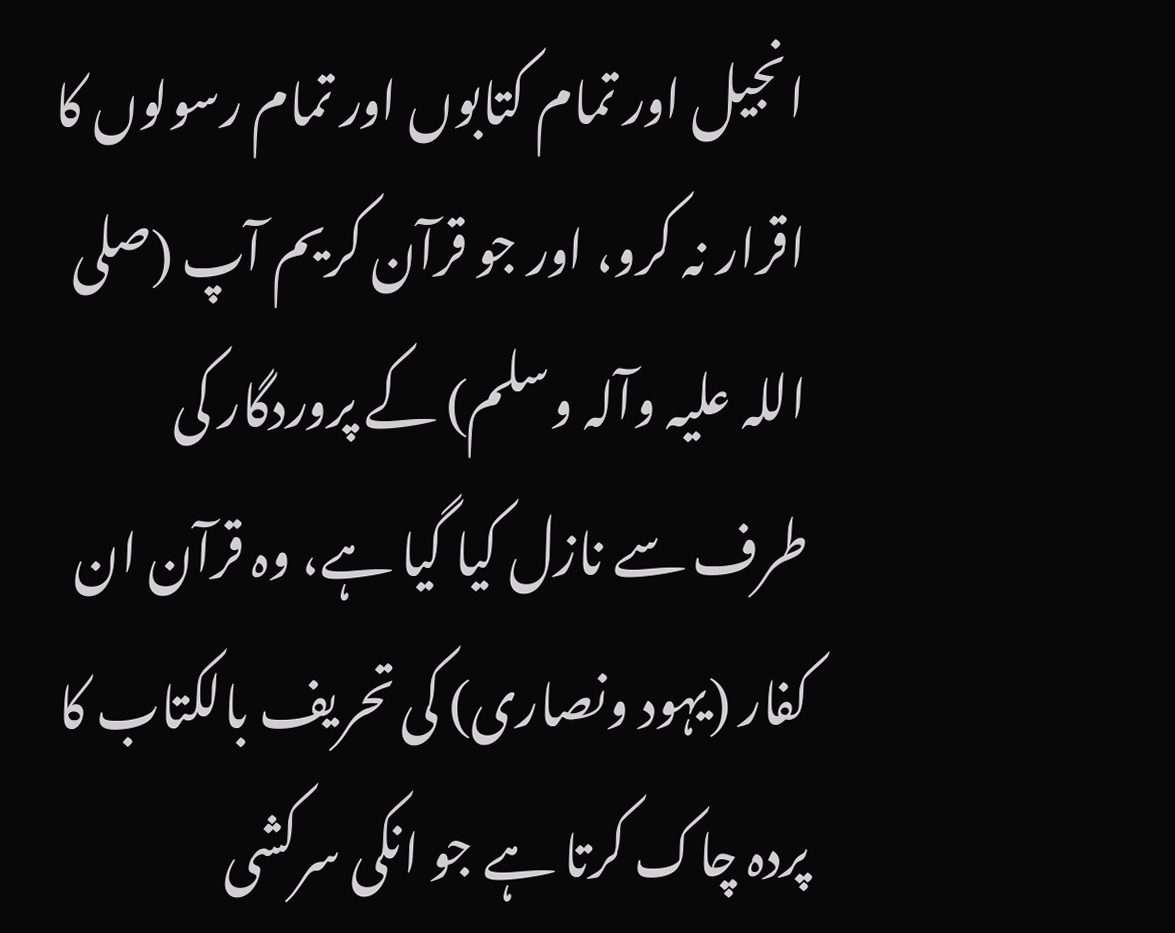انجیل اور تمام کتابوں اور تمام رسولوں کا اقرار نہ کرو، اور جو قرآن کریم آپ (صلی اللہ علیہ وآلہ وسلم) کے پروردگار کی طرف سے نازل کیا گیا ہے، وہ قرآن ان کفار (یہود ونصاری) کی تحریف بالکتاب کا پردہ چاک کرتا ہے جو انکی سرکشی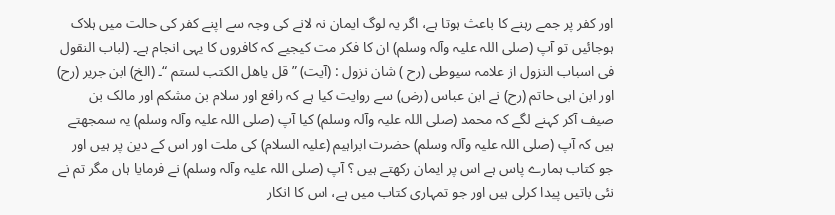اور کفر پر جمے رہنے کا باعث ہوتا ہے، اگر یہ لوگ ایمان نہ لانے کی وجہ سے اپنے کفر کی حالت میں ہلاک ہوجائیں تو آپ (صلی اللہ علیہ وآلہ وسلم) ان کا فکر مت کیجیے کہ کافروں کا یہی انجام ہے۔ (لباب النقول فی اسباب النزول از علامہ سیوطی (رح ) شان نزول : (آیت) ” قل یاھل الکتب لستم “۔ (الخ) ابن جریر (رح) اور ابن ابی حاتم (رح) نے ابن عباس (رض) سے روایت کیا ہے کہ رافع اور سلام بن مشکم اور مالک بن صیف آکر کہنے لگے کہ محمد (صلی اللہ علیہ وآلہ وسلم) کیا آپ (صلی اللہ علیہ وآلہ وسلم) یہ سمجھتے ہیں کہ آپ (صلی اللہ علیہ وآلہ وسلم) حضرت ابراہیم (علیہ السلام) کی ملت اور اس کے دین پر ہیں اور جو کتاب ہمارے پاس ہے اس پر ایمان رکھتے ہیں ؟ آپ (صلی اللہ علیہ وآلہ وسلم) نے فرمایا ہاں مگر تم نے نئی باتیں پیدا کرلی ہیں اور جو تمہاری کتاب میں ہے، اس کا انکار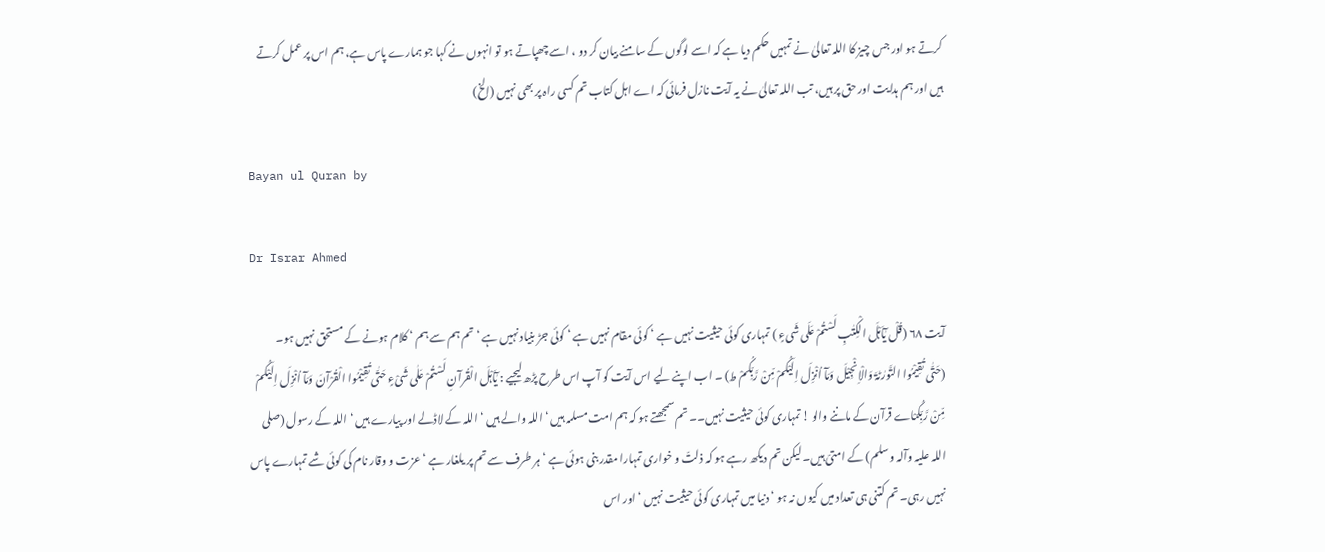کرتے ہو اور جس چیز کا اللہ تعالیٰ نے تمہیں حکم دیا ہے کہ اسے لوگوں کے سامنے بیان کر دو ، اسے چھپاتے ہو تو انہوں نے کہا جو ہمارے پاس ہے، ہم اس پر عمل کرتے ہیں اور ہم ہدایت اور حق پر ہیں، تب اللہ تعالیٰ نے یہ آیت نازل فرمائی کہ اے اہل کتاب تم کسی راہ پر بھی نہیں (الخ)

Bayan ul Quran by

Dr Israr Ahmed

آیت ٦٨ (قُلْ یٰٓاَہْلَ الْکِتٰبِ لَسْتُمْ عَلَی شَیءٍ ) تمہاری کوئی حیثیت نہیں ہے ‘ کوئی مقام نہیں ہے ‘ کوئی جڑ بنیاد نہیں ہے ‘ تم ہم سے ہم ‘ کلام ہونے کے مستحق نہیں ہو۔ (حَتّٰی تُقِیْمُوا التَّورٰٹۃَ وَالْاِنْجِیْلَ وَمَآ اُنْزِلَ اِلَیْکُمْ مِّنْ رَّبِّکُمْ ط) ۔ اب اپنے لیے اس آیت کو آپ اس طرح پڑھ لیجیے : یٰٓاَہْلَ الْقُرآنِ لَسْتُمْ عَلٰی شَیْءٍ حَتّٰی تُقِیْمُوا الْقُرْآنَ وَمَآ اُنْزِلَ اِلَیْکُمْ مِّنْ رَّبِّکُمْاے قرآن کے ماننے والو ! تمہاری کوئی حیثیت نہیں۔۔ تم سمجھتے ہو کہ ہم امت مسلمہ ہیں ‘ اللہ والے ہیں ‘ اللہ کے لاڈلے اور پیارے ہیں ‘ اللہ کے رسول (صلی اللہ علیہ وآلہ وسلم) کے امتیّ ہیں۔ لیکن تم دیکھ رہے ہو کہ ذلتّ و خواری تمہارا مقدر بنی ہوئی ہے ‘ ہر طرف سے تم پر یلغار ہے ‘ عزت و وقار نام کی کوئی شے تمہارے پاس نہیں رہی۔ تم کتنی ہی تعداد میں کیوں نہ ہو ‘ دنیا میں تمہاری کوئی حیثیت نہیں ‘ اور اس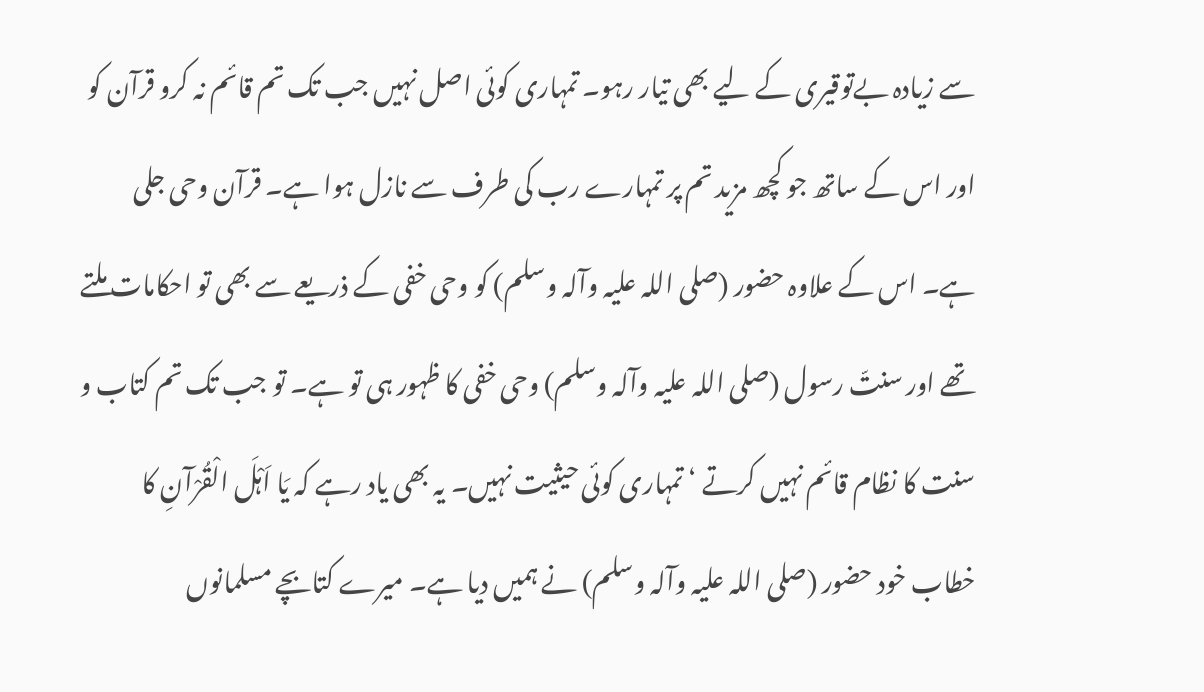سے زیادہ بےتوقیری کے لیے بھی تیار رہو۔ تمہاری کوئی اصل نہیں جب تک تم قائم نہ کرو قرآن کو اور اس کے ساتھ جو کچھ مزید تم پر تمہارے رب کی طرف سے نازل ہوا ہے۔ قرآن وحی جلی ہے۔ اس کے علاوہ حضور (صلی اللہ علیہ وآلہ وسلم) کو وحی خفی کے ذریعے سے بھی تو احکامات ملتے تھے اور سنتّ رسول (صلی اللہ علیہ وآلہ وسلم) وحی خفی کا ظہور ہی تو ہے۔ تو جب تک تم کتاب و سنت کا نظام قائم نہیں کرتے ‘ تمہاری کوئی حیثیت نہیں۔ یہ بھی یاد رہے کہ یَا اَہْلَ الْقُرْآنِ کا خطاب خود حضور (صلی اللہ علیہ وآلہ وسلم) نے ہمیں دیا ہے۔ میرے کتابچے مسلمانوں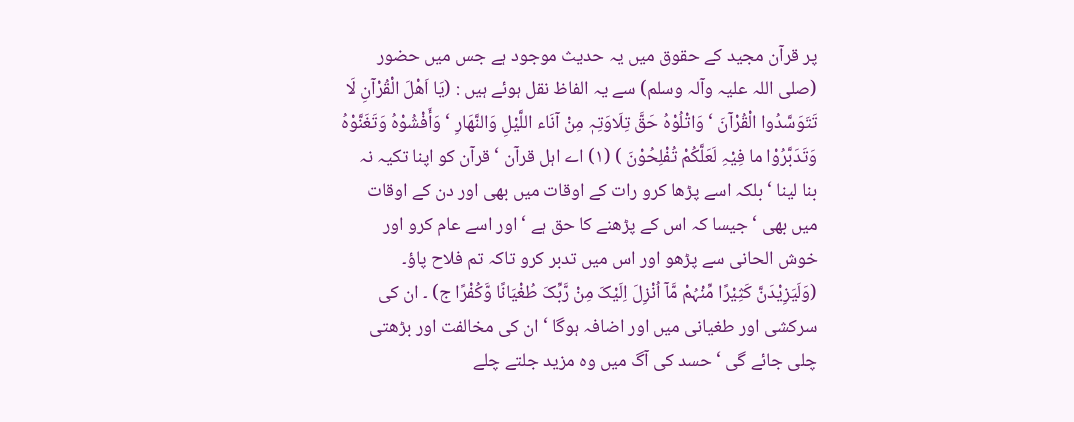پر قرآن مجید کے حقوق میں یہ حدیث موجود ہے جس میں حضور (صلی اللہ علیہ وآلہ وسلم) سے یہ الفاظ نقل ہوئے ہیں : (یَا اَھْلَ الْقُرْآنِ لَا تَتَوَسَّدُوا الْقُرْآنَ ‘ وَاتْلُوْہُ حَقَّ تِلَاوَتِہٖ مِنْ آنَاء اللَّیْلِ وَالنَّھَارِ ‘ وَأَفْشُوْہُ وَتَغَنَّوْہُ وَتَدَبَّرُوْا ما فِیْہِ لَعَلَّکُمْ تُفْلِحُوْنَ ) (١) اے اہل قرآن ‘ قرآن کو اپنا تکیہ نہ بنا لینا ‘ بلکہ اسے پڑھا کرو رات کے اوقات میں بھی اور دن کے اوقات میں بھی ‘ جیسا کہ اس کے پڑھنے کا حق ہے ‘ اور اسے عام کرو اور خوش الحانی سے پڑھو اور اس میں تدبر کرو تاکہ تم فلاح پاؤ۔ (وَلَیَزِیْدَنَّ کَثِیْرًا مِّنْہُمْ مَّآ اُنْزِلَ اِلَیْکَ مِنْ رَّبِّکَ طُغْیَانًا وَّکُفْرًا ج) ۔ ان کی سرکشی اور طغیانی میں اور اضافہ ہوگا ‘ ان کی مخالفت اور بڑھتی چلی جائے گی ‘ حسد کی آگ میں وہ مزید جلتے چلے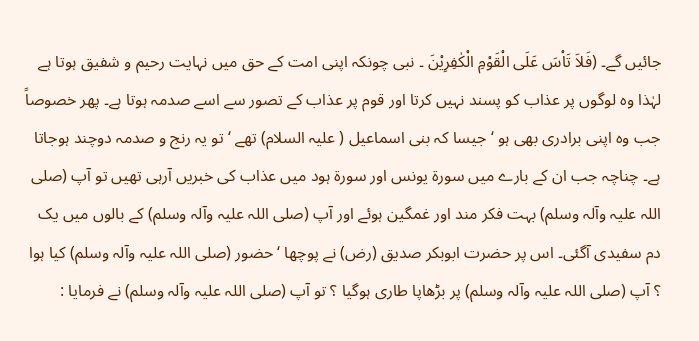جائیں گے۔ (فَلاَ تَاْسَ عَلَی الْقَوْمِ الْکٰفِرِیْنَ ۔ نبی چونکہ اپنی امت کے حق میں نہایت رحیم و شفیق ہوتا ہے لہٰذا وہ لوگوں پر عذاب کو پسند نہیں کرتا اور قوم پر عذاب کے تصور سے اسے صدمہ ہوتا ہے۔ پھر خصوصاً جب وہ اپنی برادری بھی ہو ‘ جیسا کہ بنی اسماعیل ( علیہ السلام) تھے ‘ تو یہ رنج و صدمہ دوچند ہوجاتا ہے۔ چناچہ جب ان کے بارے میں سورة یونس اور سورة ہود میں عذاب کی خبریں آرہی تھیں تو آپ (صلی اللہ علیہ وآلہ وسلم) بہت فکر مند اور غمگین ہوئے اور آپ (صلی اللہ علیہ وآلہ وسلم) کے بالوں میں یک دم سفیدی آگئی۔ اس پر حضرت ابوبکر صدیق (رض) نے پوچھا ‘ حضور (صلی اللہ علیہ وآلہ وسلم) کیا ہوا ؟ آپ (صلی اللہ علیہ وآلہ وسلم) پر بڑھاپا طاری ہوگیا ؟ تو آپ (صلی اللہ علیہ وآلہ وسلم) نے فرمایا :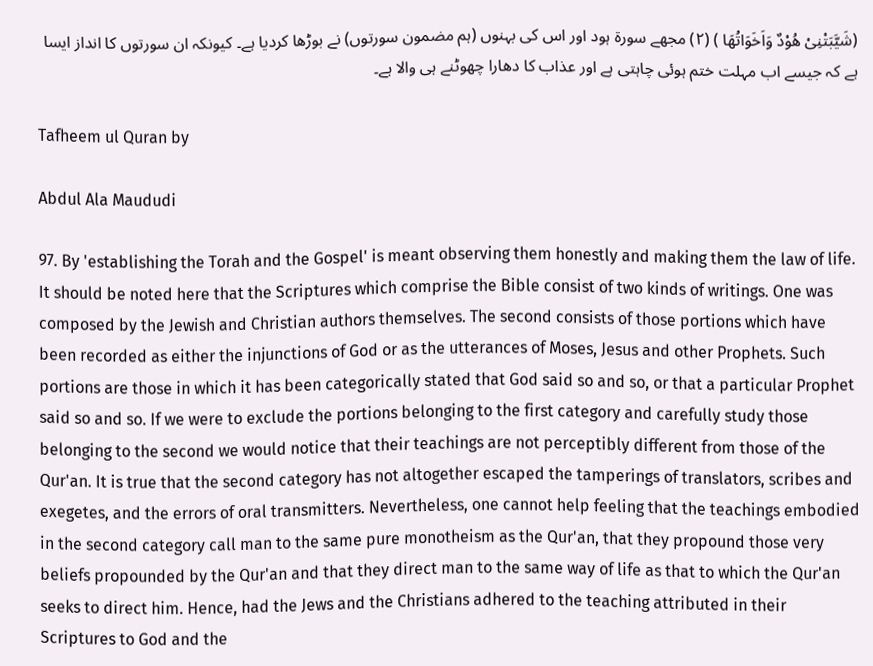(شَیَّبَتْنِیْ ھُوْدٌ وَاَخَوَاتُھَا ) (٢) مجھے سورة ہود اور اس کی بہنوں (ہم مضمون سورتوں) نے بوڑھا کردیا ہے۔ کیونکہ ان سورتوں کا انداز ایسا ہے کہ جیسے اب مہلت ختم ہوئی چاہتی ہے اور عذاب کا دھارا چھوٹنے ہی والا ہے۔

Tafheem ul Quran by

Abdul Ala Maududi

97. By 'establishing the Torah and the Gospel' is meant observing them honestly and making them the law of life. It should be noted here that the Scriptures which comprise the Bible consist of two kinds of writings. One was composed by the Jewish and Christian authors themselves. The second consists of those portions which have been recorded as either the injunctions of God or as the utterances of Moses, Jesus and other Prophets. Such portions are those in which it has been categorically stated that God said so and so, or that a particular Prophet said so and so. If we were to exclude the portions belonging to the first category and carefully study those belonging to the second we would notice that their teachings are not perceptibly different from those of the Qur'an. It is true that the second category has not altogether escaped the tamperings of translators, scribes and exegetes, and the errors of oral transmitters. Nevertheless, one cannot help feeling that the teachings embodied in the second category call man to the same pure monotheism as the Qur'an, that they propound those very beliefs propounded by the Qur'an and that they direct man to the same way of life as that to which the Qur'an seeks to direct him. Hence, had the Jews and the Christians adhered to the teaching attributed in their Scriptures to God and the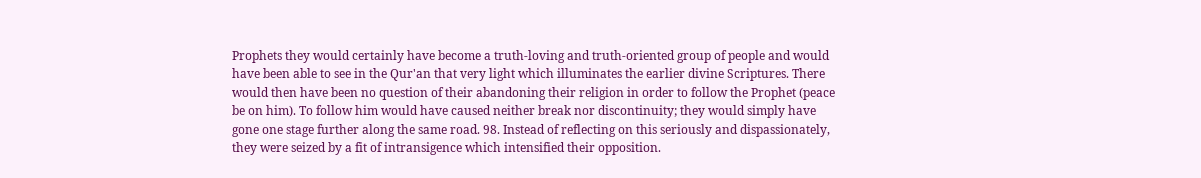Prophets they would certainly have become a truth-loving and truth-oriented group of people and would have been able to see in the Qur'an that very light which illuminates the earlier divine Scriptures. There would then have been no question of their abandoning their religion in order to follow the Prophet (peace be on him). To follow him would have caused neither break nor discontinuity; they would simply have gone one stage further along the same road. 98. Instead of reflecting on this seriously and dispassionately, they were seized by a fit of intransigence which intensified their opposition.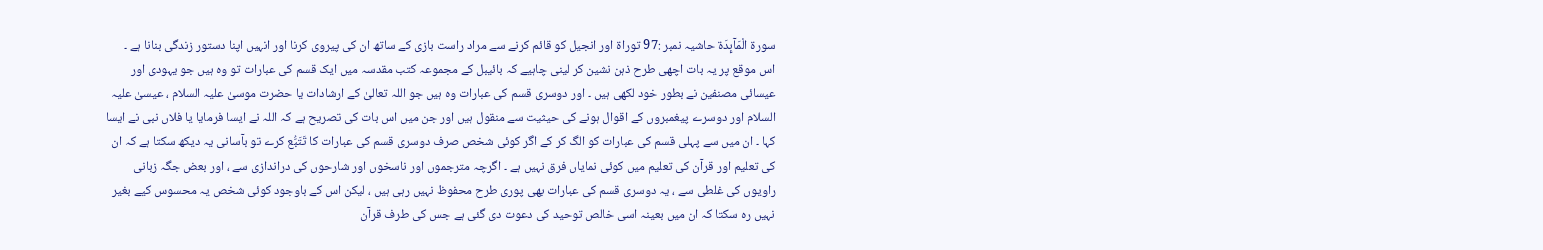سورة الْمَآىِٕدَة حاشیہ نمبر :97 توراۃ اور انجیل کو قائم کرنے سے مراد راست بازی کے ساتھ ان کی پیروی کرنا اور انہیں اپنا دستور زندگی بنانا ہے ۔ اس موقع پر یہ بات اچھی طرح ذہن نشین کر لینی چاہیے کہ بائیبل کے مجموعہ کتب مقدسہ میں ایک قسم کی عبارات تو وہ ہیں جو یہودی اور عیسائی مصنفین نے بطور خود لکھی ہیں ۔ اور دوسری قسم کی عبارات وہ ہیں جو اللہ تعالیٰ کے ارشادات یا حضرت موسیٰ علیہ السلام ، عیسیٰ علیہ السلام اور دوسرے پیغمبروں کے اقوال ہونے کی حیثیت سے منقول ہیں اور جن میں اس بات کی تصریح ہے کہ اللہ نے ایسا فرمایا یا فلاں نبی نے ایسا کہا ۔ ان میں سے پہلی قسم کی عبارات کو الگ کر کے اگر کوئی شخص صرف دوسری قسم کی عبارات کا تَتَبُّع کرے تو بآسانی یہ دیکھ سکتا ہے کہ ان کی تعلیم اور قرآن کی تعلیم میں کوئی نمایاں فرق نہیں ہے ۔ اگرچہ مترجموں اور ناسخوں اور شارحوں کی دراندازی سے ، اور بعض جگہ زبانی راویوں کی غلطی سے ، یہ دوسری قسم کی عبارات بھی پوری طرح محفوظ نہیں رہی ہیں ، لیکن اس کے باوجود کوئی شخص یہ محسوس کیے بغیر نہیں رہ سکتا کہ ان میں بعینہ اسی خالص توحید کی دعوت دی گئی ہے جس کی طرف قرآن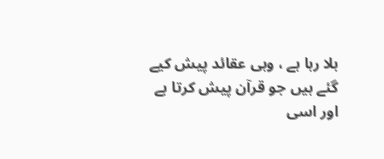بلا رہا ہے ، وہی عقائد پیش کیے گئے ہیں جو قرآن پیش کرتا ہے اور اسی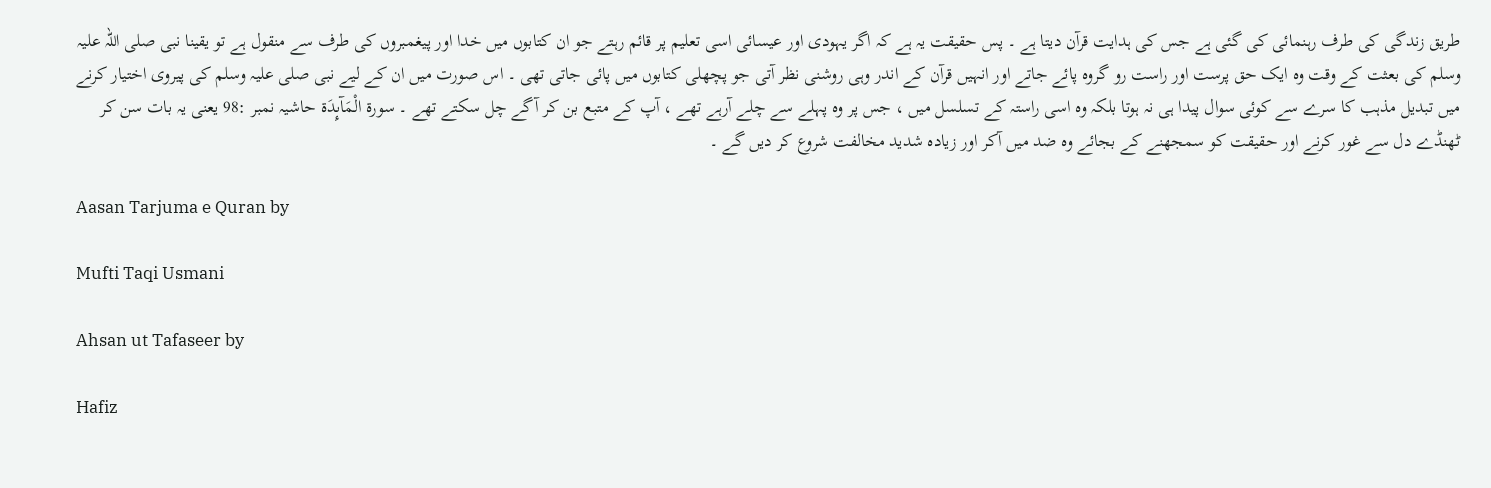طریق زندگی کی طرف رہنمائی کی گئی ہے جس کی ہدایت قرآن دیتا ہے ۔ پس حقیقت یہ ہے کہ اگر یہودی اور عیسائی اسی تعلیم پر قائم رہتے جو ان کتابوں میں خدا اور پیغمبروں کی طرف سے منقول ہے تو یقینا نبی صلی اللہ علیہ وسلم کی بعثت کے وقت وہ ایک حق پرست اور راست رو گروہ پائے جاتے اور انہیں قرآن کے اندر وہی روشنی نظر آتی جو پچھلی کتابوں میں پائی جاتی تھی ۔ اس صورت میں ان کے لیے نبی صلی علیہ وسلم کی پیروی اختیار کرنے میں تبدیل مذہب کا سرے سے کوئی سوال پیدا ہی نہ ہوتا بلکہ وہ اسی راستہ کے تسلسل میں ، جس پر وہ پہلے سے چلے آرہے تھے ، آپ کے متبع بن کر آگے چل سکتے تھے ۔ سورة الْمَآىِٕدَة حاشیہ نمبر :98 یعنی یہ بات سن کر ٹھنڈے دل سے غور کرنے اور حقیقت کو سمجھنے کے بجائے وہ ضد میں آکر اور زیادہ شدید مخالفت شروع کر دیں گے ۔

Aasan Tarjuma e Quran by

Mufti Taqi Usmani

Ahsan ut Tafaseer by

Hafiz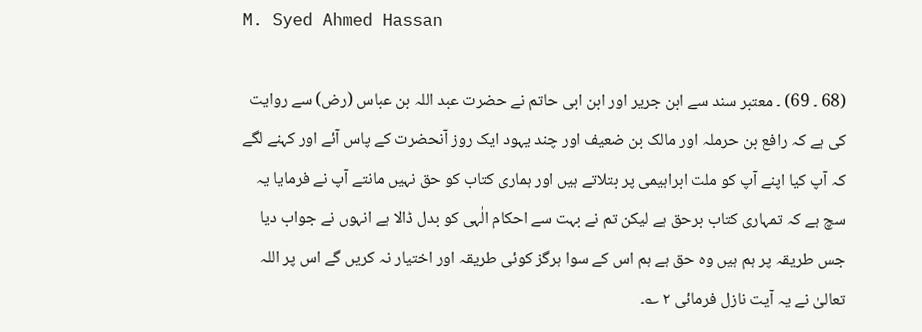M. Syed Ahmed Hassan

(68 ۔ 69) ۔ معتبر سند سے ابن جریر اور ابن ابی حاتم نے حضرت عبد اللہ بن عباس (رض) سے روایت کی ہے کہ رافع بن حرملہ اور مالک بن ضعیف اور چند یہود ایک روز آنحضرت کے پاس آئے اور کہنے لگے کہ آپ کیا اپنے آپ کو ملت ابراہیمی پر بتلاتے ہیں اور ہماری کتاب کو حق نہیں مانتے آپ نے فرمایا یہ سچ ہے کہ تمہاری کتاب برحق ہے لیکن تم نے بہت سے احکام الٰہی کو بدل ڈالا ہے انہوں نے جواب دیا جس طریقہ پر ہم ہیں وہ حق ہے ہم اس کے سوا ہرگز کوئی طریقہ اور اختیار نہ کریں گے اس پر اللہ تعالیٰ نے یہ آیت نازل فرمائی ٢ ؎۔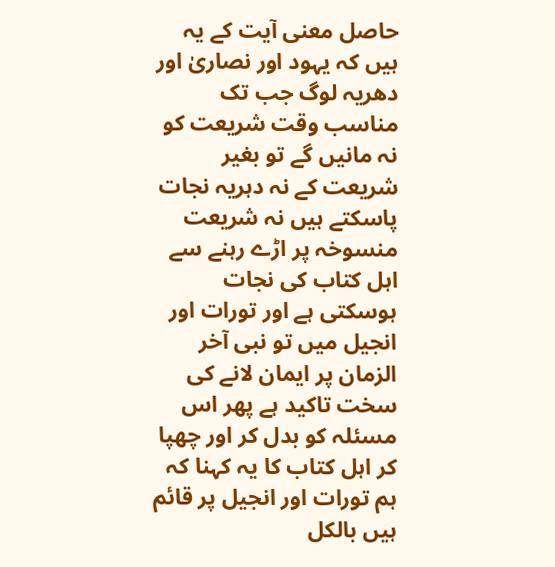حاصل معنی آیت کے یہ ہیں کہ یہود اور نصاریٰ اور دھریہ لوگ جب تک مناسب وقت شریعت کو نہ مانیں گے تو بغیر شریعت کے نہ دہریہ نجات پاسکتے ہیں نہ شریعت منسوخہ پر اڑے رہنے سے اہل کتاب کی نجات ہوسکتی ہے اور تورات اور انجیل میں تو نبی آخر الزمان پر ایمان لانے کی سخت تاکید ہے پھر اس مسئلہ کو بدل کر اور چھپا کر اہل کتاب کا یہ کہنا کہ ہم تورات اور انجیل پر قائم ہیں بالکل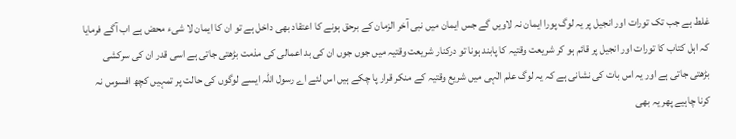غلط ہے جب تک تورات اور انجیل پر یہ لوگ پورا ایمان نہ لاویں گے جس ایمان میں نبی آخر الزمان کے برحق ہونے کا اعتقاد بھی داخل ہے تو ان کا ایمان لا شیء محض ہے اب آگے فرمایا کہ اہل کتاب کا تورات اور انجیل پر قائم ہو کر شریعت وقتیہ کا پابند ہونا تو درکنار شریعت وقتیہ میں جوں جوں ان کی بد اعمالی کی مذمت بڑھتی جاتی ہے اسی قدر ان کی سرکشی بڑھتی جاتی ہے اور یہ اس بات کی نشانی ہے کہ یہ لوگ علم الٰہی میں شریع وقتیہ کے منکر قرار پا چکے ہیں اس لئے اے رسول اللہ ایسے لوگوں کی حالت پر تمہیں کچھ افسوس نہ کرنا چاہیے پھر یہ بھی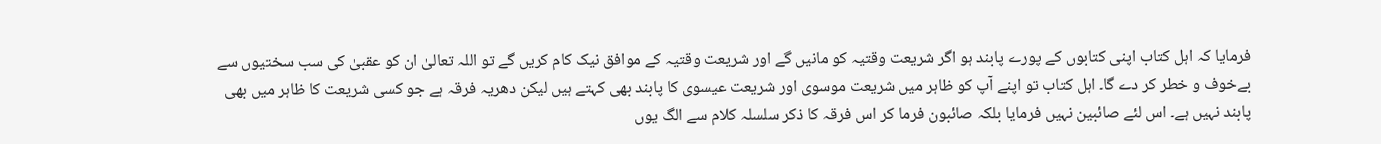فرمایا کہ اہل کتاب اپنی کتابوں کے پورے پابند ہو اگر شریعت وقتیہ کو مانیں گے اور شریعت وقتیہ کے موافق نیک کام کریں گے تو اللہ تعالیٰ ان کو عقبیٰ کی سب سختیوں سے بےخوف و خطر کر دے گا۔ اہل کتاب تو اپنے آپ کو ظاہر میں شریعت موسوی اور شریعت عیسوی کا پابند بھی کہتے ہیں لیکن دھریہ فرقہ ہے جو کسی شریعت کا ظاہر میں بھی پابند نہیں ہے۔ اس لئے صائبین نہیں فرمایا بلکہ صائبون فرما کر اس فرقہ کا ذکر سلسلہ کلام سے الگ یوں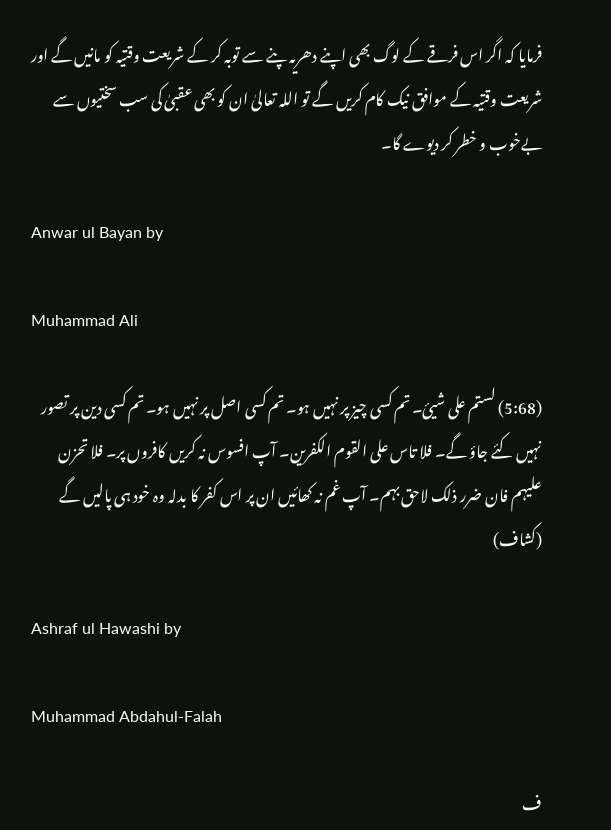فرمایا کہ اگر اس فرقے کے لوگ بھی اپنے دھریہ پنے سے توبہ کر کے شریعت وقتیہ کو مانیں گے اور شریعت وقتیہ کے موافق نیک کام کریں گے تو اللہ تعالیٰ ان کو بھی عقبیٰ کی سب سختیوں سے بےخوب و خطر کر دیوے گا۔

Anwar ul Bayan by

Muhammad Ali

(5:68) لستم علی شییٔ۔ تم کسی چیز پر نہیں ہو۔ تم کسی اصل پر نہیں ہو۔ تم کسی دین پر تصور نہیں کئے جاؤ گے۔ فلا تاس علی القوم الکفرین۔ آپ افسوس نہ کریں کافروں پر۔ فلا تحزن علیہم فان ضرر ذلک لاحق بہم۔ آپ غم نہ کھائیں ان پر اس کفر کا بدلہ وہ خود ہی پالیں گے (کشاف)

Ashraf ul Hawashi by

Muhammad Abdahul-Falah

ف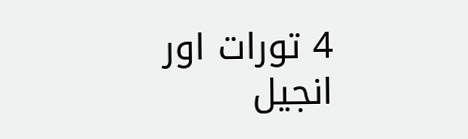4 تورات اور انجیل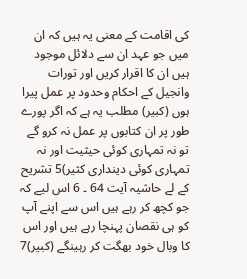کی اقامت کے معنی یہ ہیں کہ ان میں جو عہد ان سے دلائل موجود ہیں ان کا اقرار کریں اور تورات وانجیل کے احکام وحدود پر عمل پیرا ہوں (کبیر) مطلب یہ ہے کہ اگر پورے طور پر ان کتابوں پر عمل نہ کرو گے تو نہ تمہاری کوئی حیثیت اور نہ تمہاری کوئی دینداری کثیر)5 تشریح کے لے حاشیہ آیت 64 ۔ 6 اس لیے کہ جو کچھ کر رہے ہیں اس سے اپنے آپ کو ہی نقصان پہنچا رہے ہیں اور اس کا وبال خود بھگت کر رہینگے (کبیر)7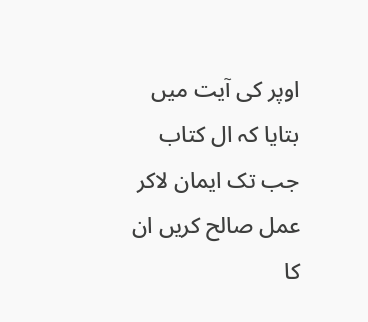اوپر کی آیت میں بتایا کہ ال کتاب جب تک ایمان لاکر عمل صالح کریں ان کا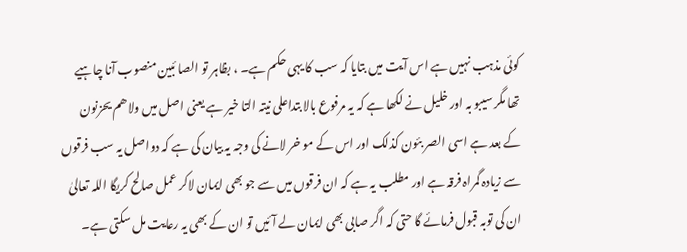کوئی مذہب نہیں ہے اس آیت میں بتایا کہ سب کا یہی حکم ہے۔ ، بظاہر تو الصا ئبین منصوب آنا چاہیے تھا مگر سیبو بہ اور خلیل نے لکھا ہے کہ یہ مرفوع بالا بتداعلی نیتہ التا خیر ہے یعنی اصل میں ولاھم یحزنون کے بعد ہے اسی الصر بئون کذلک اور اس کے مو خر لانے کی وجہ یہ بیان کی ہے کہ دواصل یہ سب فرقوں سے زیادہ گمراہ فرقہ ہے اور مطلب یہ ہے کہ ان فرقوں میں سے جو بھی ایمان لاکر عمل صالح کریگا اللہ تعالیٰ ان کی توبہ قبول فرمائے گا حتی کہ اگر صابی بھی ایمان لے آئیں تو ان کے بھی یہ رعایت مل سکتی ہے۔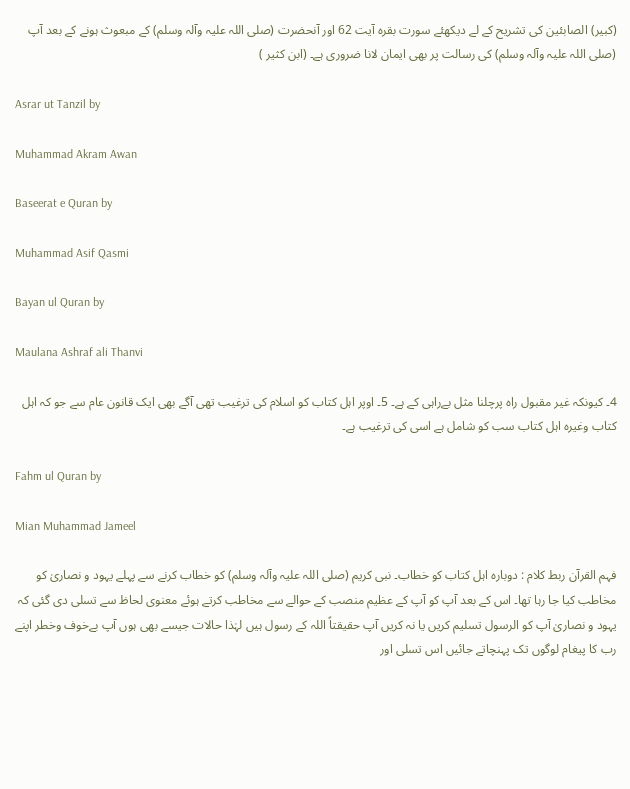(کبیر) الصابئین کی تشریح کے لے دیکھئے سورت بقرہ آیت 62 اور آنحضرت (صلی اللہ علیہ وآلہ وسلم) کے مبعوث ہونے کے بعد آپ (صلی اللہ علیہ وآلہ وسلم) کی رسالت پر بھی ایمان لانا ضروری ہے۔ (ابن کثیر )

Asrar ut Tanzil by

Muhammad Akram Awan

Baseerat e Quran by

Muhammad Asif Qasmi

Bayan ul Quran by

Maulana Ashraf ali Thanvi

4۔ کیونکہ غیر مقبول راہ پرچلنا مثل بےراہی کے ہے۔ 5۔ اوپر اہل کتاب کو اسلام کی ترغیب تھی آگے بھی ایک قانون عام سے جو کہ اہل کتاب وغیرہ اہل کتاب سب کو شامل ہے اسی کی ترغیب ہے۔

Fahm ul Quran by

Mian Muhammad Jameel

فہم القرآن ربط کلام : دوبارہ اہل کتاب کو خطاب۔ نبی کریم (صلی اللہ علیہ وآلہ وسلم) کو خطاب کرنے سے پہلے یہود و نصاریٰ کو مخاطب کیا جا رہا تھا۔ اس کے بعد آپ کو آپ کے عظیم منصب کے حوالے سے مخاطب کرتے ہوئے معنوی لحاظ سے تسلی دی گئی کہ یہود و نصاریٰ آپ کو الرسول تسلیم کریں یا نہ کریں آپ حقیقتاً اللہ کے رسول ہیں لہٰذا حالات جیسے بھی ہوں آپ بےخوف وخطر اپنے رب کا پیغام لوگوں تک پہنچاتے جائیں اس تسلی اور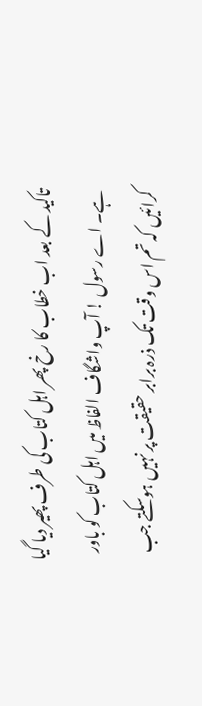تاکید کے بعد اب خطاب کا رخ پھر اہل کتاب کی طرف پھیر دیا گیا ہے۔ اے رسول ! آپ واشگاف الفاظ میں اہل کتاب کو باور کرائیں کہ تم اس وقت تک ذرہ برابر حقیقت پر نہیں ہوسکتے جب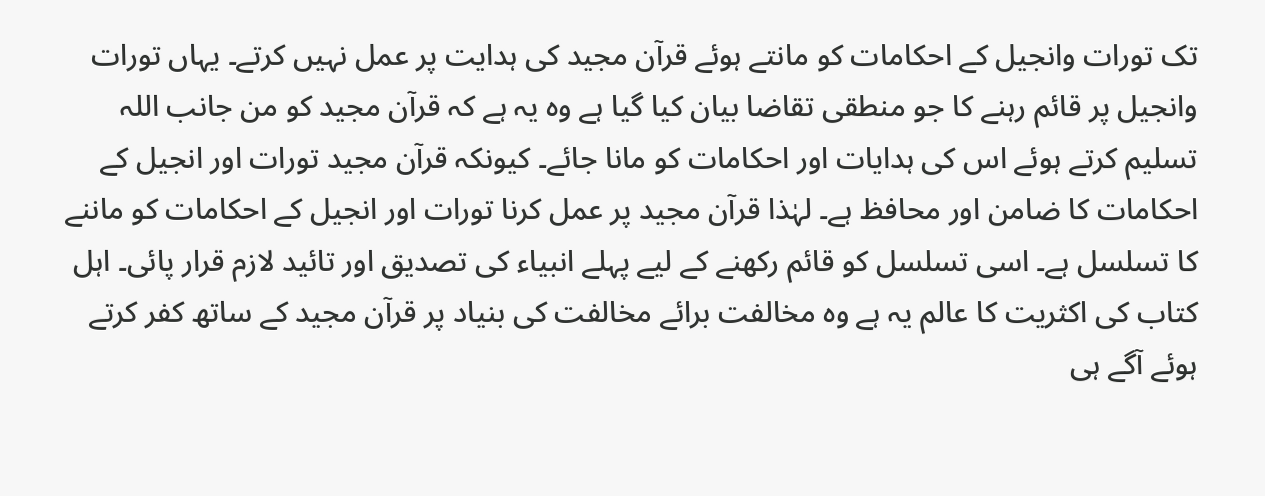تک تورات وانجیل کے احکامات کو مانتے ہوئے قرآن مجید کی ہدایت پر عمل نہیں کرتے۔ یہاں تورات وانجیل پر قائم رہنے کا جو منطقی تقاضا بیان کیا گیا ہے وہ یہ ہے کہ قرآن مجید کو من جانب اللہ تسلیم کرتے ہوئے اس کی ہدایات اور احکامات کو مانا جائے۔ کیونکہ قرآن مجید تورات اور انجیل کے احکامات کا ضامن اور محافظ ہے۔ لہٰذا قرآن مجید پر عمل کرنا تورات اور انجیل کے احکامات کو ماننے کا تسلسل ہے۔ اسی تسلسل کو قائم رکھنے کے لیے پہلے انبیاء کی تصدیق اور تائید لازم قرار پائی۔ اہل کتاب کی اکثریت کا عالم یہ ہے وہ مخالفت برائے مخالفت کی بنیاد پر قرآن مجید کے ساتھ کفر کرتے ہوئے آگے ہی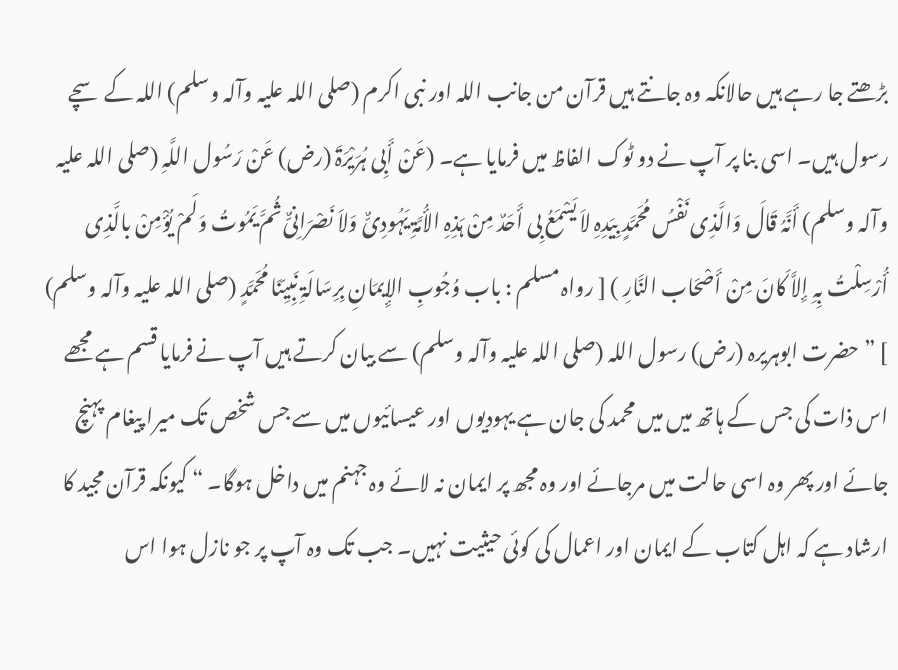بڑھتے جا رہے ہیں حالانکہ وہ جانتے ہیں قرآن من جانب اللہ اور نبی اکرم (صلی اللہ علیہ وآلہ وسلم) اللہ کے سچے رسول ہیں۔ اسی بنا پر آپ نے دو ٹوک الفاظ میں فرمایا ہے۔ (عَنْ أَبِی ہُرَیْرَۃَ (رض) عَنْ رَسُول اللَّہِ (صلی اللہ علیہ وآلہ وسلم) أَنَّہُ قَالَ وَالَّذِی نَفْسُ مُحَمَّدٍ بِیَدِہِ لاَ یَسْمَعُ بِی أَحَدٌ مِنْ ہَذِہِ الأُمَّۃِ یَہُودِیٌّ وَلاَ نَصْرَانِیٌّ ثُمَّ یَمُوتُ وَلَمْ یُؤْمِنْ بالَّذِی أُرْسِلْتُ بِہِ إِلاَّ کَانَ مِنْ أَصْحَاب النَّارِ ) [ رواہ مسلم : باب وُجُوبِ الإِیمَانِ بِرِسَالَۃِ نَبِیِّنَا مُحَمَّدٍ (صلی اللہ علیہ وآلہ وسلم) ] ” حضرت ابوہریرہ (رض) رسول اللہ (صلی اللہ علیہ وآلہ وسلم) سے بیان کرتے ہیں آپ نے فرمایا قسم ہے مجھے اس ذات کی جس کے ہاتھ میں میں محمد کی جان ہے یہودیوں اور عیسائیوں میں سے جس شخص تک میرا پیغام پہنچ جائے اور پھر وہ اسی حالت میں مرجائے اور وہ مجھ پر ایمان نہ لائے وہ جہنم میں داخل ہوگا۔ “ کیونکہ قرآن مجید کا ارشاد ہے کہ اہل کتاب کے ایمان اور اعمال کی کوئی حیثیت نہیں۔ جب تک وہ آپ پر جو نازل ہوا اس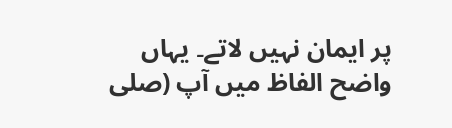پر ایمان نہیں لاتے۔ یہاں واضح الفاظ میں آپ (صلی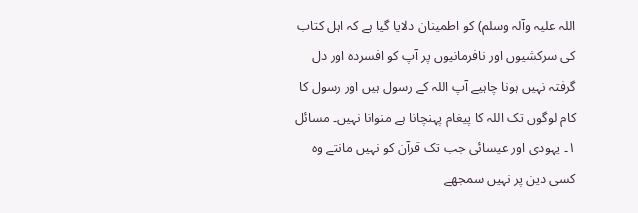اللہ علیہ وآلہ وسلم) کو اطمینان دلایا گیا ہے کہ اہل کتاب کی سرکشیوں اور نافرمانیوں پر آپ کو افسردہ اور دل گرفتہ نہیں ہونا چاہیے آپ اللہ کے رسول ہیں اور رسول کا کام لوگوں تک اللہ کا پیغام پہنچانا ہے منوانا نہیں۔ مسائل ١۔ یہودی اور عیسائی جب تک قرآن کو نہیں مانتے وہ کسی دین پر نہیں سمجھے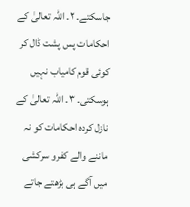جاسکتے۔ ٢۔ اللہ تعالیٰ کے احکامات پس پشت ڈال کر کوئی قوم کامیاب نہیں ہوسکتی۔ ٣۔ اللہ تعالیٰ کے نازل کردہ احکامات کو نہ ماننے والے کفرو سرکشی میں آگے ہی بڑھتے جاتے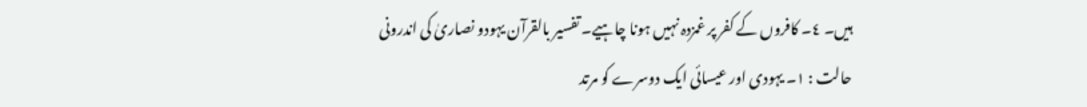ہیں۔ ٤۔ کافروں کے کفر پر غمزدہ نہیں ہونا چاہیے۔ تفسیر بالقرآن یہودو نصاریٰ کی اندرونی حالت : ١۔ یہودی اور عیسائی ایک دوسرے کو مرتد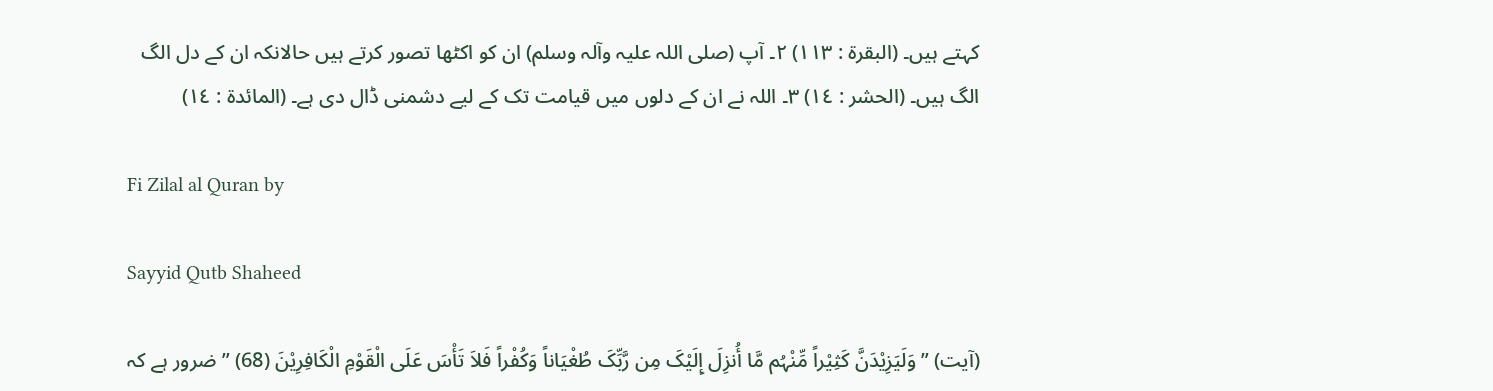کہتے ہیں۔ (البقرۃ : ١١٣) ٢۔ آپ (صلی اللہ علیہ وآلہ وسلم) ان کو اکٹھا تصور کرتے ہیں حالانکہ ان کے دل الگ الگ ہیں۔ (الحشر : ١٤) ٣۔ اللہ نے ان کے دلوں میں قیامت تک کے لیے دشمنی ڈال دی ہے۔ (المائدۃ : ١٤)

Fi Zilal al Quran by

Sayyid Qutb Shaheed

(آیت) ” وَلَیَزِیْدَنَّ کَثِیْراً مِّنْہُم مَّا أُنزِلَ إِلَیْکَ مِن رَّبِّکَ طُغْیَاناً وَکُفْراً فَلاَ تَأْسَ عَلَی الْقَوْمِ الْکَافِرِیْنَ (68) ” ضرور ہے کہ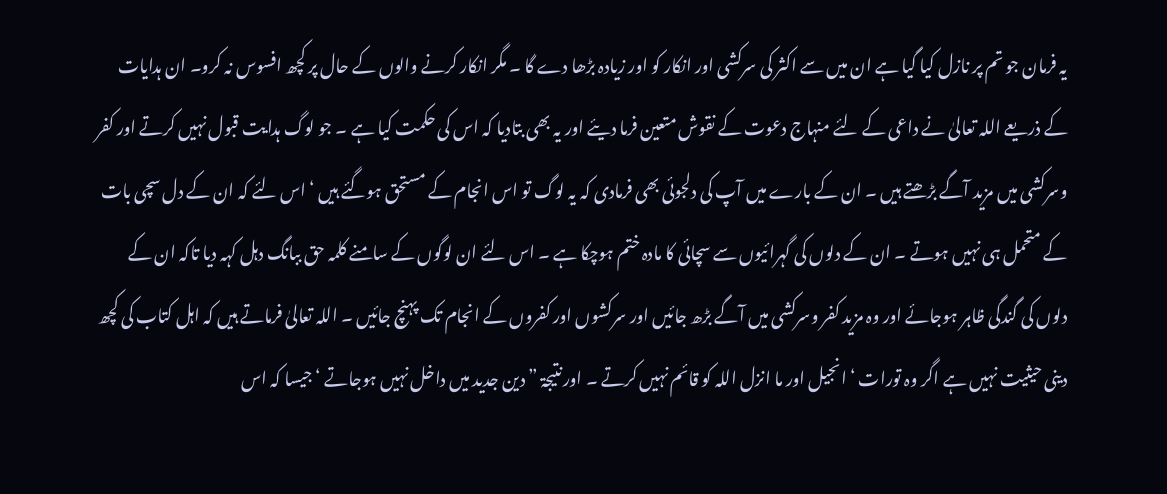یہ فرمان جو تم پر نازل کیا گیا ہے ان میں سے اکثر کی سرکشی اور انکار کو اور زیادہ بڑھا دے گا ۔ مگر انکار کرنے والوں کے حال پر کچھ افسوس نہ کرو۔ ان ہدایات کے ذریعے اللہ تعالیٰ نے داعی کے لئے منہاج دعوت کے نقوش متعین فرما دیئے اور یہ بھی بتادیا کہ اس کی حکمت کیا ہے ۔ جو لوگ ہدایت قبول نہیں کرتے اور کفر وسرکشی میں مزید آگے بڑھتے ہیں ۔ ان کے بارے میں آپ کی دلجوئی بھی فرمادی کہ یہ لوگ تو اس انجام کے مستحق ہوگئے ہیں ‘ اس لئے کہ ان کے دل سچی بات کے متحمل ہی نہیں ہوتے ۔ ان کے دلوں کی گہرائیوں سے سچائی کا مادہ ختم ہوچکا ہے ۔ اس لئے ان لوگوں کے سامنے کلمہ حق ببانگ دہل کہہ دیا تاکہ ان کے دلوں کی گندگی ظاہر ہوجائے اور وہ مزید کفر وسرکشی میں آگے بڑھ جائیں اور سرکشوں اور کفروں کے انجام تک پہنچ جائیں ۔ اللہ تعالیٰ فرماتے ہیں کہ اہل کتاب کی کچھ دینی حیثیت نہیں ہے اگر وہ تورات ‘ انجیل اور ما انزل اللہ کو قائم نہیں کرتے ۔ اور نتیجۃ ” دین جدید میں داخل نہیں ہوجاتے ‘ جیسا کہ اس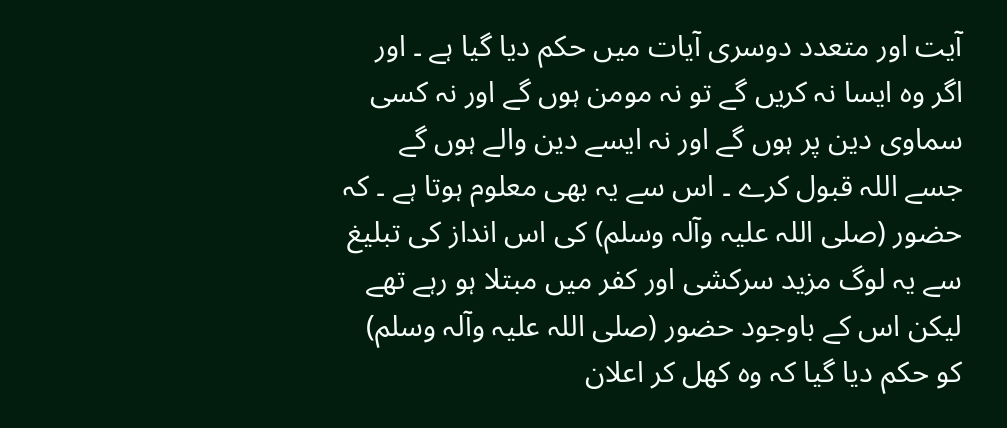آیت اور متعدد دوسری آیات میں حکم دیا گیا ہے ۔ اور اگر وہ ایسا نہ کریں گے تو نہ مومن ہوں گے اور نہ کسی سماوی دین پر ہوں گے اور نہ ایسے دین والے ہوں گے جسے اللہ قبول کرے ۔ اس سے یہ بھی معلوم ہوتا ہے ۔ کہ حضور (صلی اللہ علیہ وآلہ وسلم) کی اس انداز کی تبلیغ سے یہ لوگ مزید سرکشی اور کفر میں مبتلا ہو رہے تھے لیکن اس کے باوجود حضور (صلی اللہ علیہ وآلہ وسلم) کو حکم دیا گیا کہ وہ کھل کر اعلان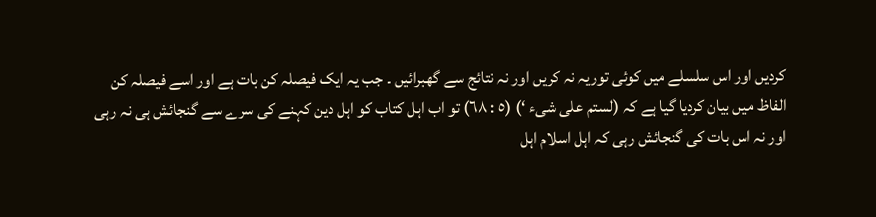کردیں اور اس سلسلے میں کوئی توریہ نہ کریں اور نہ نتائج سے گھبرائیں ۔ جب یہ ایک فیصلہ کن بات ہے اور اسے فیصلہ کن الفاظ میں بیان کردیا گیا ہے کہ (لستم علی شیء ‘) (٥ : ٦٨) تو اب اہل کتاب کو اہل دین کہنے کی سرے سے گنجائش ہی نہ رہی اور نہ اس بات کی گنجائش رہی کہ اہل اسلام اہل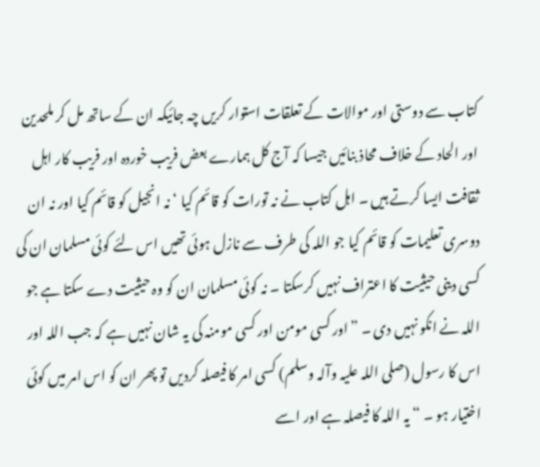کتاب سے دوستی اور موالات کے تعلقات استوار کریں چہ جائیکہ ان کے ساتھ مل کر ملحدین اور الحاد کے خلاف محاذ بنائیں جیسا کہ آج کل ہمارے بعض فریب خوردہ اور فریب کار اہل ثقافت ایسا کرتے ہیں ۔ اہل کتاب نے نہ تورات کو قائم کیا ‘ نہ انجیل کو قائم کیا اور نہ ان دوسری تعلیمات کو قائم کیا جو اللہ کی طرف سے نازل ہوئی تھیں اس لئے کوئی مسلمان ان کی کسی دینی حیثیت کا اعتراف نہیں کرسکتا ۔ نہ کوئی مسلمان ان کو وہ حیثیت دے سکتا ہے جو اللہ نے انکو نہیں دی ۔ ” اور کسی مومن اور کسی مومنہ کی یہ شان نہیں ہے کہ جب اللہ اور اس کا رسول (صلی اللہ علیہ وآلہ وسلم) کسی امر کا فیصلہ کردیں تو پھر ان کو اس امر میں کوئی اختیار ہو ۔ “ یہ اللہ کا فیصلہ ہے اور اسے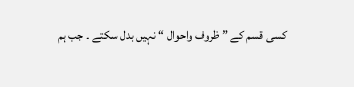کسی قسم کے ” ظروف واحوال “ نہیں بدل سکتے ۔ جب ہم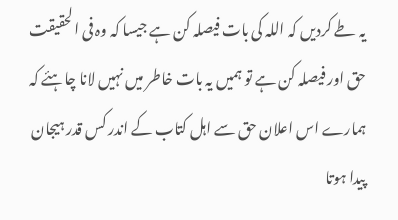یہ طے کردیں کہ اللہ کی بات فیصلہ کن ہے جیسا کہ وہ فی الحقیقت حق اور فیصلہ کن ہے تو ہمیں یہ بات خاطر میں نہیں لانا چاہئے کہ ہمارے اس اعلان حق سے اہل کتاب کے اندر کس قدر ہیجان پیدا ہوتا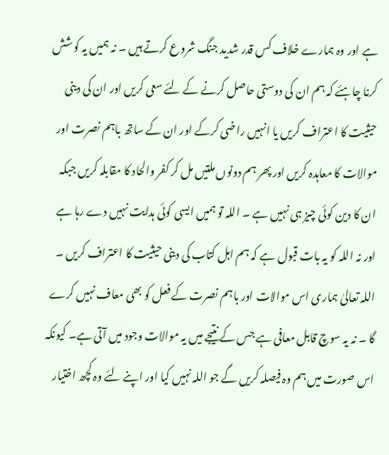ہے اور وہ ہمارے خلاف کس قدر شدید جنگ شروع کرتے ہیں ۔ نہ ہمیں یہ کوشش کرنا چاہئے کہ ہم ان کی دوستی حاصل کرنے کے لئے سعی کریں اور ان کی دینی حیثیت کا اعتراف کریں یا انہیں راضی کرکے اور ان کے ساتھ باہم نصرت اور موالات کا معاہدہ کریں اور پھر ہم دونوں ملتیں مل کر کفر والحاد کا مقابلہ کریں جبکہ ان کا دین کوئی چیز ہی نہیں ہے ۔ اللہ تو ہمیں ایسی کوئی ہدایت نہیں دے رہا ہے اور نہ اللہ کو یہ بات قبول ہے کہ ہم اہل کتاب کی دینی حیثیت کا اعتراف کریں ۔ اللہ تعالیٰ ہماری اس موالات اور باہم نصرت کے فعل کو بھی معاف نہیں کرے گا ۔ نہ یہ سوچ قابل معافی ہے جس کے نتیجے میں یہ موالات وجود میں آتی ہے۔ کیونکہ اس صورت میں ہم وہ فیصلہ کریں گے جو اللہ نہیں کیا اور اپنے لئے وہ کچھ اختیار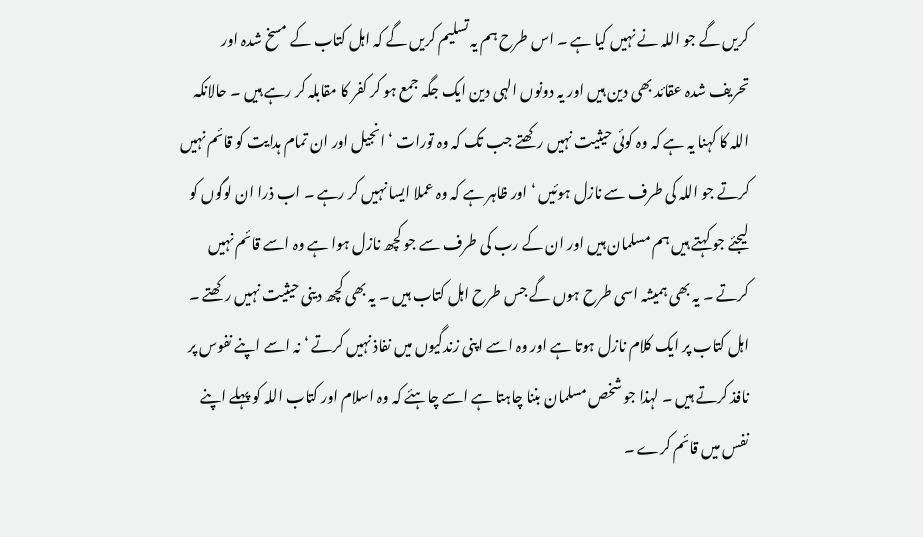کریں گے جو اللہ نے نہیں کیا ہے ۔ اس طرح ہم یہ تسلیم کریں گے کہ اہل کتاب کے مسخ شدہ اور تحریف شدہ عقائد بھی دین ہیں اور یہ دونوں الہی دین ایک جگہ جمع ہو کر کفر کا مقابلہ کر رہے ہیں ۔ حالانکہ اللہ کا کہنا یہ ہے کہ وہ کوئی حیثیت نہیں رکھتے جب تک کہ وہ تورات ‘ انجیل اور ان تمام ہدایت کو قائم نہیں کرتے جو اللہ کی طرف سے نازل ہوئیں ‘ اور ظاہر ہے کہ وہ عملا ایسا نہیں کر رہے ۔ اب ذرا ان لوگوں کو لیجئے جو کہتے ہیں ہم مسلمان ہیں اور ان کے رب کی طرف سے جو کچھ نازل ہوا ہے وہ اسے قائم نہیں کرتے ۔ یہ بھی ہمیشہ اسی طرح ہوں گے جس طرح اہل کتاب ہیں ۔ یہ بھی کچھ دینی حیثیت نہیں رکھتے ۔ اہل کتاب پر ایک کلام نازل ہوتا ہے اور وہ اسے اپنی زندگیوں میں نفاذ نہیں کرتے ‘ نہ اسے اپنے نفوس پر نافذ کرتے ہیں ۔ لہذا جو شخص مسلمان بننا چاہتا ہے اسے چاہئے کہ وہ اسلام اور کتاب اللہ کو پہلے اپنے نفس میں قائم کرے ۔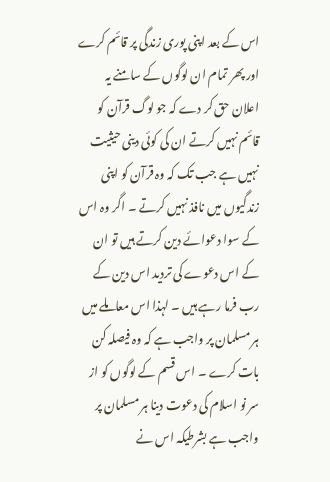اس کے بعد اپنی پوری زندگی پر قائم کرے اور پھر تمام ان لوگوں کے سامنے یہ اعلان حق کر دے کہ جو لوگ قرآن کو قائم نہیں کرتے ان کی کوئی دینی حیثیت نہیں ہے جب تک کہ وہ قرآن کو اپنی زندگیوں میں نافذ نہیں کرتے ۔ اگر وہ اس کے سوا دعوائے دین کرتے ہیں تو ان کے اس دعوے کی تردید اس دین کے رب فرما رہے ہیں ۔ لہذا اس معاملے میں ہر مسلمان پر واجب ہے کہ وہ فیصلہ کن بات کرے ۔ اس قسم کے لوگوں کو از سر نو اسلام کی دعوت دینا ہر مسلمان پر واجب ہے بشرطیکہ اس نے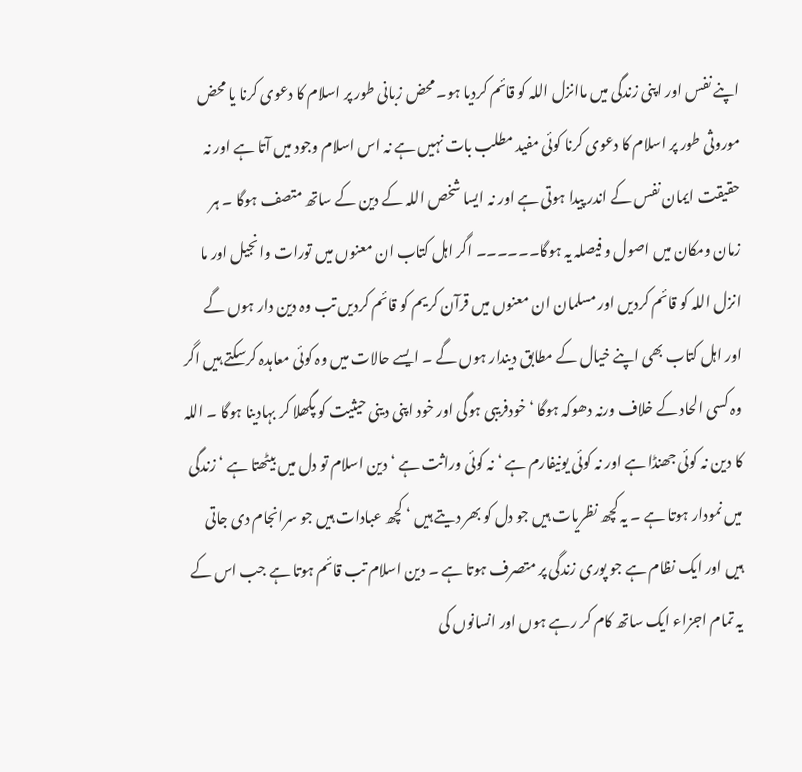اپنے نفس اور اپنی زندگی میں ماانزل اللہ کو قائم کردیا ہو۔ محض زبانی طور پر اسلام کا دعوی کرنا یا محض موروثی طور پر اسلام کا دعوی کرنا کوئی مفید مطلب بات نہیں ہے نہ اس اسلام وجود میں آتا ہے اور نہ حقیقت ایمان نفس کے اندر پیدا ہوتی ہے اور نہ ایسا شخص اللہ کے دین کے ساتھ متصف ہوگا ۔ ہر زمان ومکان میں اصول و فیصلہ یہ ہوگا۔۔۔۔۔۔ اگر اہل کتاب ان معنوں میں تورات وانجیل اور ما انزل اللہ کو قائم کردیں اور مسلمان ان معنوں میں قرآن کریم کو قائم کردیں تب وہ دین دار ہوں گے اور اہل کتاب بھی اپنے خیال کے مطابق دیندار ہوں گے ۔ ایسے حالات میں وہ کوئی معاہدہ کرسکتے ہیں اگر وہ کسی الحاد کے خلاف ورنہ دھوکہ ہوگا ‘ خودفریبی ہوگی اور خود اپنی دینی حیثیت کو پگھلا کر بہادینا ہوگا ۔ اللہ کا دین نہ کوئی جھنڈا ہے اور نہ کوئی یونیفارم ہے ‘ نہ کوئی وراثت ہے ‘ دین اسلام تو دل میں بیٹھتا ہے ‘ زندگی میں نمودار ہوتا ہے ۔ یہ کچھ نظریات ہیں جو دل کو بھر دیتے ہیں ‘ کچھ عبادات ہیں جو سرانجام دی جاتی ہیں اور ایک نظام ہے جو پوری زندگی پر متصرف ہوتا ہے ۔ دین اسلام تب قائم ہوتا ہے جب اس کے یہ تمام اجزاء ایک ساتھ کام کر رہے ہوں اور انسانوں کی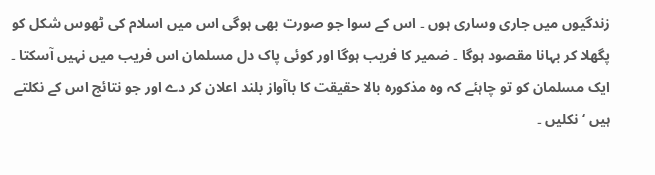زندگیوں میں جاری وساری ہوں ۔ اس کے سوا جو صورت بھی ہوگی اس میں اسلام کی ٹھوس شکل کو پگھلا کر بہانا مقصود ہوگا ۔ ضمیر کا فریب ہوگا اور کوئی پاک دل مسلمان اس فریب میں نہیں آسکتا ۔ ایک مسلمان کو تو چاہئے کہ وہ مذکورہ بالا حقیقت کا باآواز بلند اعلان کر دے اور جو نتائج اس کے نکلتے ہیں ‘ نکلیں ۔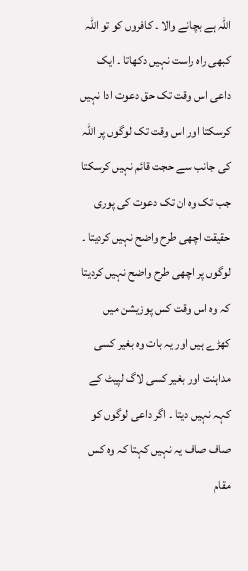اللہ ہے بچانے والا ۔ کافروں کو تو اللہ کبھی راہ راست نہیں دکھاتا ۔ ایک داعی اس وقت تک حق دعوت ادا نہیں کرسکتا اور اس وقت تک لوگوں پر اللہ کی جانب سے حجت قائم نہیں کرسکتا جب تک وہ ان تک دعوت کی پوری حقیقت اچھی طرح واضح نہیں کردیتا ۔ لوگوں پر اچھی طرح واضح نہیں کردیتا کہ وہ اس وقت کس پوزیشن میں کھڑے ہیں اور یہ بات وہ بغیر کسی مداہنت اور بغیر کسی لاگ لپیٹ کے کہہ نہیں دیتا ۔ اگر داعی لوگوں کو صاف صاف یہ نہیں کہتا کہ وہ کس مقام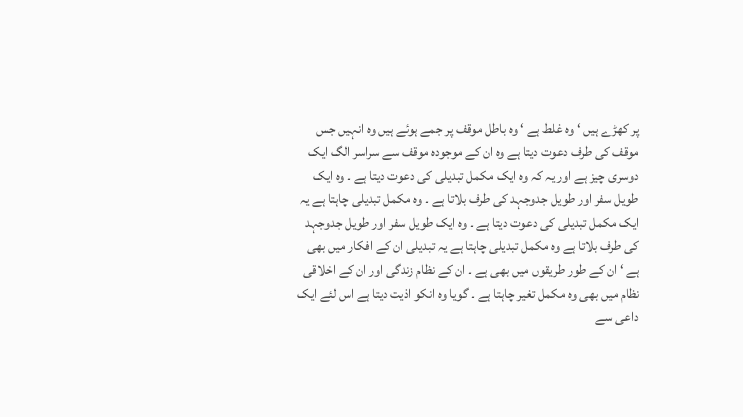پر کھڑے ہیں ‘ وہ غلط ہے ‘ وہ باطل موقف پر جمے ہوئے ہیں وہ انہیں جس موقف کی طرف دعوت دیتا ہے وہ ان کے موجودہ موقف سے سراسر الگ ایک دوسری چیز ہے اور یہ کہ وہ ایک مکمل تبدیلی کی دعوت دیتا ہے ۔ وہ ایک طویل سفر اور طویل جدوجہد کی طرف بلاتا ہے ۔ وہ مکمل تبدیلی چاہتا ہے یہ ایک مکمل تبدیلی کی دعوت دیتا ہے ۔ وہ ایک طویل سفر اور طویل جدوجہد کی طرف بلاتا ہے وہ مکمل تبدیلی چاہتا ہے یہ تبدیلی ان کے افکار میں بھی ہے ‘ ان کے طور طریقوں میں بھی ہے ۔ ان کے نظام زندگی اور ان کے اخلاقی نظام میں بھی وہ مکمل تغیر چاہتا ہے ۔ گویا وہ انکو اذیت دیتا ہے اس لئے ایک داعی سے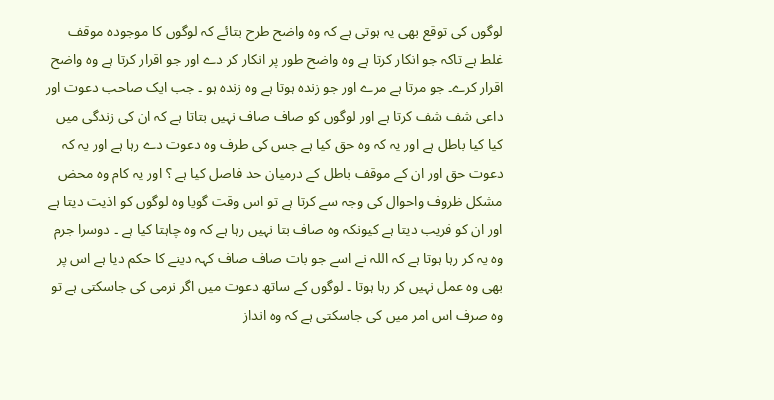لوگوں کی توقع بھی یہ ہوتی ہے کہ وہ واضح طرح بتائے کہ لوگوں کا موجودہ موقف غلط ہے تاکہ جو انکار کرتا ہے وہ واضح طور پر انکار کر دے اور جو اقرار کرتا ہے وہ واضح اقرار کرے۔ جو مرتا ہے مرے اور جو زندہ ہوتا ہے وہ زندہ ہو ۔ جب ایک صاحب دعوت اور داعی شف شف کرتا ہے اور لوگوں کو صاف صاف نہیں بتاتا ہے کہ ان کی زندگی میں کیا کیا باطل ہے اور یہ کہ وہ حق کیا ہے جس کی طرف وہ دعوت دے رہا ہے اور یہ کہ دعوت حق اور ان کے موقف باطل کے درمیان حد فاصل کیا ہے ؟ اور یہ کام وہ محض مشکل ظروف واحوال کی وجہ سے کرتا ہے تو اس وقت گویا وہ لوگوں کو اذیت دیتا ہے اور ان کو فریب دیتا ہے کیونکہ وہ صاف بتا نہیں رہا ہے کہ وہ چاہتا کیا ہے ۔ دوسرا جرم وہ یہ کر رہا ہوتا ہے کہ اللہ نے اسے جو بات صاف صاف کہہ دینے کا حکم دیا ہے اس پر بھی وہ عمل نہیں کر رہا ہوتا ۔ لوگوں کے ساتھ دعوت میں اگر نرمی کی جاسکتی ہے تو وہ صرف اس امر میں کی جاسکتی ہے کہ وہ انداز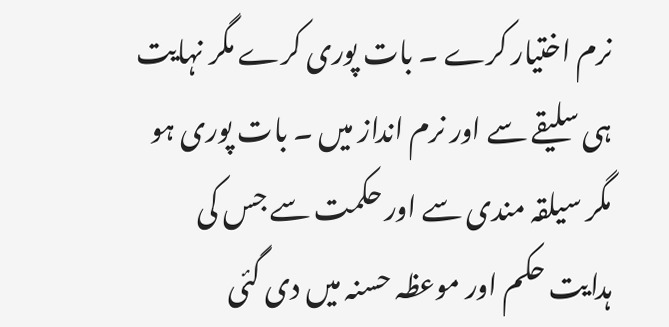نرم اختیار کرے ۔ بات پوری کرے مگر نہایت ہی سلیقے سے اور نرم انداز میں ۔ بات پوری ہو مگر سیلقہ مندی سے اور حکمت سے جس کی ہدایت حکم اور موعظہ حسنہ میں دی گئی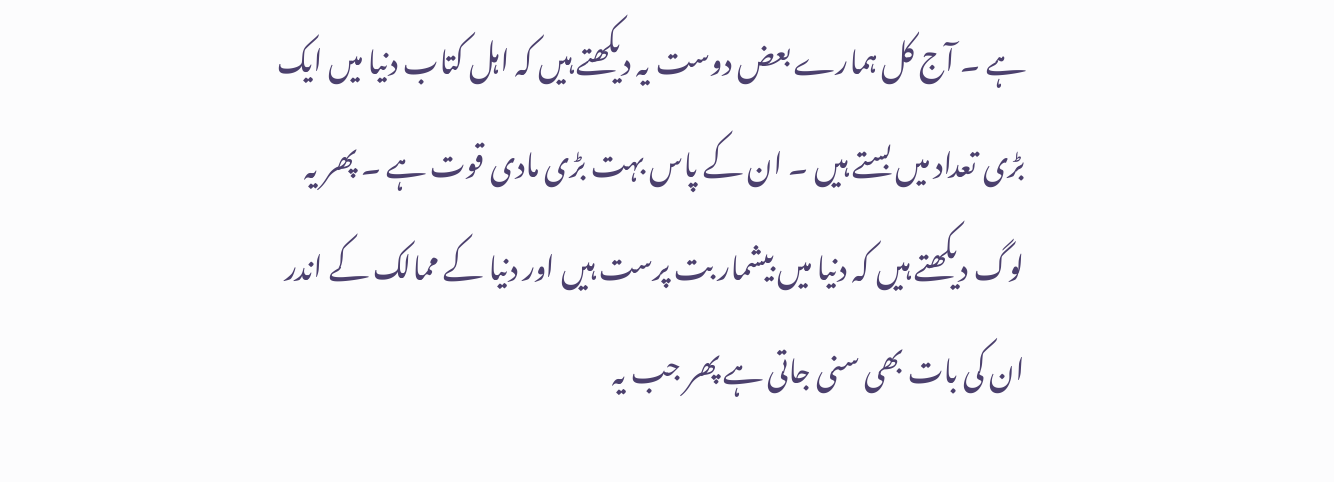ہے ۔ آج کل ہمارے بعض دوست یہ دیکھتے ہیں کہ اہل کتاب دنیا میں ایک بڑی تعداد میں بستے ہیں ۔ ان کے پاس بہت بڑی مادی قوت ہے ۔ پھر یہ لوگ دیکھتے ہیں کہ دنیا میں بیشمار بت پرست ہیں اور دنیا کے ممالک کے اندر ان کی بات بھی سنی جاتی ہے پھر جب یہ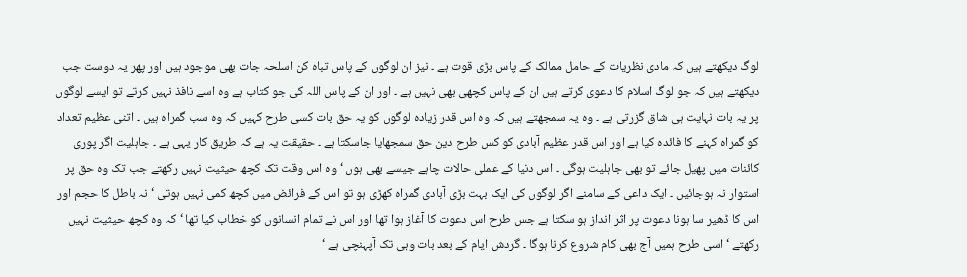لوگ دیکھتے ہیں کہ مادی نظریات کے حامل ممالک کے پاس بڑی قوت ہے ۔ نیز ان لوگوں کے پاس تباہ کن اسلحہ جات بھی موجود ہیں اور پھر یہ دوست جب دیکھتے ہیں کہ جو لوگ اسلام کا دعوی کرتے ہیں ان کے پاس کچھی بھی نہیں ہے ۔ اور ان کے پاس اللہ کی جو کتاب ہے وہ اسے نافذ نہیں کرتے تو ایسے لوگوں پر یہ بات نہایت ہی شاق گزرتی ہے ۔ وہ یہ سمجھتے ہیں کہ وہ اس قدر زیادہ لوگوں کو یہ حق بات کسی طرح کہیں کہ وہ سب گمراہ ہیں ۔ اتنی عظیم تعداد کو گمراہ کہنے کا فائدہ کیا ہے اور اس قدر عظیم آبادی کو کس طرح دین حق سمجھایا جاسکتا ہے ۔ حقیقت یہ ہے کہ طریق کار یہی ہے ۔ جاہلیت اگر پوری کائنات میں پھیل جائے تو بھی جاہلیت ہوگی ۔ اس دنیا کے عملی حالات چاہے جیسے بھی ہوں ‘ وہ اس وقت تک کچھ حیثیت نہیں رکھتے جب تک وہ حق پر استوار نہ ہوجائیں ۔ ایک داعی کے سامنے اگر لوگوں کی ایک بہت بڑی آبادی گمراہ کھڑی ہو تو اس کے فرائض میں کچھ کمی نہیں ہوتی ‘ نہ باطل کا حجم اور اس کا ڈھیر سا ہونا دعوت پر اثر انداز ہو سکتا ہے جس طرح اس دعوت کا آغاز ہوا تھا اور اس نے تمام انسانوں کو خطاب کیا تھا ‘ کہ وہ کچھ حیثیت نہیں رکھتے ‘ اسی طرح ہمیں آج بھی کام شروع کرنا ہوگا ۔ گردش ایام کے بعد بات وہی تک آپہنچی ہے ‘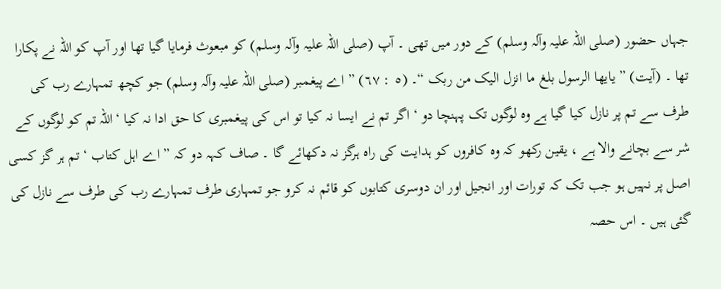جہاں حضور (صلی اللہ علیہ وآلہ وسلم) کے دور میں تھی ۔ آپ (صلی اللہ علیہ وآلہ وسلم) کو مبعوث فرمایا گیا تھا اور آپ کو اللہ نے پکارا تھا ۔ (آیت) ” یایھا الرسول بلغ ما انزل الیک من ربک “۔ (٥ : ٦٧) ” اے پیغمبر (صلی اللہ علیہ وآلہ وسلم) جو کچھ تمہارے رب کی طرف سے تم پر نازل کیا گیا ہے وہ لوگوں تک پہنچا دو ‘ اگر تم نے ایسا نہ کیا تو اس کی پیغمبری کا حق ادا نہ کیا ‘ اللہ تم کو لوگوں کے شر سے بچانے والا ہے ، یقین رکھو کہ وہ کافروں کو ہدایت کی راہ ہرگز نہ دکھائے گا ۔ صاف کہہ دو کہ ” اے اہل کتاب ‘ تم ہر گز کسی اصل پر نہیں ہو جب تک کہ تورات اور انجیل اور ان دوسری کتابوں کو قائم نہ کرو جو تمہاری طرف تمہارے رب کی طرف سے نازل کی گئی ہیں ۔ اس حصہ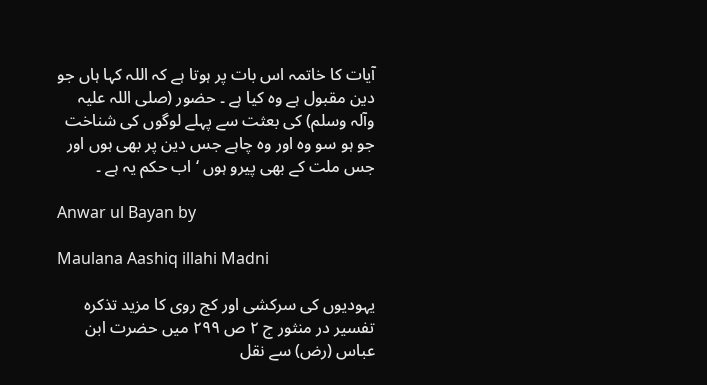آیات کا خاتمہ اس بات پر ہوتا ہے کہ اللہ کہا ہاں جو دین مقبول ہے وہ کیا ہے ۔ حضور (صلی اللہ علیہ وآلہ وسلم) کی بعثت سے پہلے لوگوں کی شناخت جو ہو سو وہ اور وہ چاہے جس دین پر بھی ہوں اور جس ملت کے بھی پیرو ہوں ‘ اب حکم یہ ہے ۔

Anwar ul Bayan by

Maulana Aashiq illahi Madni

یہودیوں کی سرکشی اور کج روی کا مزید تذکرہ تفسیر در منثور ج ٢ ص ٢٩٩ میں حضرت ابن عباس (رض) سے نقل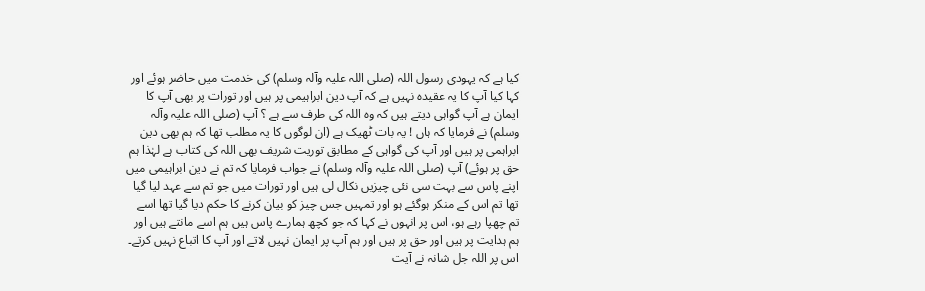کیا ہے کہ یہودی رسول اللہ (صلی اللہ علیہ وآلہ وسلم) کی خدمت میں حاضر ہوئے اور کہا کیا آپ کا یہ عقیدہ نہیں ہے کہ آپ دین ابراہیمی پر ہیں اور تورات پر بھی آپ کا ایمان ہے آپ گواہی دیتے ہیں کہ وہ اللہ کی طرف سے ہے ؟ آپ (صلی اللہ علیہ وآلہ وسلم) نے فرمایا کہ ہاں ! یہ بات ٹھیک ہے (ان لوگوں کا یہ مطلب تھا کہ ہم بھی دین ابراہمی پر ہیں اور آپ کی گواہی کے مطابق توریت شریف بھی اللہ کی کتاب ہے لہٰذا ہم حق پر ہوئے) آپ (صلی اللہ علیہ وآلہ وسلم) نے جواب فرمایا کہ تم نے دین ابراہیمی میں اپنے پاس سے بہت سی نئی چیزیں نکال لی ہیں اور تورات میں جو تم سے عہد لیا گیا تھا تم اس کے منکر ہوگئے ہو اور تمہیں جس چیز کو بیان کرنے کا حکم دیا گیا تھا اسے تم چھپا رہے ہو، اس پر انہوں نے کہا کہ جو کچھ ہمارے پاس ہیں ہم اسے مانتے ہیں اور ہم ہدایت پر ہیں اور حق پر ہیں اور ہم آپ پر ایمان نہیں لاتے اور آپ کا اتباع نہیں کرتے۔ اس پر اللہ جل شانہ نے آیت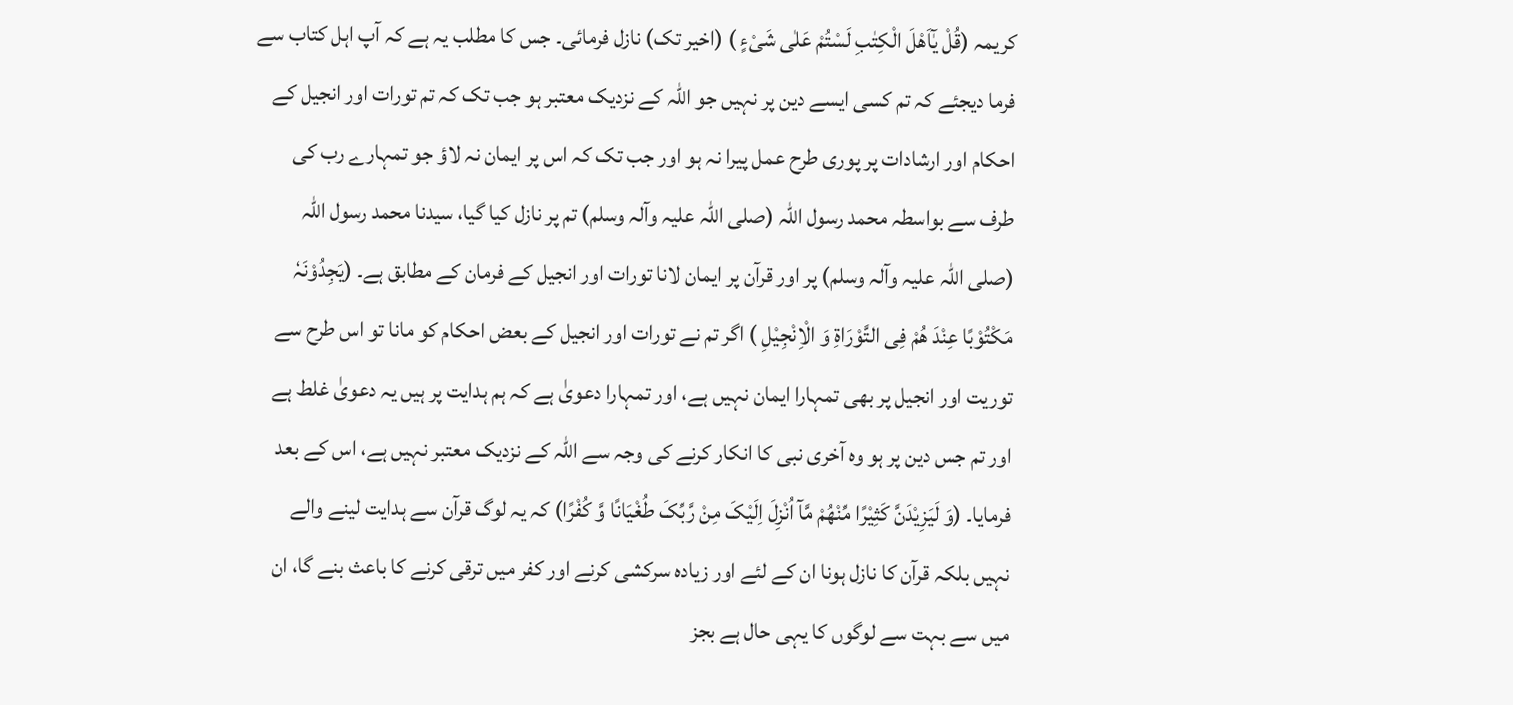کریمہ (قُلْ یٰٓاَھْلَ الْکِتٰبِ لَسْتُمْ عَلٰی شَیْءٍ ) (اخیر تک) نازل فرمائی۔ جس کا مطلب یہ ہے کہ آپ اہل کتاب سے فرما دیجئے کہ تم کسی ایسے دین پر نہیں جو اللہ کے نزدیک معتبر ہو جب تک کہ تم تورات اور انجیل کے احکام اور ارشادات پر پوری طرح عمل پیرا نہ ہو اور جب تک کہ اس پر ایمان نہ لاؤ جو تمہارے رب کی طرف سے بواسطہ محمد رسول اللہ (صلی اللہ علیہ وآلہ وسلم) تم پر نازل کیا گیا، سیدنا محمد رسول اللہ (صلی اللہ علیہ وآلہ وسلم) پر اور قرآن پر ایمان لانا تورات اور انجیل کے فرمان کے مطابق ہے۔ (یَجِدُوْنَہٗ مَکْتُوْبًا عِنْدَ ھُمْ فِی التَّوْرَاۃِ وَ الْاِنْجِیْلِ ) اگر تم نے تورات اور انجیل کے بعض احکام کو مانا تو اس طرح سے توریت اور انجیل پر بھی تمہارا ایمان نہیں ہے، اور تمہارا دعویٰ ہے کہ ہم ہدایت پر ہیں یہ دعویٰ غلط ہے اور تم جس دین پر ہو وہ آخری نبی کا انکار کرنے کی وجہ سے اللہ کے نزدیک معتبر نہیں ہے، اس کے بعد فرمایا۔ (وَ لَیَزِیْدَنَّ کَثِیْرًا مِّنْھُمْ مَّآ اُنْزِلَ اِلَیْکَ مِنْ رَّبِّکَ طُغْیَانًا وَّ کُفْرًا) کہ یہ لوگ قرآن سے ہدایت لینے والے نہیں بلکہ قرآن کا نازل ہونا ان کے لئے اور زیادہ سرکشی کرنے اور کفر میں ترقی کرنے کا باعث بنے گا، ان میں سے بہت سے لوگوں کا یہی حال ہے بجز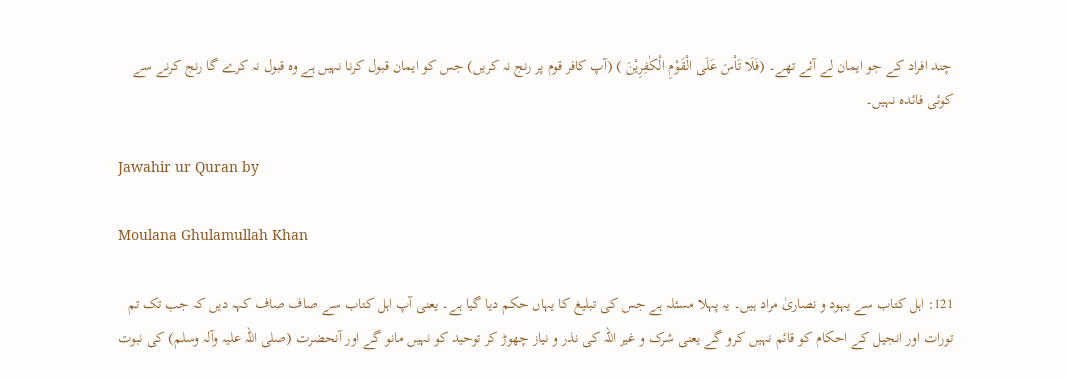چند افراد کے جو ایمان لے آئے تھے۔ (فَلَا تَاْسَ عَلَی الْقَوْمِ الْکٰفِرِیْنَ ) (آپ کافر قوم پر رنج نہ کریں) جس کو ایمان قبول کرنا نہیں ہے وہ قبول نہ کرے گا رنج کرنے سے کوئی فائدہ نہیں۔

Jawahir ur Quran by

Moulana Ghulamullah Khan

121: اہل کتاب سے یہود و نصاریٰ مراد ہیں۔ یہ پہلا مسئلہ ہے جس کی تبلیغ کا یہاں حکم دیا گیا ہے۔ یعنی آپ اہل کتاب سے صاف صاف کہہ دیں کہ جب تک تم تورات اور انجیل کے احکام کو قائم نہیں کرو گے یعنی شرک و غیر اللہ کی نذر و نیاز چھوڑ کر توحید کو نہیں مانو گے اور آنحضرت (صلی اللہ علیہ وآلہ وسلم) کی نبوت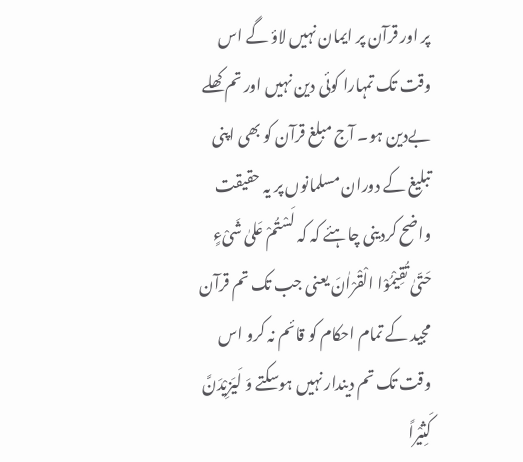پر اور قرآن پر ایمان نہیں لاؤ گے اس وقت تک تمہارا کوئی دین نہیں اور تم کھلے بےدین ہو۔ آج مبلغ قرآن کو بھی اپنی تبلیغ کے دوران مسلمانوں پر یہ حقیقت واضح کردینی چاہئے کہ کہ لَسْتُمْ عَلیٰ شَیْءٍ حَتّیٰ تُقِیْمُوْا الْقْرْاٰنَ یعنی جب تک تم قرآن مجید کے تمام احکام کو قائم نہ کرو اس وقت تک تم دیندار نہیں ہوسکتے وَ لَیَزِیْدَنَّ کَثِیْراً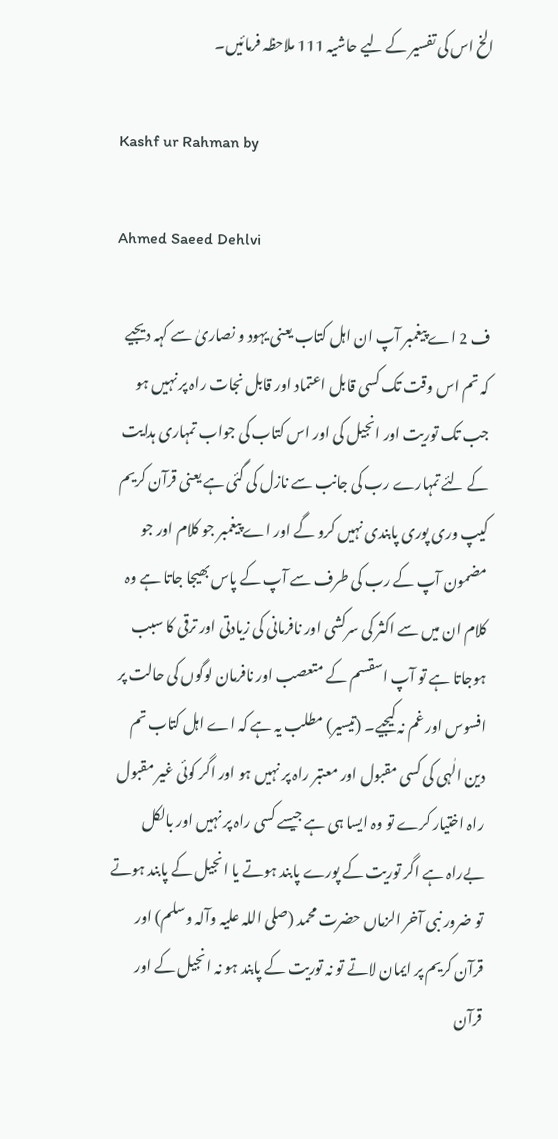الخ اس کی تفسیر کے لیے حاشیہ 111 ملاحظہ فرمائیں۔

Kashf ur Rahman by

Ahmed Saeed Dehlvi

ف 2 اے پیغمبر آپ ان اہل کتاب یعنی یہود و نصاریٰ سے کہہ دیجیے کہ تم اس وقت تک کسی قابل اعتماد اور قابل نجات راہ پر نہیں ہو جب تک توریت اور انجیل کی اور اس کتاب کی جواب تمہاری ہدایت کے لئے تمہارے رب کی جانب سے نازل کی گئی ہے یعنی قرآن کریم کیپ وری پوری پابندی نہیں کرو گے اور اے پیغمبر جو کلام اور جو مضمون آپ کے رب کی طرف سے آپ کے پاس بھیجا جاتا ہے وہ کلام ان میں سے اکثر کی سرکشی اور نافرمانی کی زیادتی اور ترقی کا سبب ہوجاتا ہے تو آپ اسقسم کے متعصب اور نافرمان لوگوں کی حالت پر افسوس اور غم نہ کیجیے۔ (تیسیر) مطلب یہ ہے کہ اے اہل کتاب تم دین الٰہی کی کسی مقبول اور معتبر راہ پر نہیں ہو اور اگر کوئی غیر مقبول راہ اختیار کرے تو وہ ایسا ہی ہے جیسے کسی راہ پر نہیں اور بالکل بےراہ ہے اگر توریت کے پورے پابند ہوتے یا انجیل کے پابند ہوتے تو ضرور نبی آخر الزماں حضرت محمد (صلی اللہ علیہ وآلہ وسلم) اور قرآن کریم پر ایمان لاتے تو نہ توریت کے پابند ہو نہ انجیل کے اور قرآن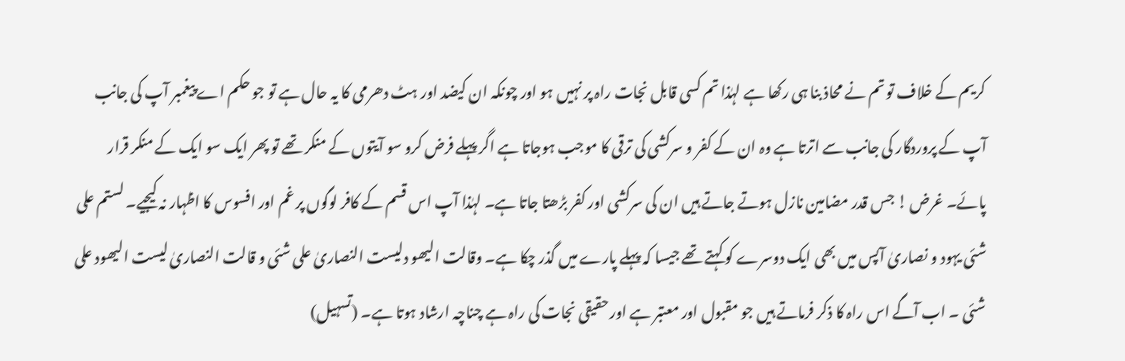کریم کے خلاف تو تم نے محاذ بنا ہی رکھا ہے لہٰذا تم کسی قابل نجات راہ پر نہیں ہو اور چونکہ ان کیضد اور ہٹ دھرمی کا یہ حال ہے تو جو حکم اے پیغمبر آپ کی جانب آپ کے پروردگار کی جانب سے اترتا ہے وہ ان کے کفر و سرکشی کی ترقی کا موجب ہوجاتا ہے اگر پہلے فرض کرو سو آیتوں کے منکر تھے تو پھر ایک سو ایک کے منکر قرار پائے۔ غرض ! جس قدر مضامین نازل ہوتے جاتے ہیں ان کی سرکشی اور کفر بڑھتا جاتا ہے۔ لہٰذا آپ اس قسم کے کافر لوگوں پر غم اور افسوس کا اظہار نہ کیجیے۔ لستم علی شئی یہود و نصاریٰ آپس میں بھی ایک دوسرے کو کہتے تھے جیسا کہ پہلے پارے میں گذر چکا ہے۔ وقالت الیھو دلیست النصاریٰ علی شئی و قالت النصاریٰ لیست الیھود علی شئی ۔ اب آگے اس راہ کا ذکر فرماتے ہیں جو مقبول اور معتبر ہے اور حقیقی نجات کی راہ ہے چناچہ ارشاد ہوتا ہے۔ (تسہیل)